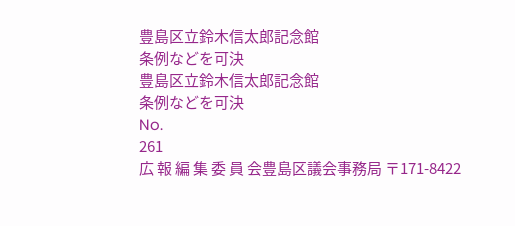豊島区立鈴木信太郎記念館
条例などを可決
豊島区立鈴木信太郎記念館
条例などを可決
No.
261
広 報 編 集 委 員 会豊島区議会事務局 〒171-8422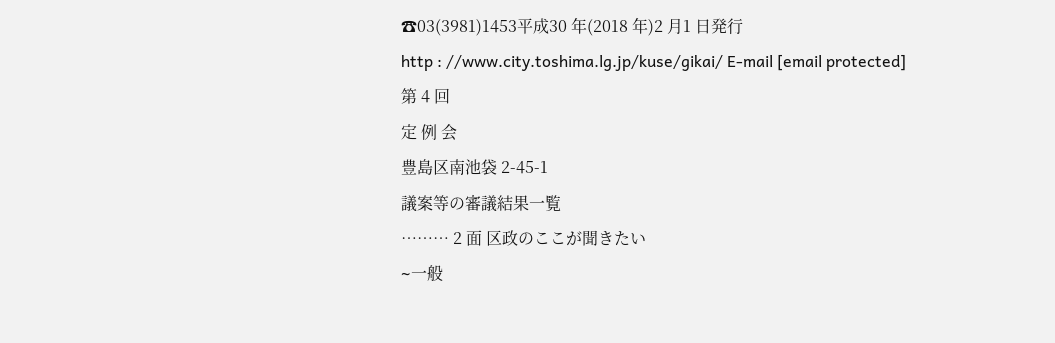☎03(3981)1453平成30 年(2018 年)2 月1 日発行
http : //www.city.toshima.lg.jp/kuse/gikai/ E-mail [email protected]
第 4 回
定 例 会
豊島区南池袋 2-45-1
議案等の審議結果一覧
……… 2 面 区政のここが聞きたい
∼一般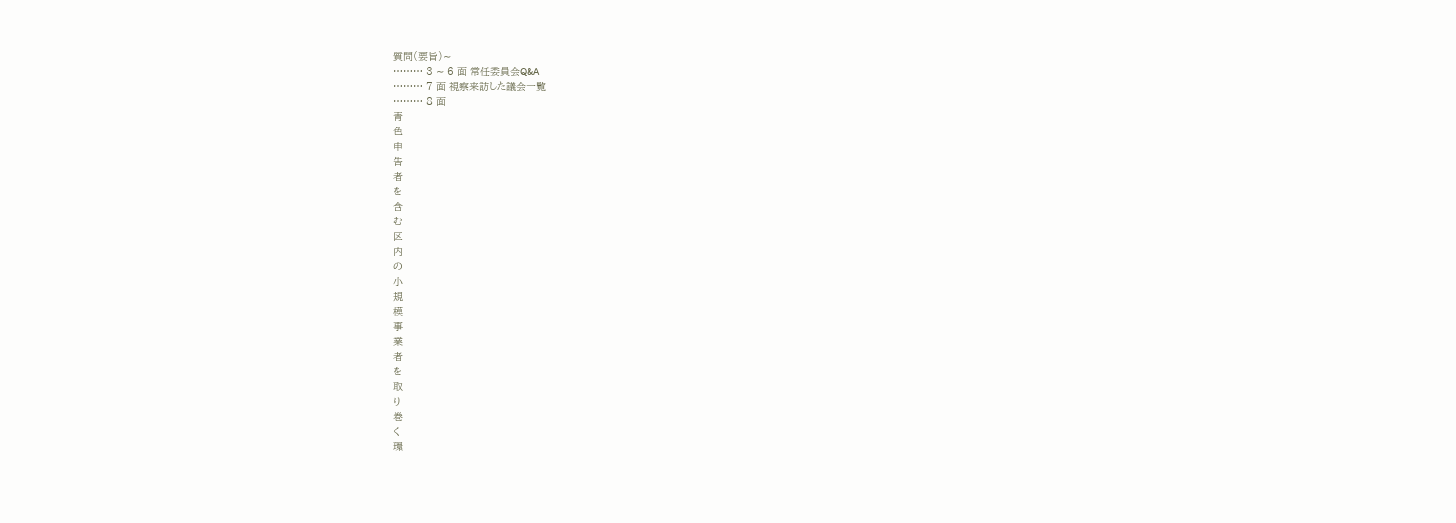質問(要旨)∼
……… 3 ∼ 6 面 常任委員会Q&A
……… 7 面 視察来訪した議会一覧
……… 8 面
青
色
申
告
者
を
含
む
区
内
の
小
規
模
事
業
者
を
取
り
巻
く
環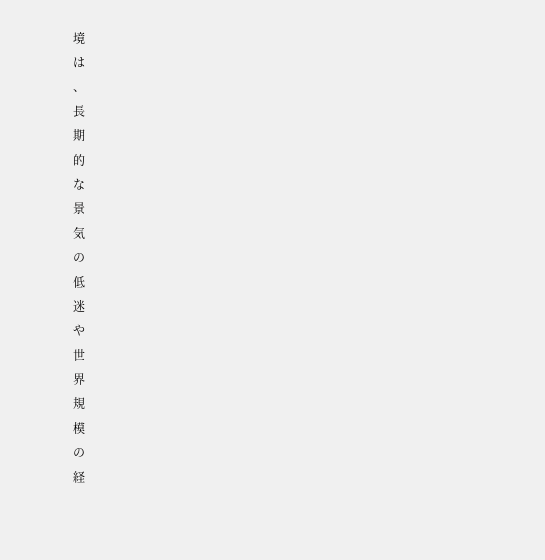境
は
、
長
期
的
な
景
気
の
低
迷
や
世
界
規
模
の
経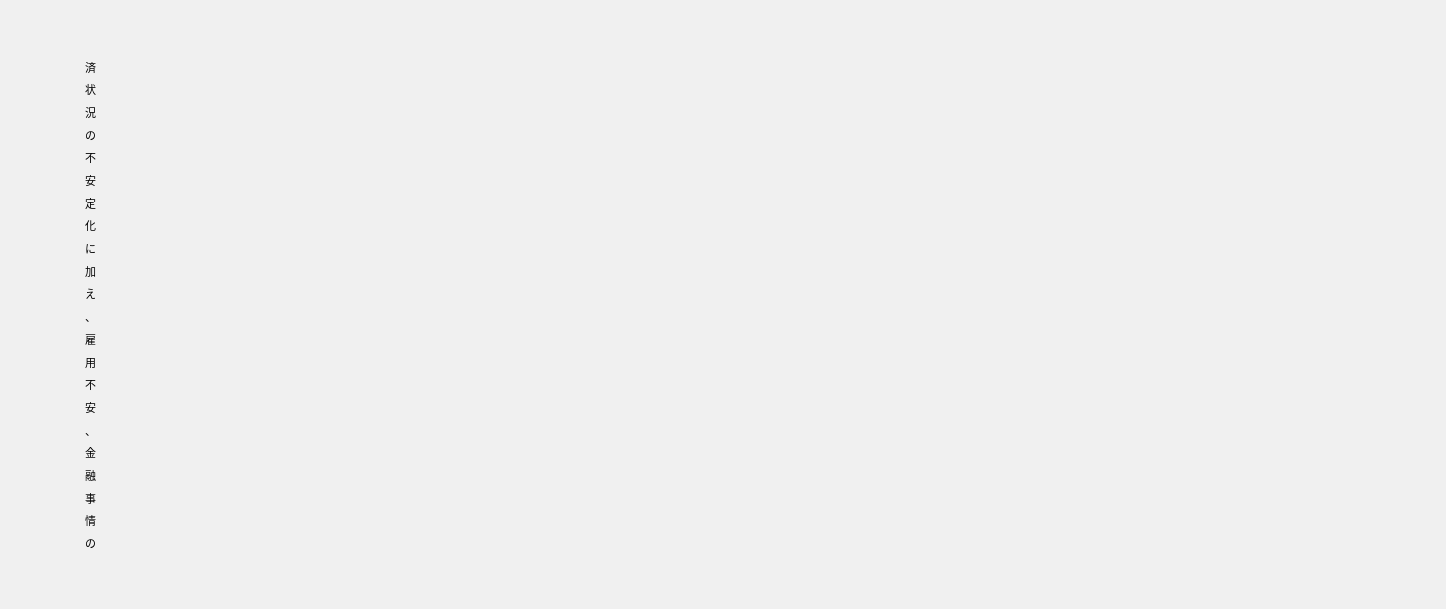済
状
況
の
不
安
定
化
に
加
え
、
雇
用
不
安
、
金
融
事
情
の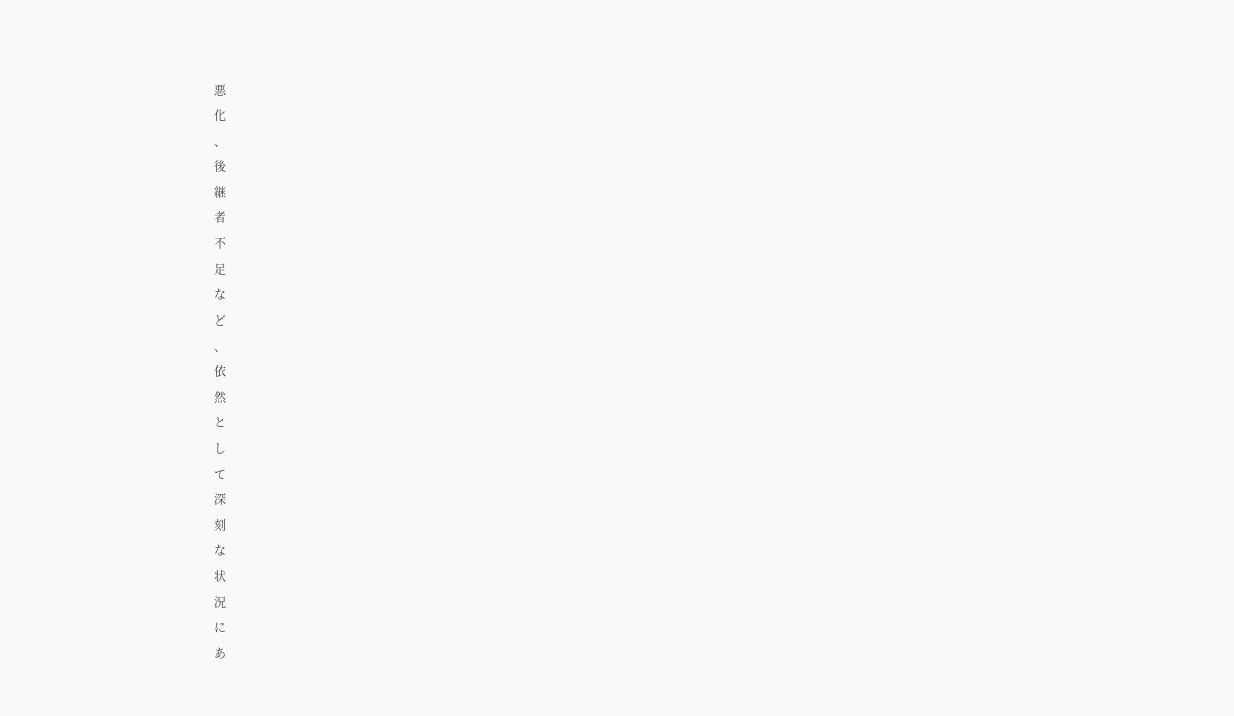悪
化
、
後
継
者
不
足
な
ど
、
依
然
と
し
て
深
刻
な
状
況
に
あ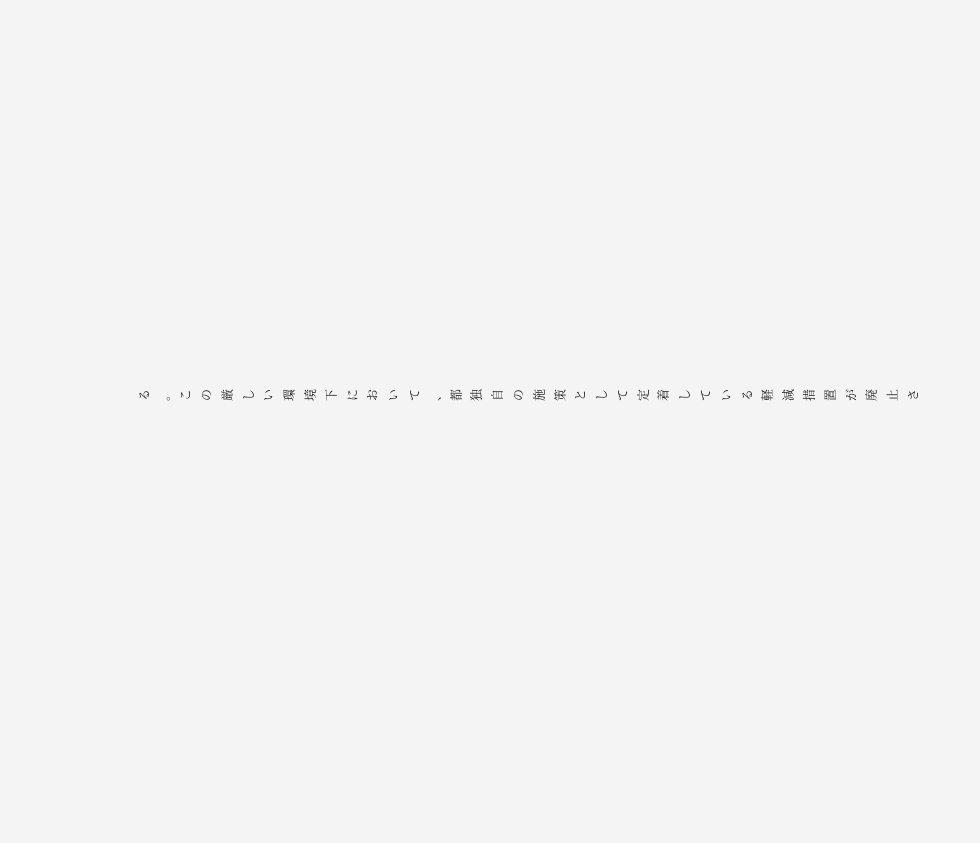る
。
こ
の
厳
し
い
環
境
下
に
お
い
て
、
都
独
自
の
施
策
と
し
て
定
着
し
て
い
る
軽
減
措
置
が
廃
止
さ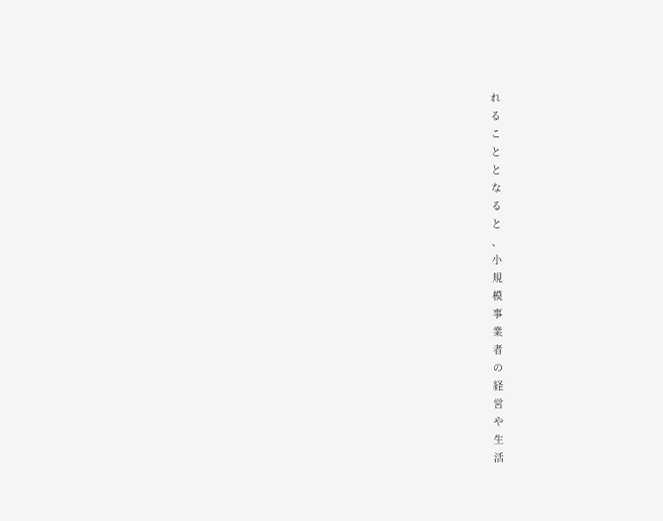れ
る
こ
と
と
な
る
と
、
小
規
模
事
業
者
の
経
営
や
生
活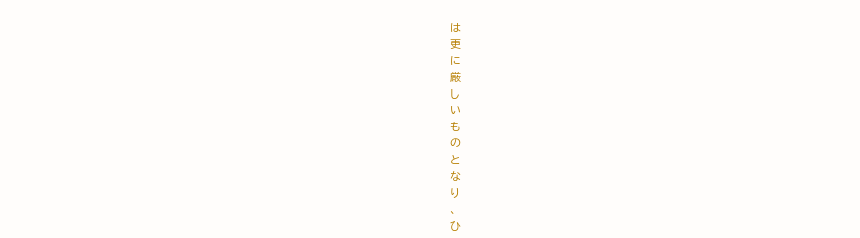は
更
に
厳
し
い
も
の
と
な
り
、
ひ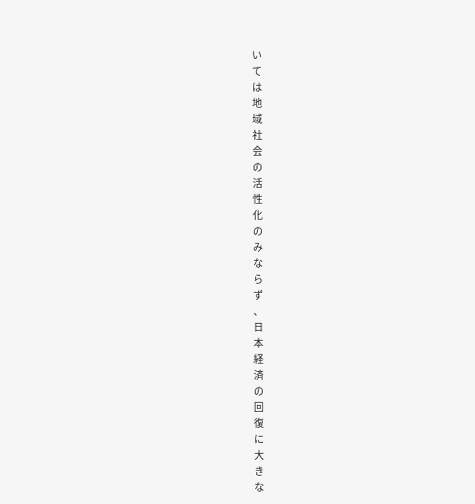い
て
は
地
域
社
会
の
活
性
化
の
み
な
ら
ず
、
日
本
経
済
の
回
復
に
大
き
な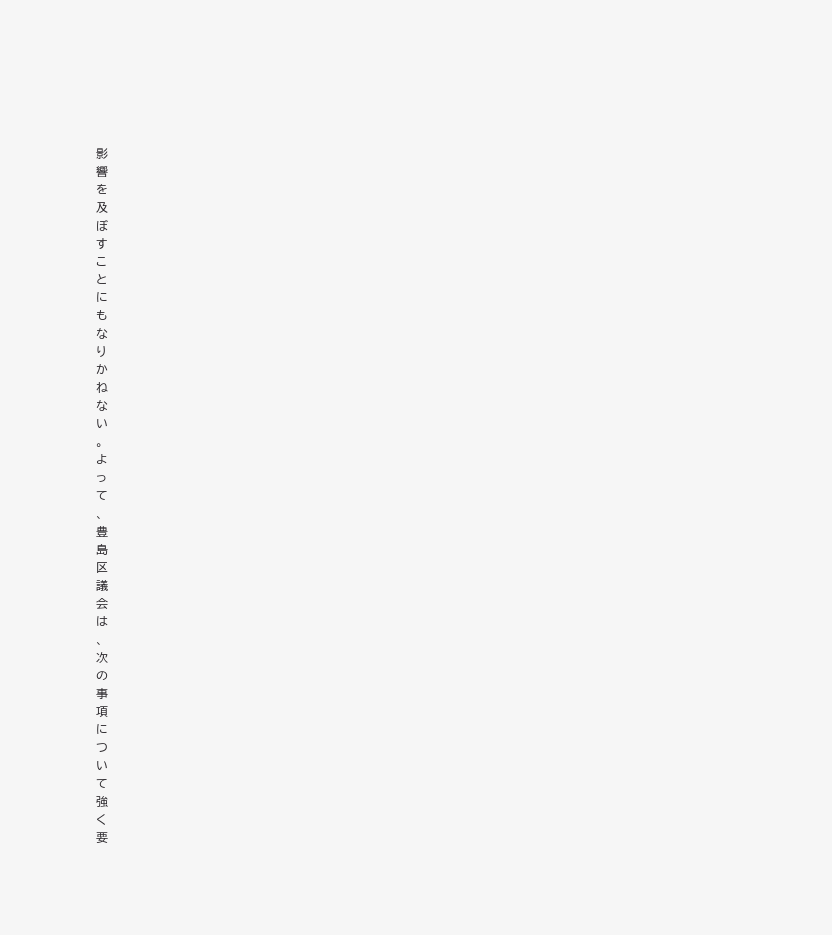影
響
を
及
ぼ
す
こ
と
に
も
な
り
か
ね
な
い
。
よ
っ
て
、
豊
島
区
議
会
は
、
次
の
事
項
に
つ
い
て
強
く
要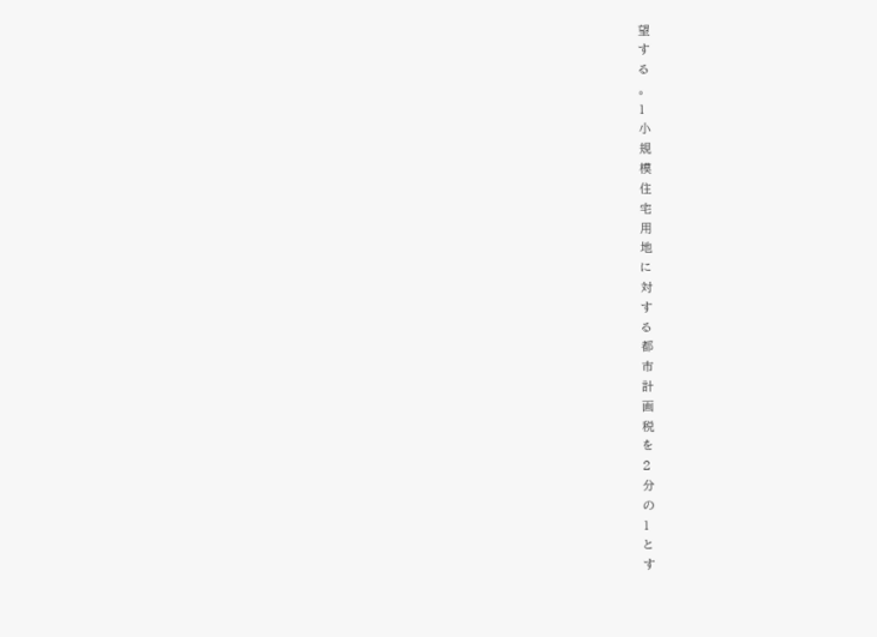望
す
る
。
1
小
規
模
住
宅
用
地
に
対
す
る
都
市
計
画
税
を
2
分
の
1
と
す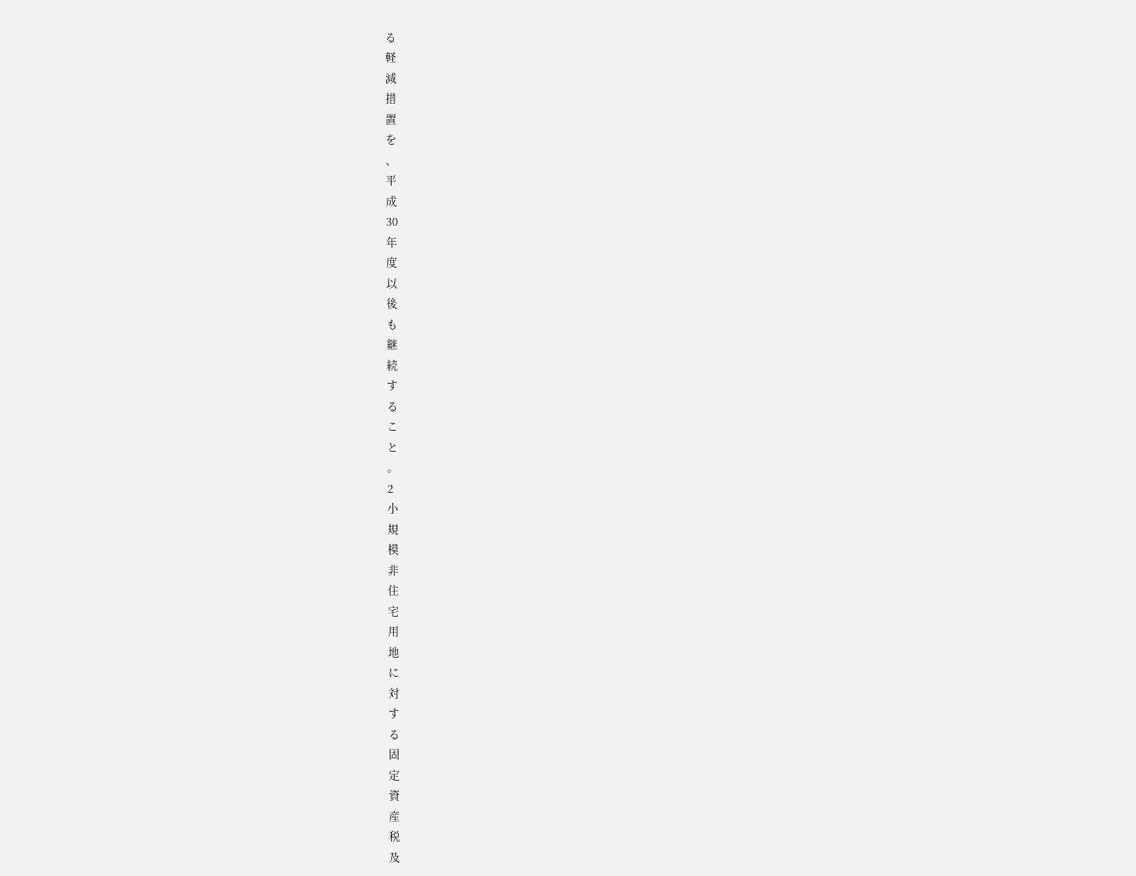る
軽
減
措
置
を
、
平
成
30
年
度
以
後
も
継
続
す
る
こ
と
。
2
小
規
模
非
住
宅
用
地
に
対
す
る
固
定
資
産
税
及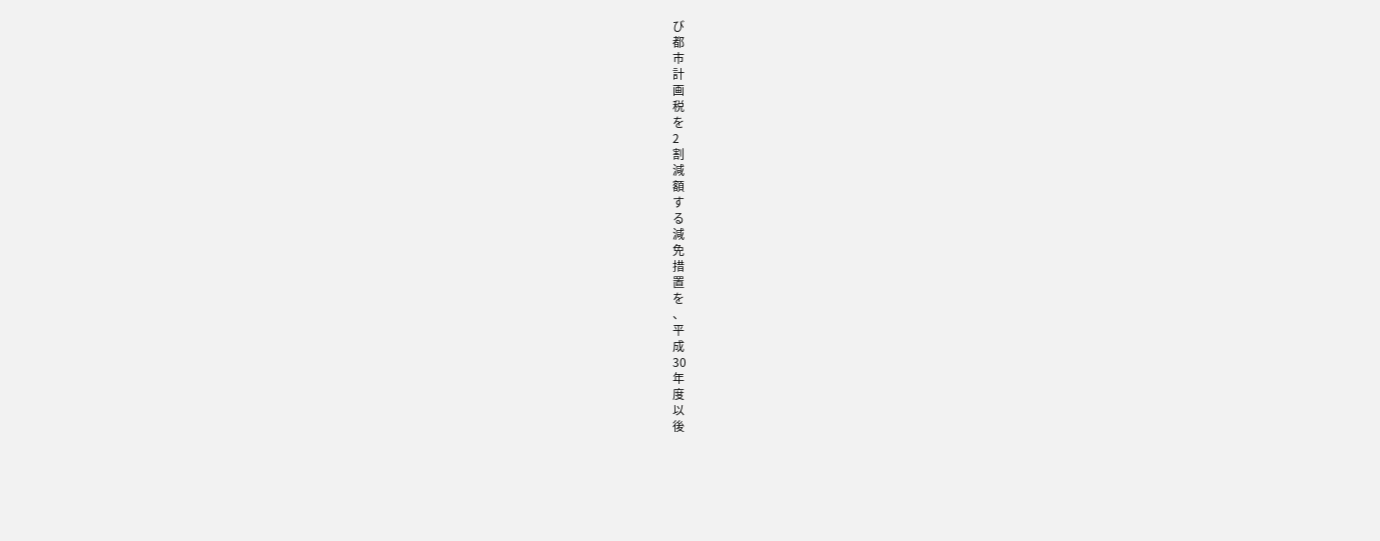び
都
市
計
画
税
を
2
割
減
額
す
る
減
免
措
置
を
、
平
成
30
年
度
以
後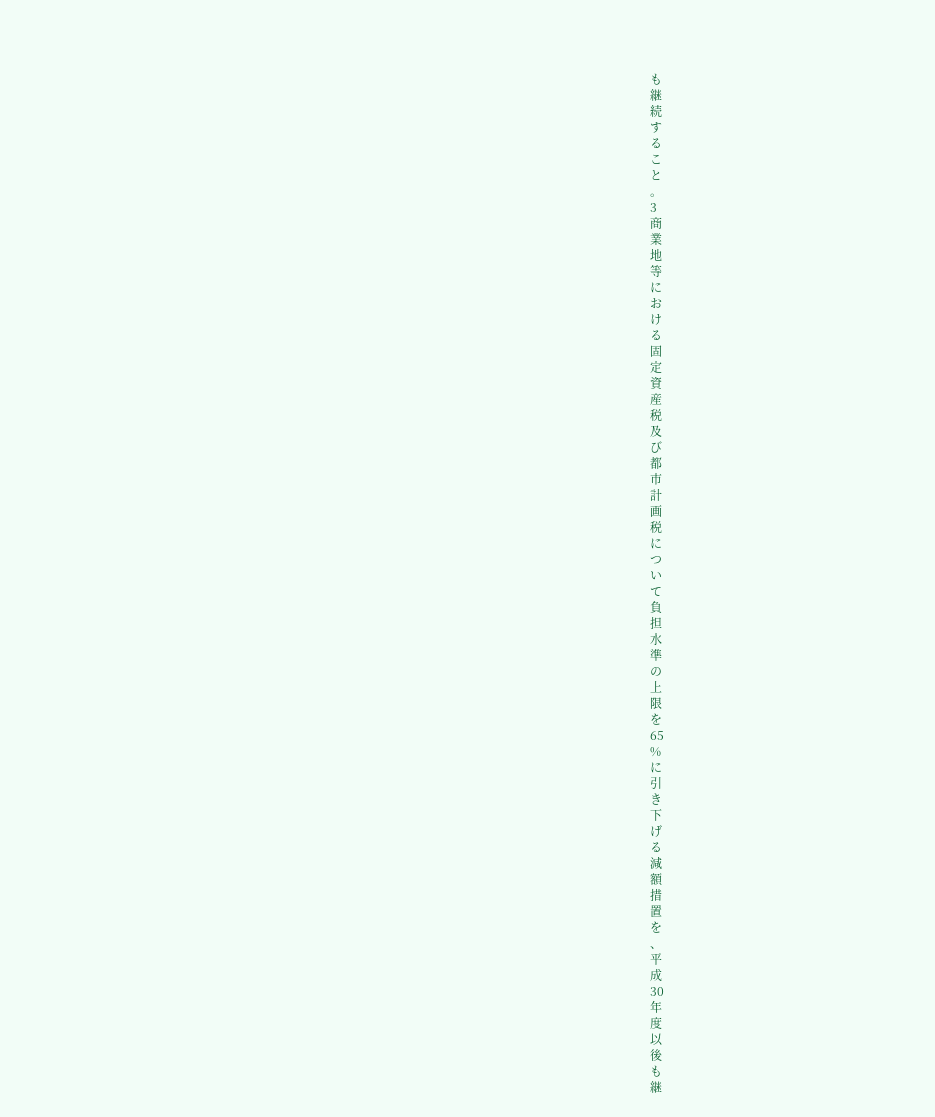も
継
続
す
る
こ
と
。
3
商
業
地
等
に
お
け
る
固
定
資
産
税
及
び
都
市
計
画
税
に
つ
い
て
負
担
水
準
の
上
限
を
65
%
に
引
き
下
げ
る
減
額
措
置
を
、
平
成
30
年
度
以
後
も
継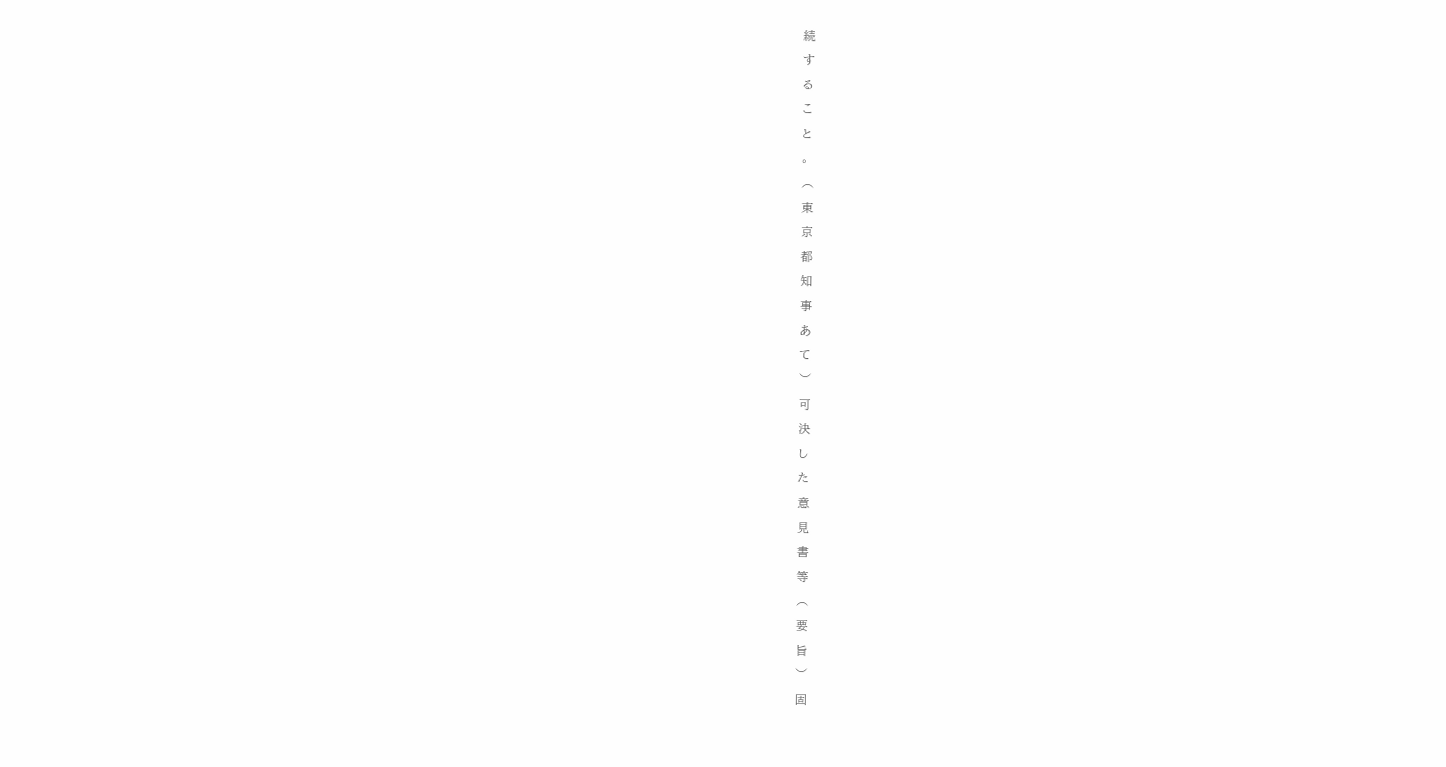続
す
る
こ
と
。
︵
東
京
都
知
事
あ
て
︶
可
決
し
た
意
見
書
等
︵
要
旨
︶
固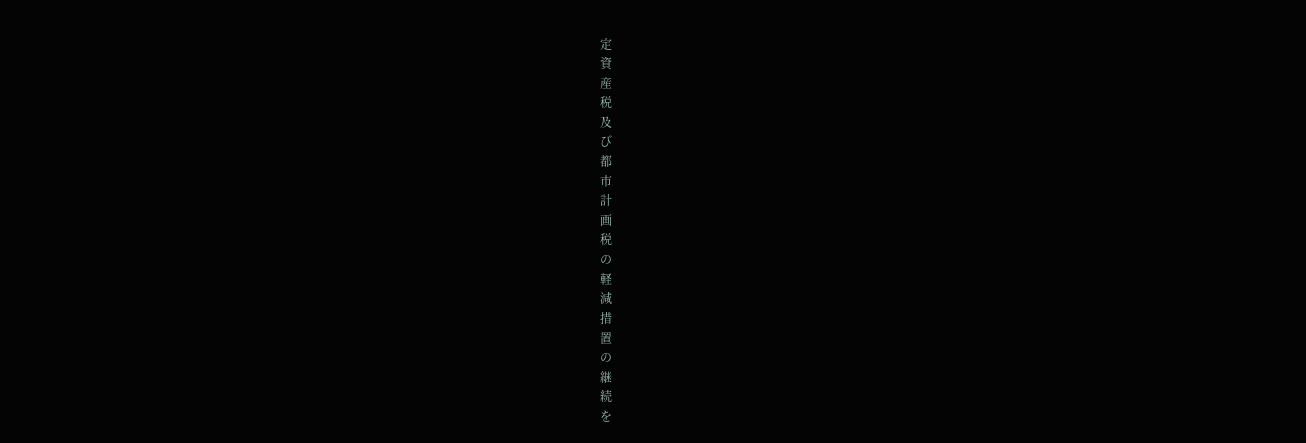定
資
産
税
及
び
都
市
計
画
税
の
軽
減
措
置
の
継
続
を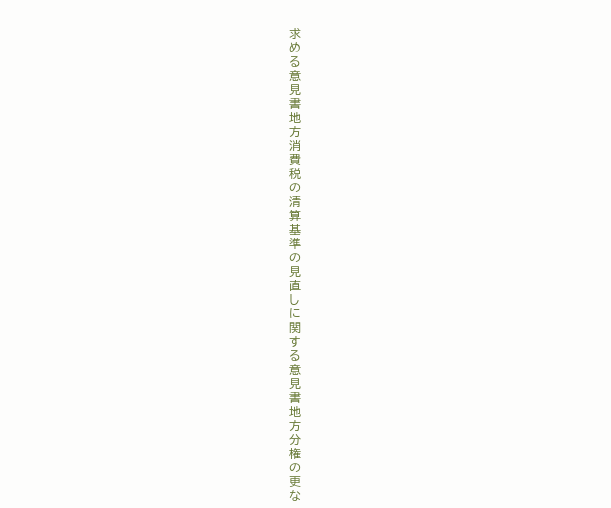求
め
る
意
見
書
地
方
消
費
税
の
清
算
基
準
の
見
直
し
に
関
す
る
意
見
書
地
方
分
権
の
更
な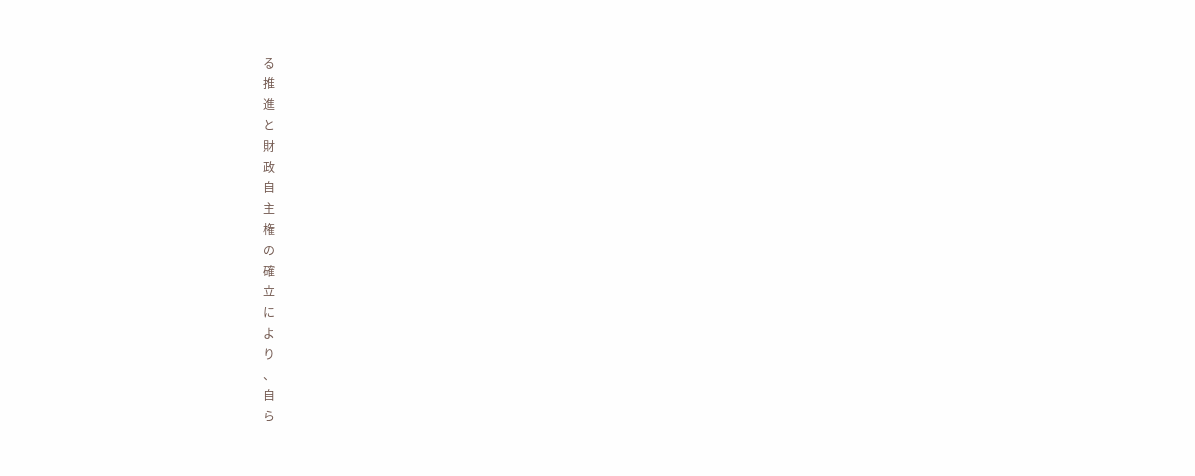る
推
進
と
財
政
自
主
権
の
確
立
に
よ
り
、
自
ら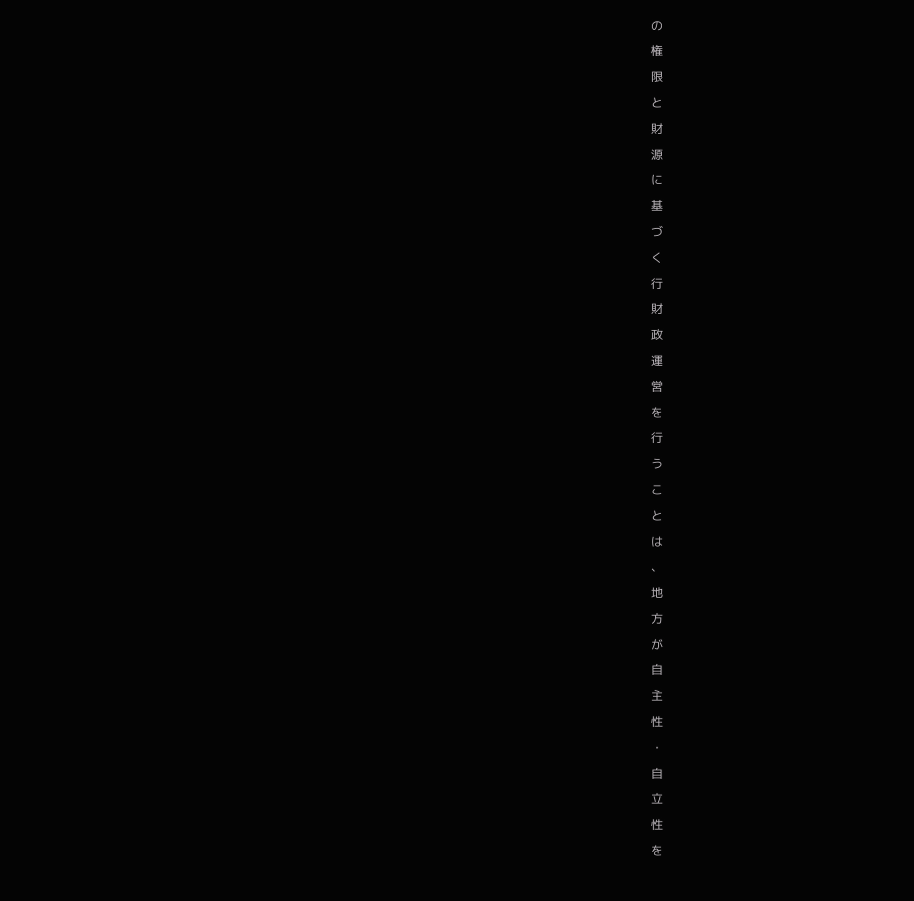の
権
限
と
財
源
に
基
づ
く
行
財
政
運
営
を
行
う
こ
と
は
、
地
方
が
自
主
性
・
自
立
性
を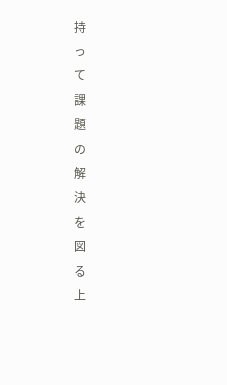持
っ
て
課
題
の
解
決
を
図
る
上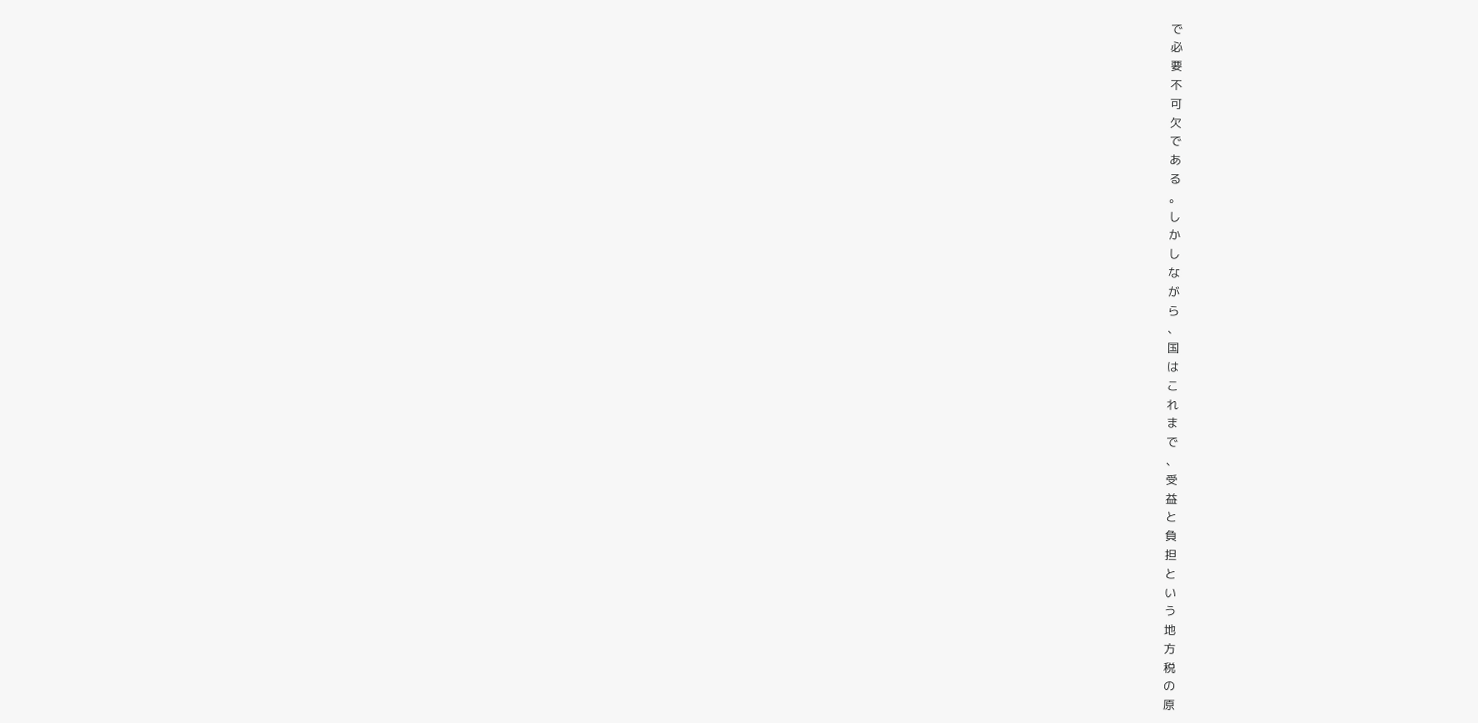で
必
要
不
可
欠
で
あ
る
。
し
か
し
な
が
ら
、
国
は
こ
れ
ま
で
、
受
益
と
負
担
と
い
う
地
方
税
の
原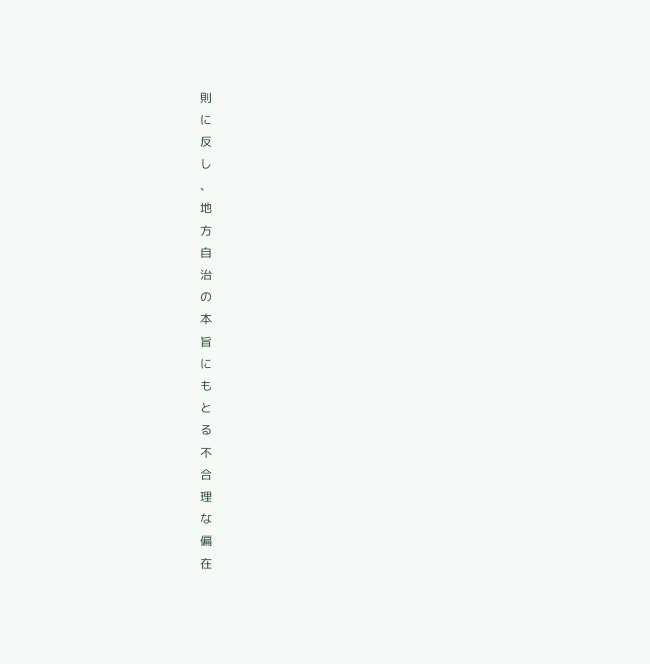則
に
反
し
、
地
方
自
治
の
本
旨
に
も
と
る
不
合
理
な
偏
在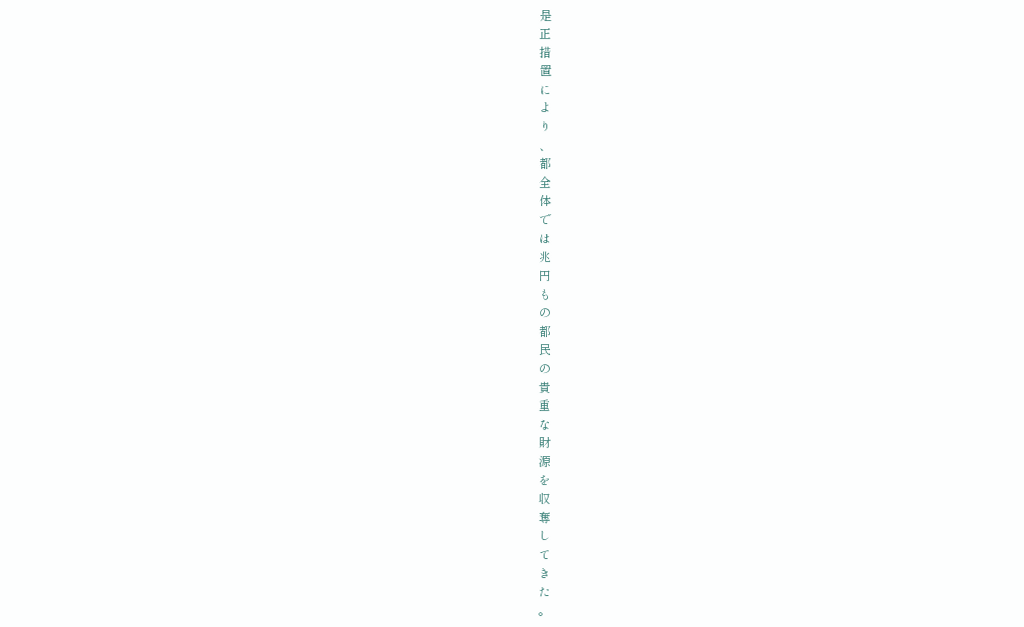是
正
措
置
に
よ
り
、
都
全
体
で
は
兆
円
も
の
都
民
の
貴
重
な
財
源
を
収
奪
し
て
き
た
。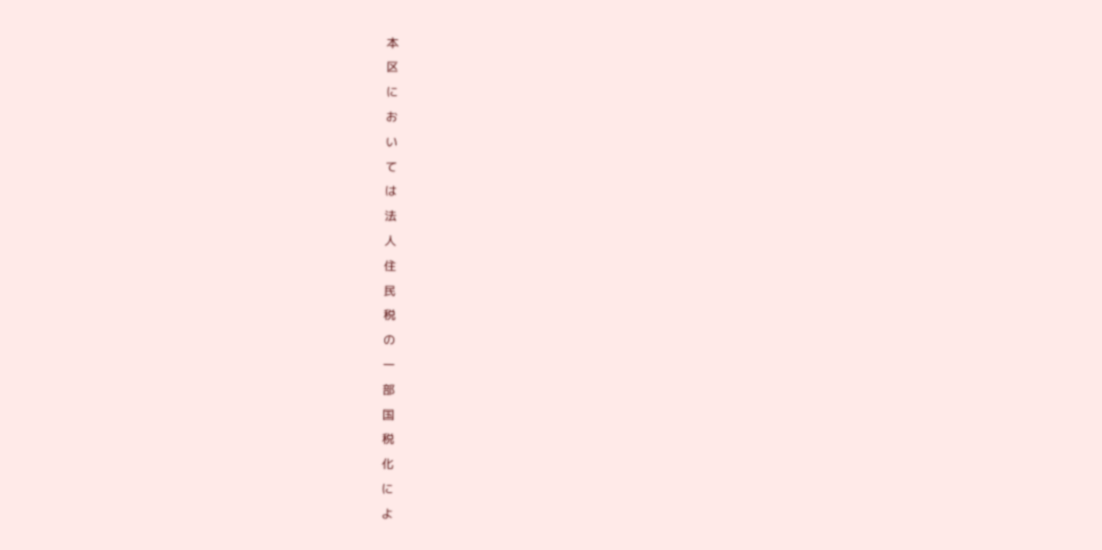本
区
に
お
い
て
は
法
人
住
民
税
の
一
部
国
税
化
に
よ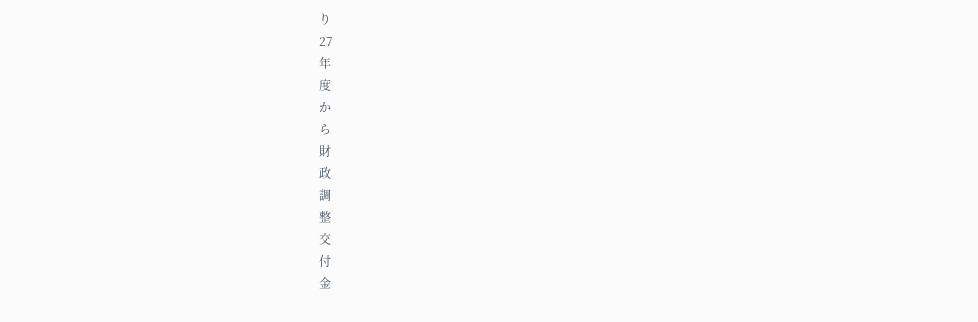り
27
年
度
か
ら
財
政
調
整
交
付
金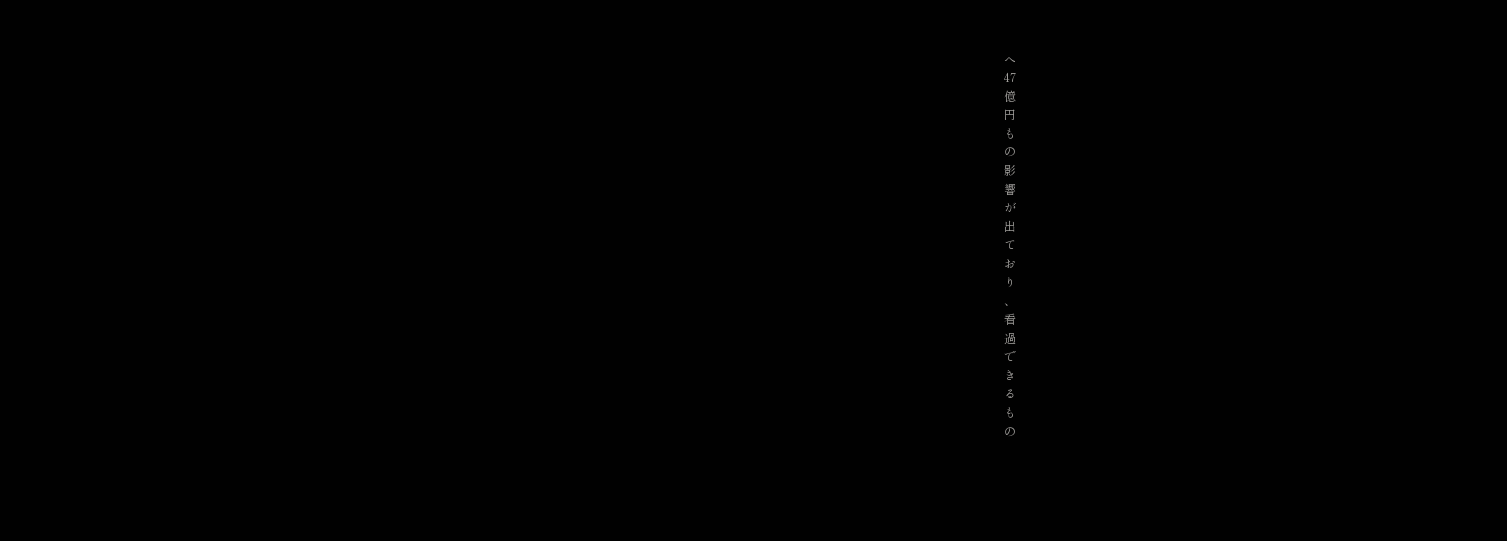へ
47
億
円
も
の
影
響
が
出
て
お
り
、
看
過
で
き
る
も
の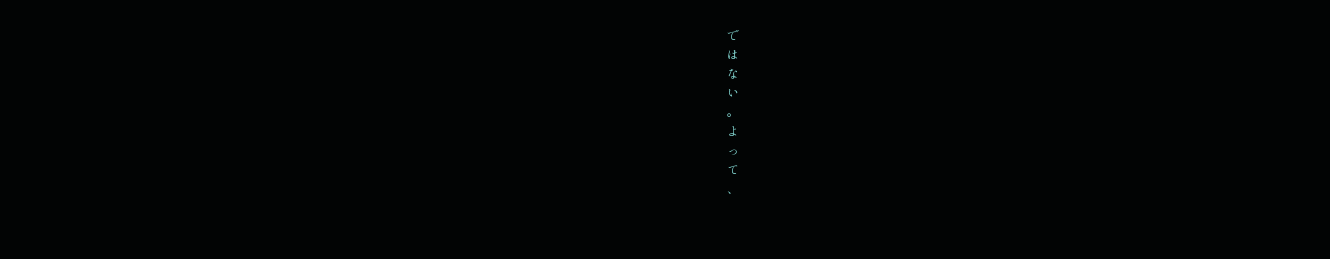で
は
な
い
。
よ
っ
て
、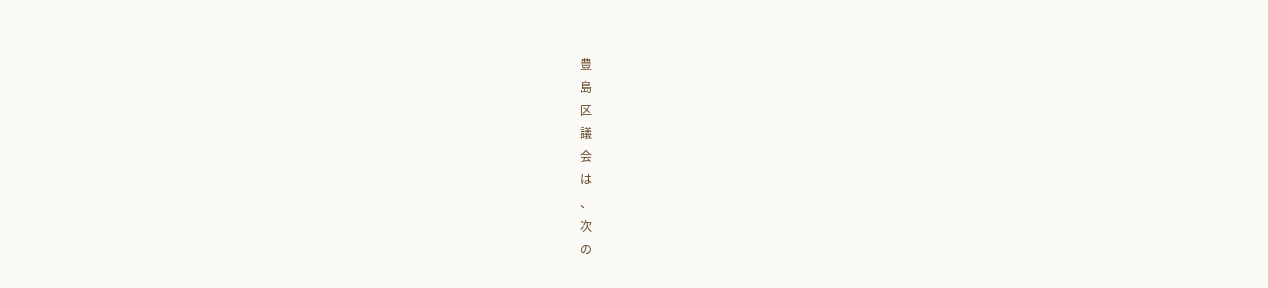豊
島
区
議
会
は
、
次
の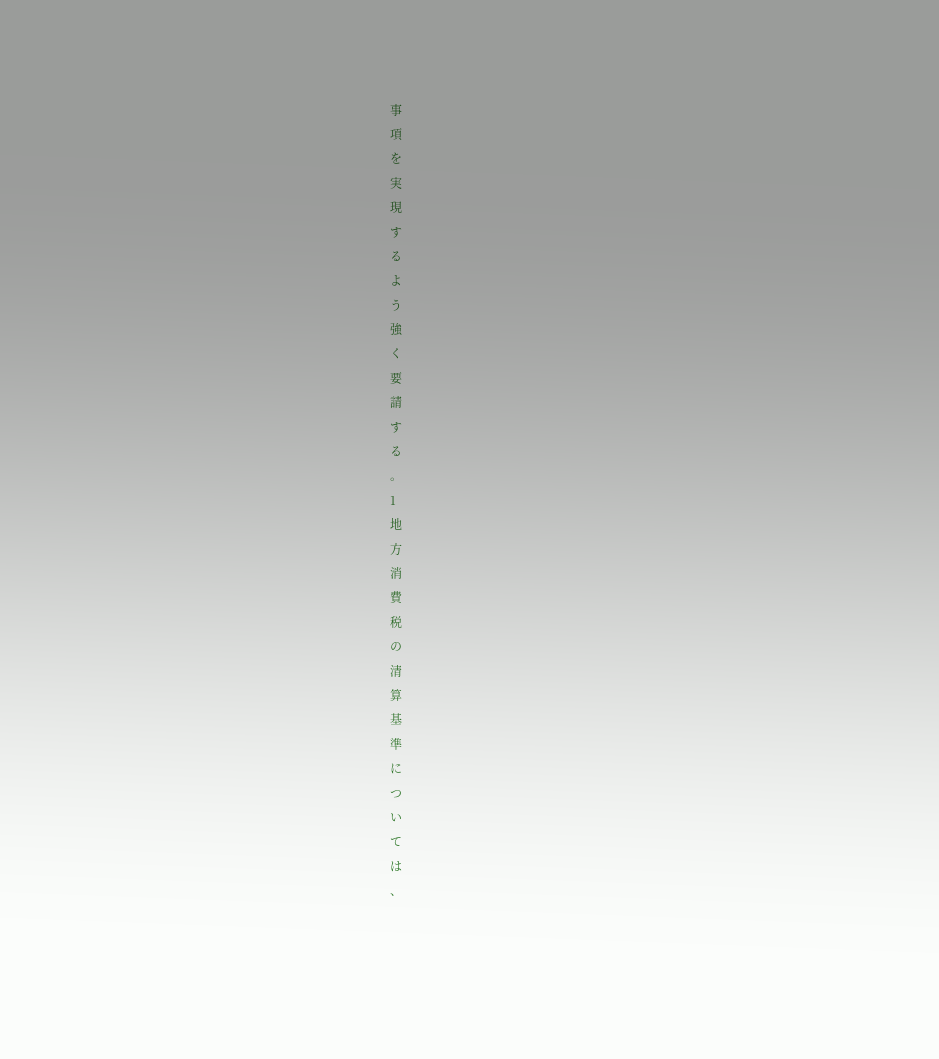事
項
を
実
現
す
る
よ
う
強
く
要
請
す
る
。
1
地
方
消
費
税
の
清
算
基
準
に
つ
い
て
は
、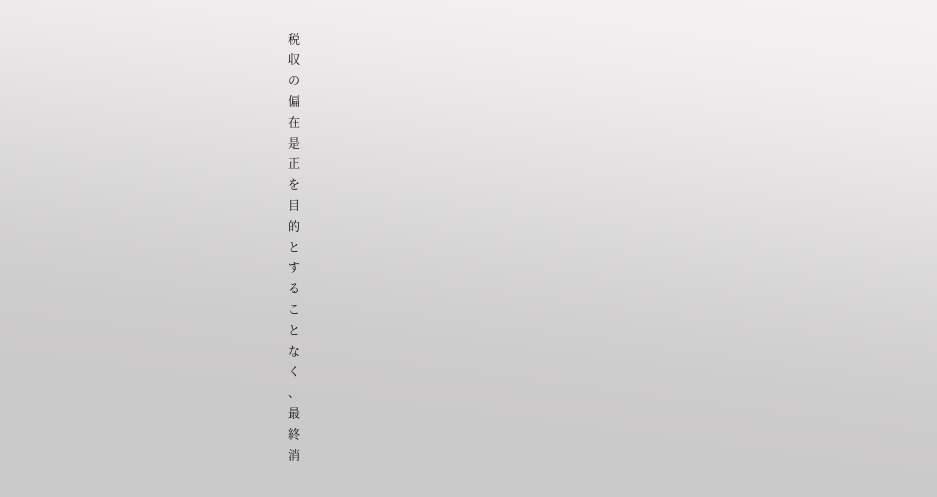税
収
の
偏
在
是
正
を
目
的
と
す
る
こ
と
な
く
、
最
終
消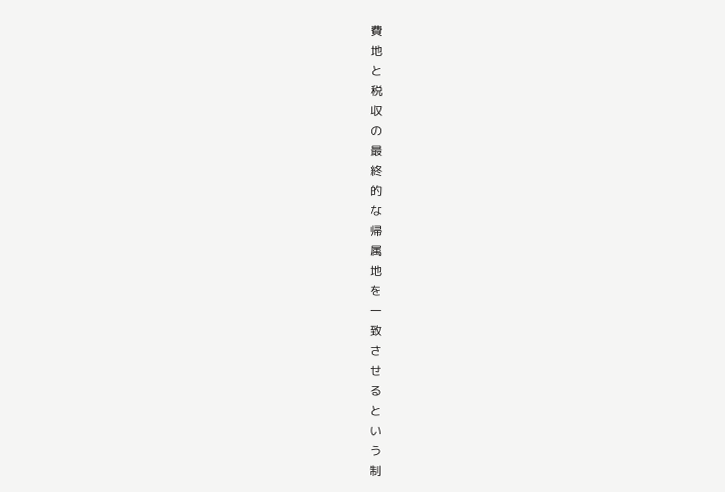費
地
と
税
収
の
最
終
的
な
帰
属
地
を
一
致
さ
せ
る
と
い
う
制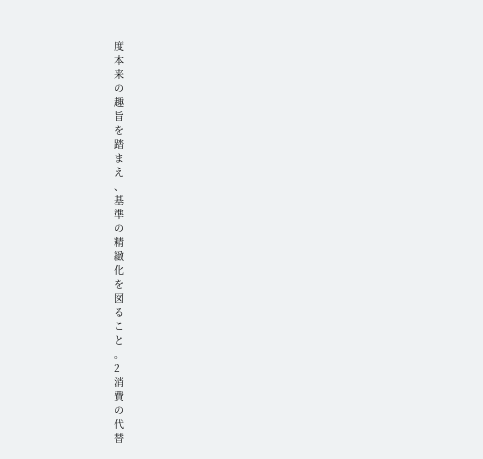度
本
来
の
趣
旨
を
踏
ま
え
、
基
準
の
精
緻
化
を
図
る
こ
と
。
2
消
費
の
代
替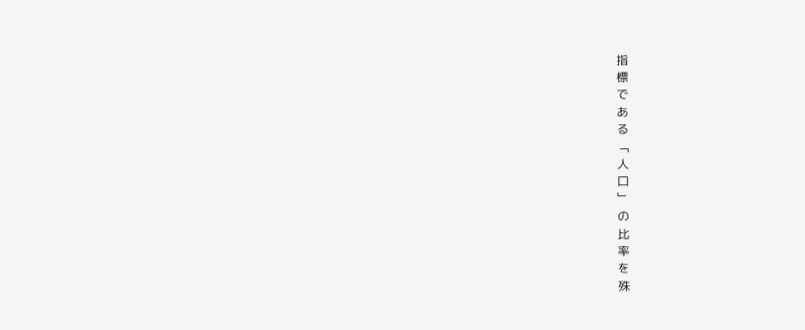指
標
で
あ
る
﹁
人
口
﹂
の
比
率
を
殊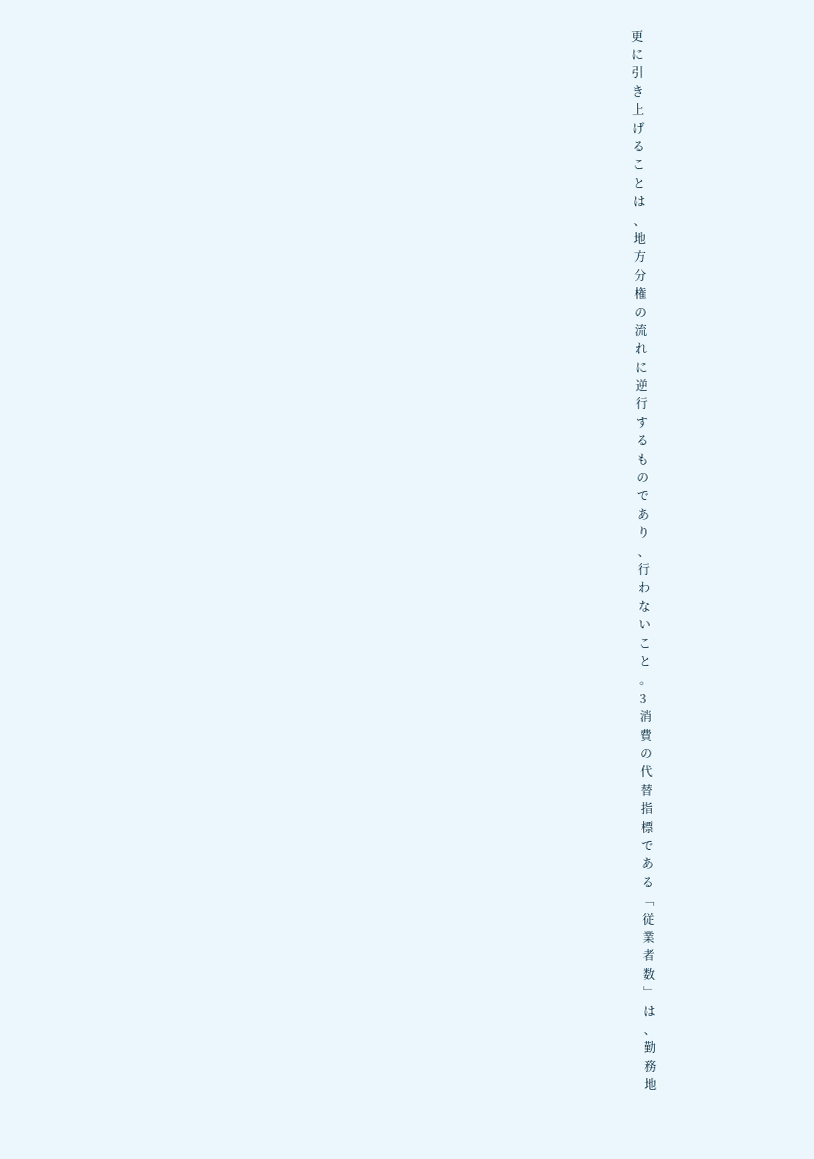更
に
引
き
上
げ
る
こ
と
は
、
地
方
分
権
の
流
れ
に
逆
行
す
る
も
の
で
あ
り
、
行
わ
な
い
こ
と
。
3
消
費
の
代
替
指
標
で
あ
る
﹁
従
業
者
数
﹂
は
、
勤
務
地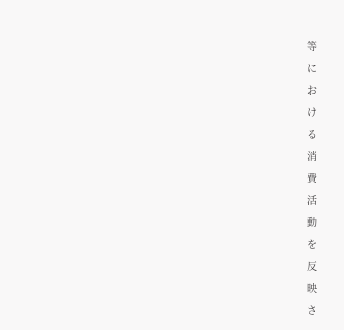等
に
お
け
る
消
費
活
動
を
反
映
さ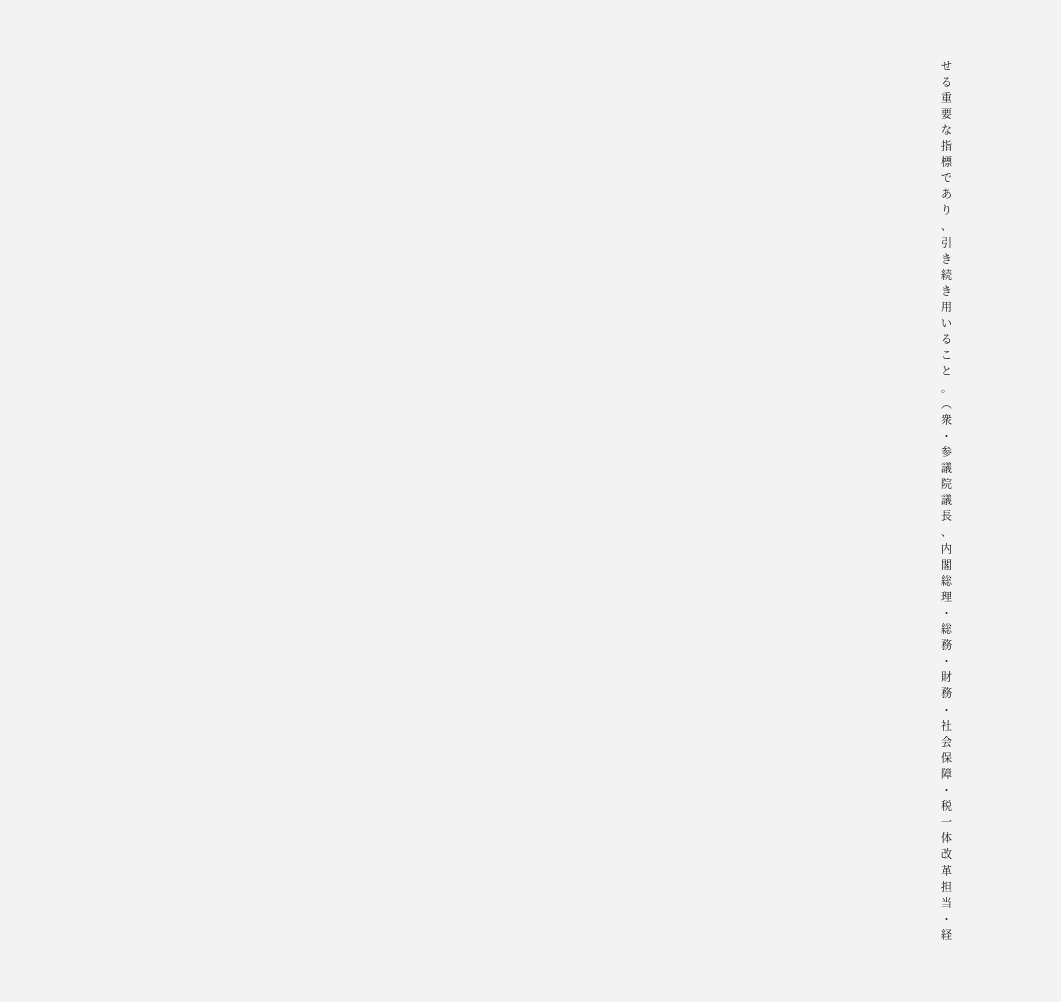せ
る
重
要
な
指
標
で
あ
り
、
引
き
続
き
用
い
る
こ
と
。
︵
衆
・
参
議
院
議
長
、
内
閣
総
理
・
総
務
・
財
務
・
社
会
保
障
・
税
一
体
改
革
担
当
・
経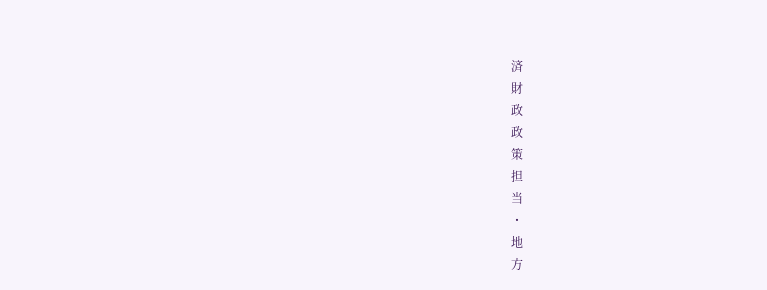済
財
政
政
策
担
当
・
地
方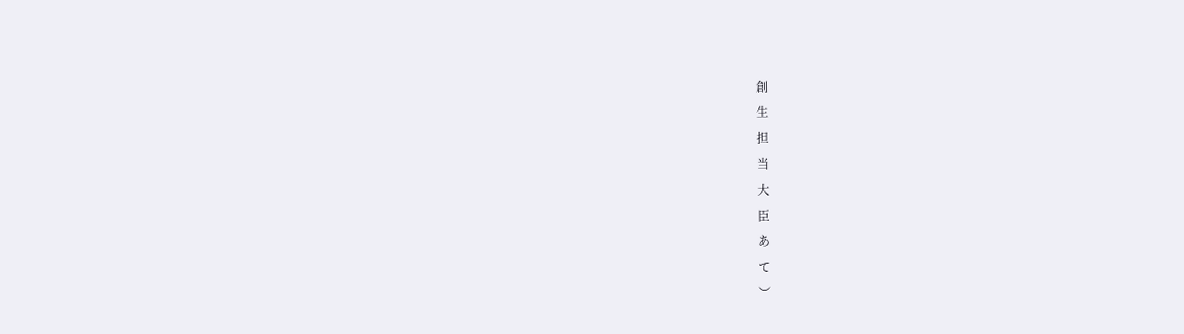創
生
担
当
大
臣
あ
て
︶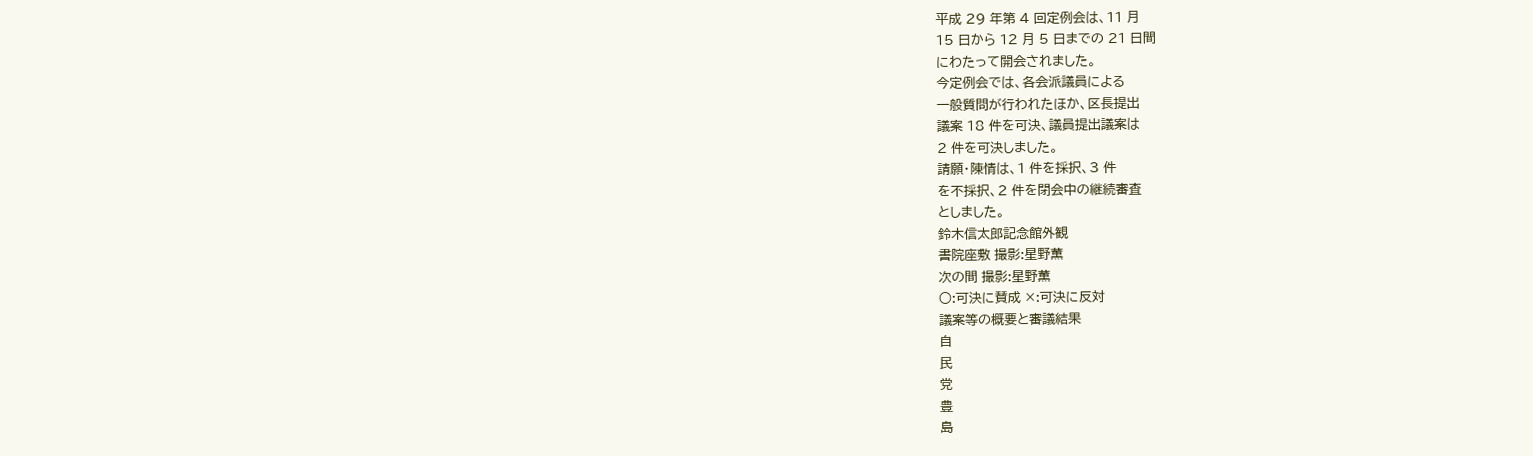平成 29 年第 4 回定例会は、11 月
15 日から 12 月 5 日までの 21 日間
にわたって開会されました。
今定例会では、各会派議員による
一般質問が行われたほか、区長提出
議案 18 件を可決、議員提出議案は
2 件を可決しました。
請願・陳情は、1 件を採択、3 件
を不採択、2 件を閉会中の継続審査
としました。
鈴木信太郎記念館外観
書院座敷 撮影:星野薫
次の間 撮影:星野薫
○:可決に賛成 ×:可決に反対
議案等の概要と審議結果
自
民
党
豊
島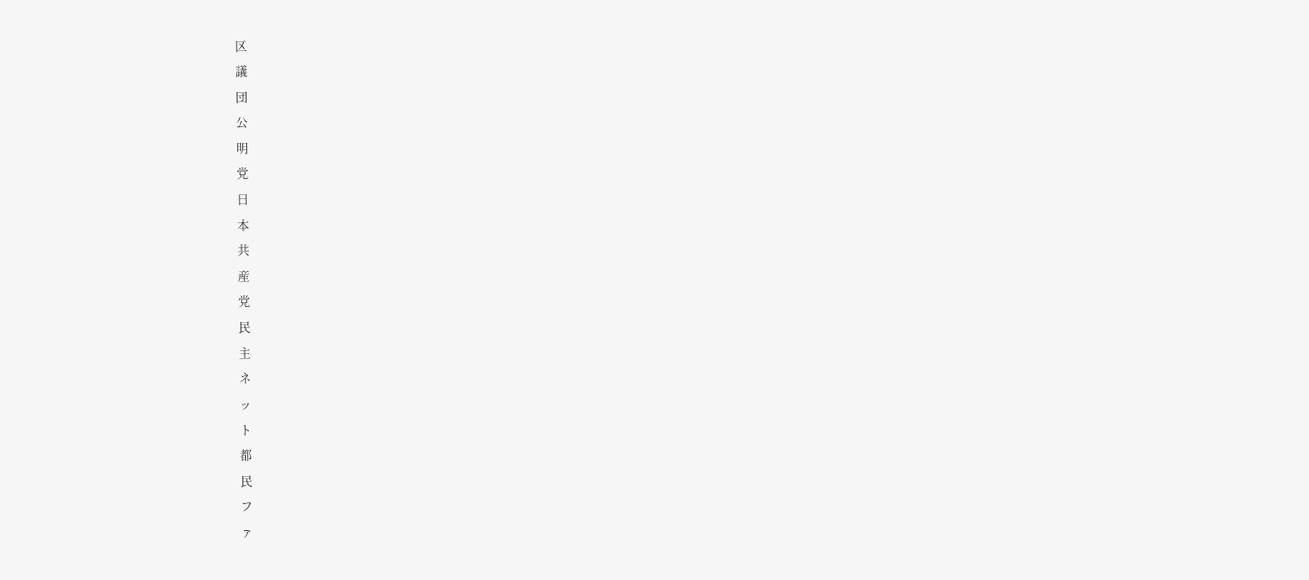区
議
団
公
明
党
日
本
共
産
党
民
主
ネ
ッ
ト
都
民
フ
ァ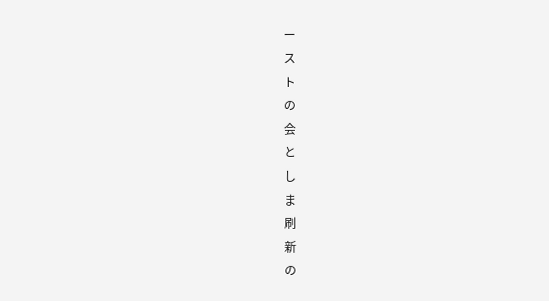ー
ス
ト
の
会
と
し
ま
刷
新
の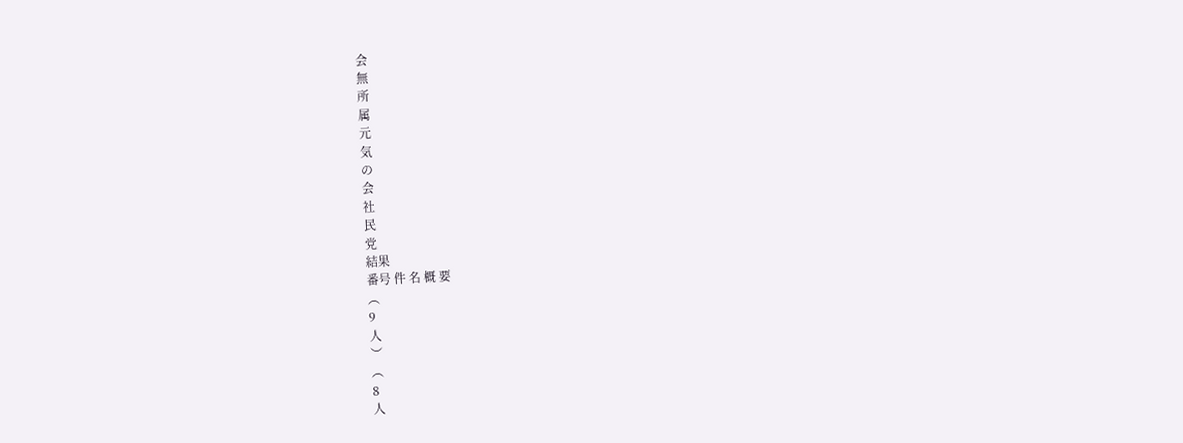会
無
所
属
元
気
の
会
社
民
党
結果
番号 件 名 概 要
︵
9
人
︶
︵
8
人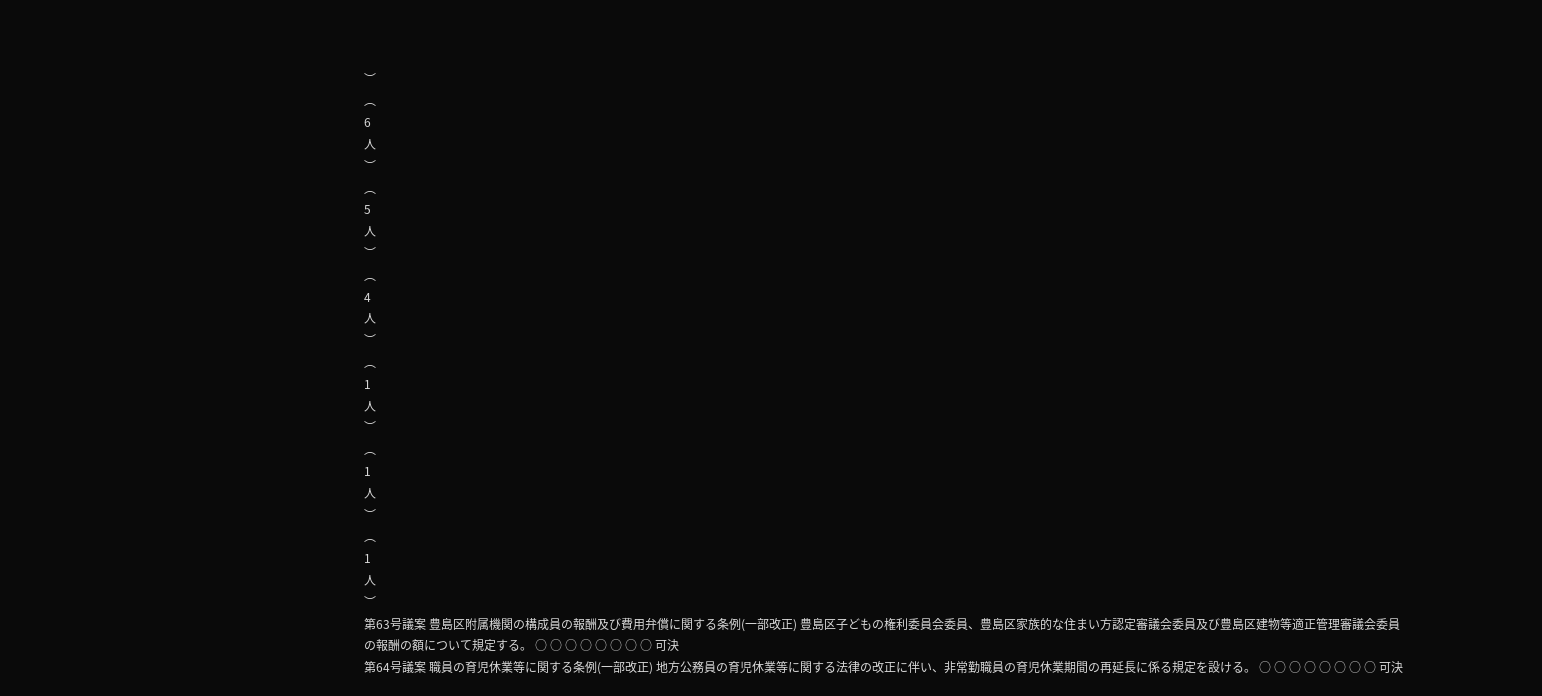︶
︵
6
人
︶
︵
5
人
︶
︵
4
人
︶
︵
1
人
︶
︵
1
人
︶
︵
1
人
︶
第63号議案 豊島区附属機関の構成員の報酬及び費用弁償に関する条例(一部改正) 豊島区子どもの権利委員会委員、豊島区家族的な住まい方認定審議会委員及び豊島区建物等適正管理審議会委員の報酬の額について規定する。 ○ ○ ○ ○ ○ ○ ○ ○ 可決
第64号議案 職員の育児休業等に関する条例(一部改正) 地方公務員の育児休業等に関する法律の改正に伴い、非常勤職員の育児休業期間の再延長に係る規定を設ける。 ○ ○ ○ ○ ○ ○ ○ ○ 可決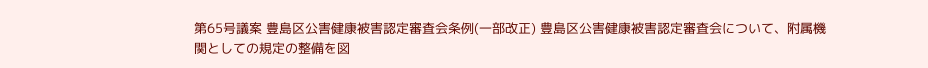第65号議案 豊島区公害健康被害認定審査会条例(一部改正) 豊島区公害健康被害認定審査会について、附属機関としての規定の整備を図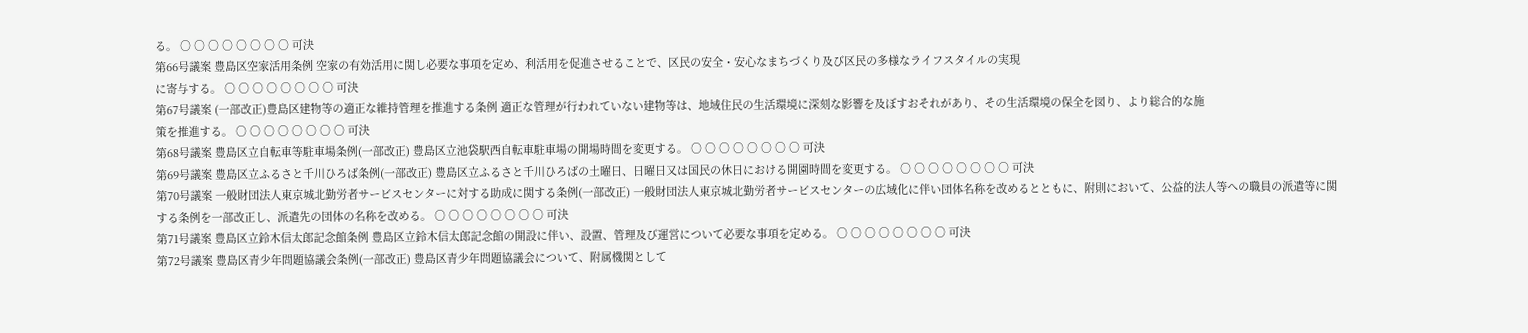る。 ○ ○ ○ ○ ○ ○ ○ ○ 可決
第66号議案 豊島区空家活用条例 空家の有効活用に関し必要な事項を定め、利活用を促進させることで、区民の安全・安心なまちづくり及び区民の多様なライフスタイルの実現
に寄与する。 ○ ○ ○ ○ ○ ○ ○ ○ 可決
第67号議案 (一部改正)豊島区建物等の適正な維持管理を推進する条例 適正な管理が行われていない建物等は、地域住民の生活環境に深刻な影響を及ぼすおそれがあり、その生活環境の保全を図り、より総合的な施
策を推進する。 ○ ○ ○ ○ ○ ○ ○ ○ 可決
第68号議案 豊島区立自転車等駐車場条例(一部改正) 豊島区立池袋駅西自転車駐車場の開場時間を変更する。 ○ ○ ○ ○ ○ ○ ○ ○ 可決
第69号議案 豊島区立ふるさと千川ひろば条例(一部改正) 豊島区立ふるさと千川ひろばの土曜日、日曜日又は国民の休日における開園時間を変更する。 ○ ○ ○ ○ ○ ○ ○ ○ 可決
第70号議案 一般財団法人東京城北勤労者サービスセンターに対する助成に関する条例(一部改正) 一般財団法人東京城北勤労者サービスセンターの広域化に伴い団体名称を改めるとともに、附則において、公益的法人等への職員の派遣等に関
する条例を一部改正し、派遣先の団体の名称を改める。 ○ ○ ○ ○ ○ ○ ○ ○ 可決
第71号議案 豊島区立鈴木信太郎記念館条例 豊島区立鈴木信太郎記念館の開設に伴い、設置、管理及び運営について必要な事項を定める。 ○ ○ ○ ○ ○ ○ ○ ○ 可決
第72号議案 豊島区青少年問題協議会条例(一部改正) 豊島区青少年問題協議会について、附属機関として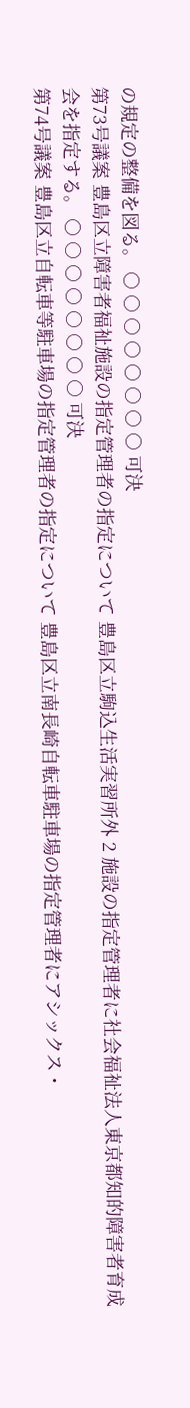の規定の整備を図る。 ○ ○ ○ ○ ○ ○ ○ ○ 可決
第73号議案 豊島区立障害者福祉施設の指定管理者の指定について 豊島区立駒込生活実習所外 2 施設の指定管理者に社会福祉法人東京都知的障害者育成会を指定する。 ○ ○ ○ ○ ○ ○ ○ ○ 可決
第74号議案 豊島区立自転車等駐車場の指定管理者の指定について 豊島区立南長崎自転車駐車場の指定管理者にアシックス・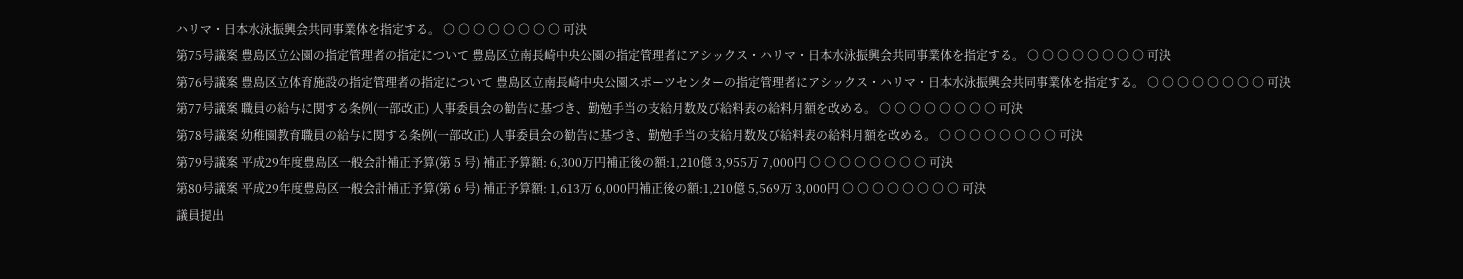ハリマ・日本水泳振興会共同事業体を指定する。 ○ ○ ○ ○ ○ ○ ○ ○ 可決
第75号議案 豊島区立公園の指定管理者の指定について 豊島区立南長崎中央公園の指定管理者にアシックス・ハリマ・日本水泳振興会共同事業体を指定する。 ○ ○ ○ ○ ○ ○ ○ ○ 可決
第76号議案 豊島区立体育施設の指定管理者の指定について 豊島区立南長崎中央公園スポーツセンターの指定管理者にアシックス・ハリマ・日本水泳振興会共同事業体を指定する。 ○ ○ ○ ○ ○ ○ ○ ○ 可決
第77号議案 職員の給与に関する条例(一部改正) 人事委員会の勧告に基づき、勤勉手当の支給月数及び給料表の給料月額を改める。 ○ ○ ○ ○ ○ ○ ○ ○ 可決
第78号議案 幼稚園教育職員の給与に関する条例(一部改正) 人事委員会の勧告に基づき、勤勉手当の支給月数及び給料表の給料月額を改める。 ○ ○ ○ ○ ○ ○ ○ ○ 可決
第79号議案 平成29年度豊島区一般会計補正予算(第 5 号) 補正予算額: 6,300万円補正後の額:1,210億 3,955万 7,000円 ○ ○ ○ ○ ○ ○ ○ ○ 可決
第80号議案 平成29年度豊島区一般会計補正予算(第 6 号) 補正予算額: 1,613万 6,000円補正後の額:1,210億 5,569万 3,000円 ○ ○ ○ ○ ○ ○ ○ ○ 可決
議員提出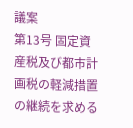議案
第13号 固定資産税及び都市計画税の軽減措置の継続を求める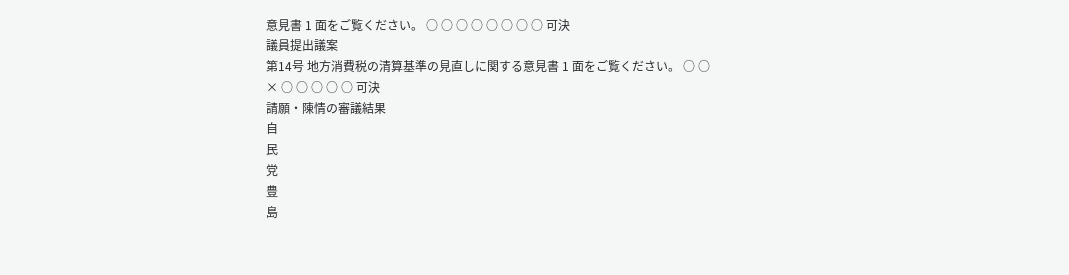意見書 1 面をご覧ください。 ○ ○ ○ ○ ○ ○ ○ ○ 可決
議員提出議案
第14号 地方消費税の清算基準の見直しに関する意見書 1 面をご覧ください。 ○ ○ × ○ ○ ○ ○ ○ 可決
請願・陳情の審議結果
自
民
党
豊
島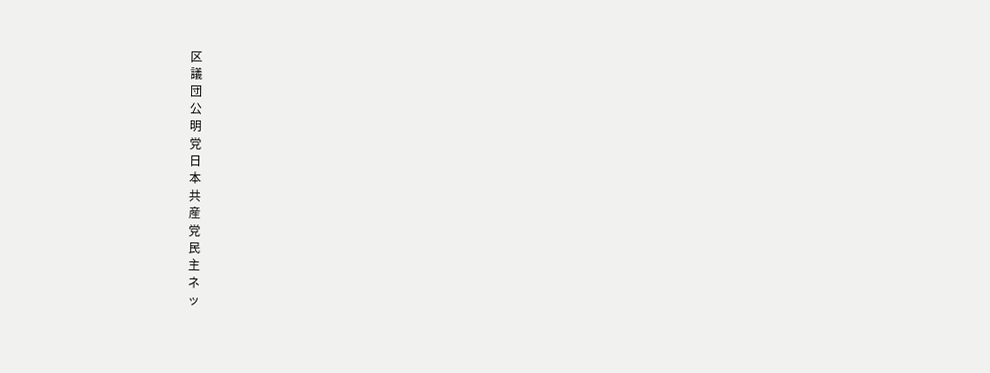区
議
団
公
明
党
日
本
共
産
党
民
主
ネ
ッ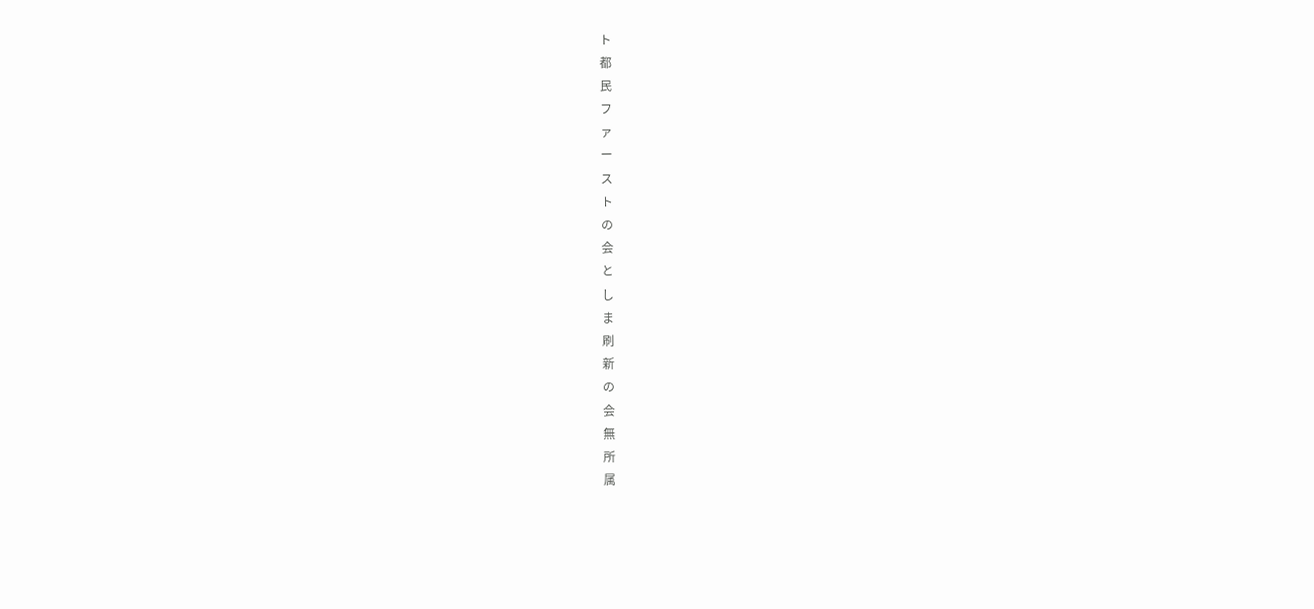ト
都
民
フ
ァ
ー
ス
ト
の
会
と
し
ま
刷
新
の
会
無
所
属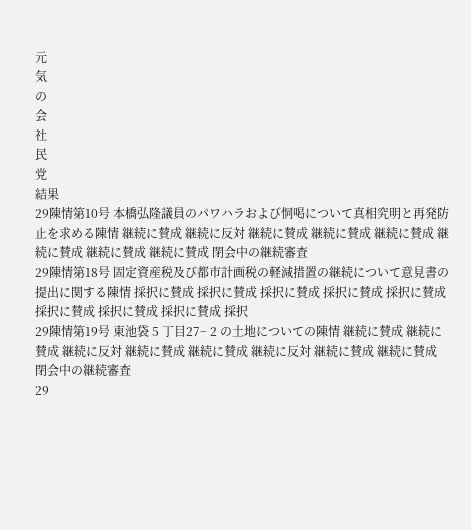元
気
の
会
社
民
党
結果
29陳情第10号 本橋弘隆議員のパワハラおよび恫喝について真相究明と再発防止を求める陳情 継続に賛成 継続に反対 継続に賛成 継続に賛成 継続に賛成 継続に賛成 継続に賛成 継続に賛成 閉会中の継続審査
29陳情第18号 固定資産税及び都市計画税の軽減措置の継続について意見書の提出に関する陳情 採択に賛成 採択に賛成 採択に賛成 採択に賛成 採択に賛成 採択に賛成 採択に賛成 採択に賛成 採択
29陳情第19号 東池袋 5 丁目27− 2 の土地についての陳情 継続に賛成 継続に賛成 継続に反対 継続に賛成 継続に賛成 継続に反対 継続に賛成 継続に賛成 閉会中の継続審査
29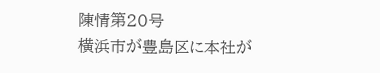陳情第20号
横浜市が豊島区に本社が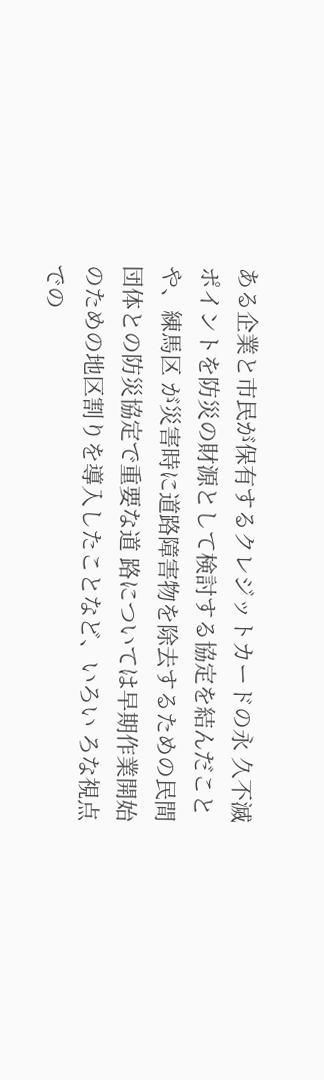ある企業と市民が保有するクレジットカードの永 久不滅ポイントを防災の財源として検討する協定を結んだことや、練馬区 が災害時に道路障害物を除去するための民間団体との防災協定で重要な道 路については早期作業開始のための地区割りを導入したことなど、いろい ろな視点での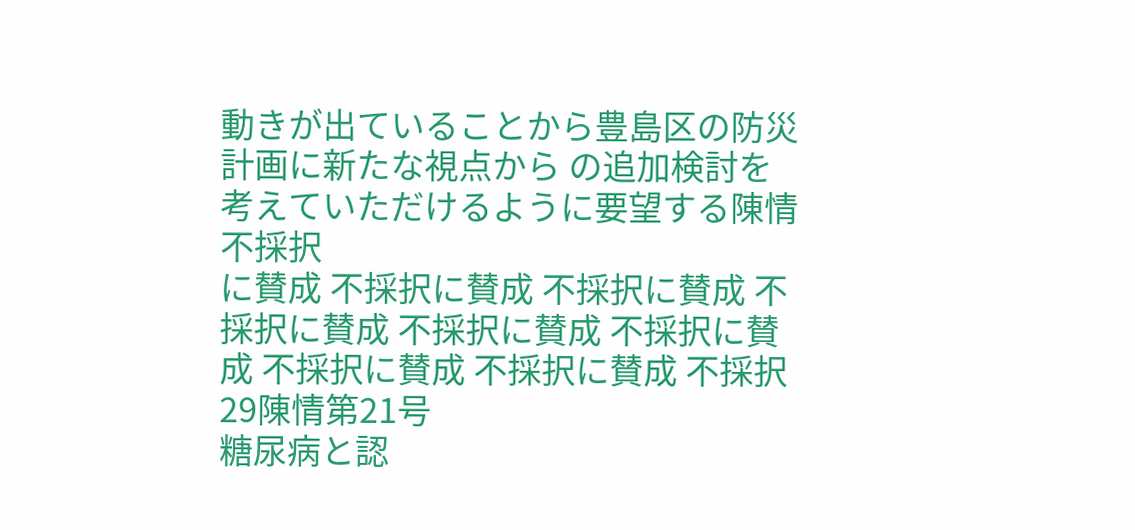動きが出ていることから豊島区の防災計画に新たな視点から の追加検討を考えていただけるように要望する陳情
不採択
に賛成 不採択に賛成 不採択に賛成 不採択に賛成 不採択に賛成 不採択に賛成 不採択に賛成 不採択に賛成 不採択
29陳情第21号
糖尿病と認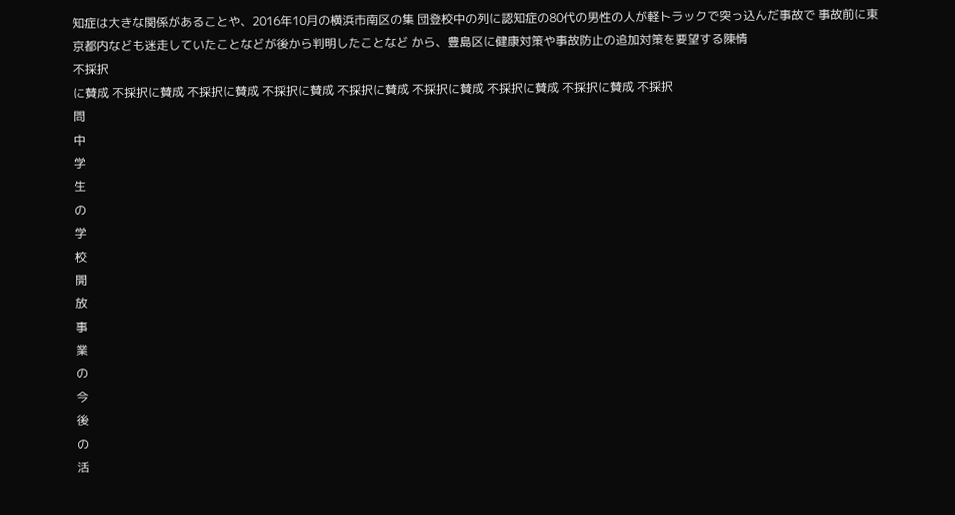知症は大きな関係があることや、2016年10月の横浜市南区の集 団登校中の列に認知症の80代の男性の人が軽トラックで突っ込んだ事故で 事故前に東京都内なども迷走していたことなどが後から判明したことなど から、豊島区に健康対策や事故防止の追加対策を要望する陳情
不採択
に賛成 不採択に賛成 不採択に賛成 不採択に賛成 不採択に賛成 不採択に賛成 不採択に賛成 不採択に賛成 不採択
問
中
学
生
の
学
校
開
放
事
業
の
今
後
の
活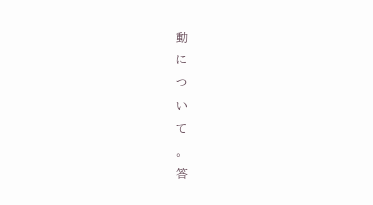動
に
つ
い
て
。
答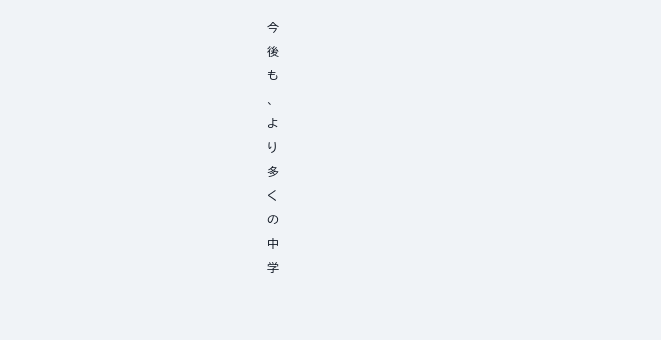今
後
も
、
よ
り
多
く
の
中
学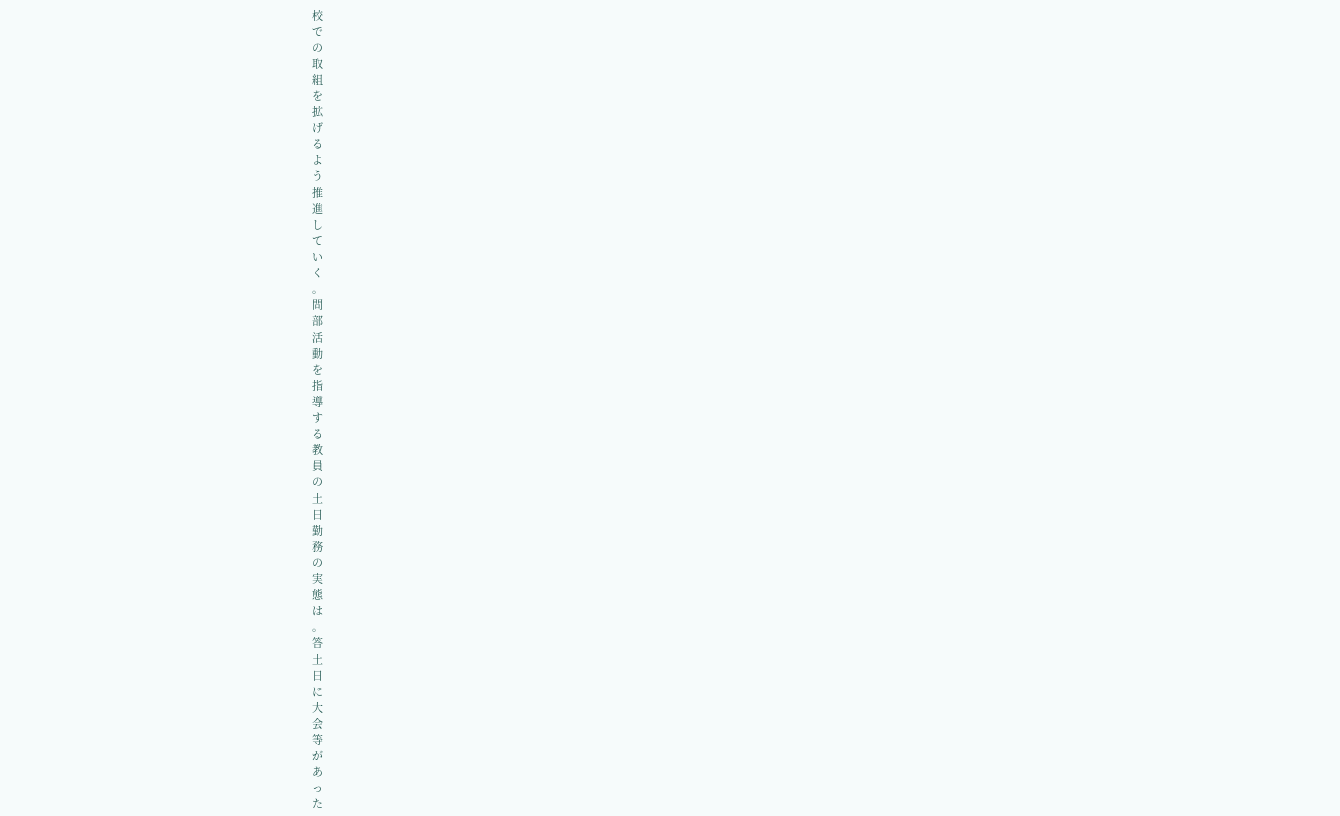校
で
の
取
組
を
拡
げ
る
よ
う
推
進
し
て
い
く
。
問
部
活
動
を
指
導
す
る
教
員
の
土
日
勤
務
の
実
態
は
。
答
土
日
に
大
会
等
が
あ
っ
た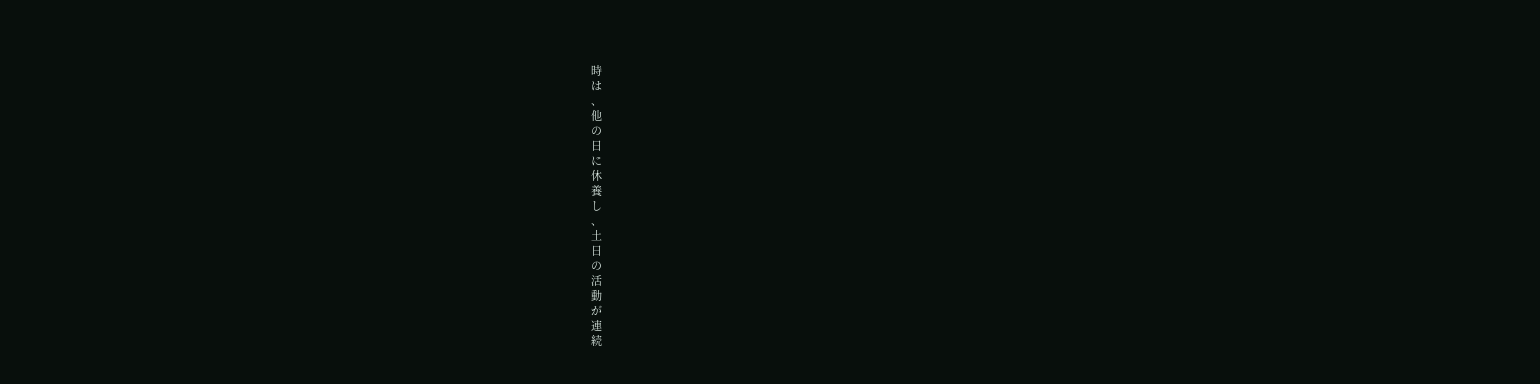時
は
、
他
の
日
に
休
養
し
、
土
日
の
活
動
が
連
続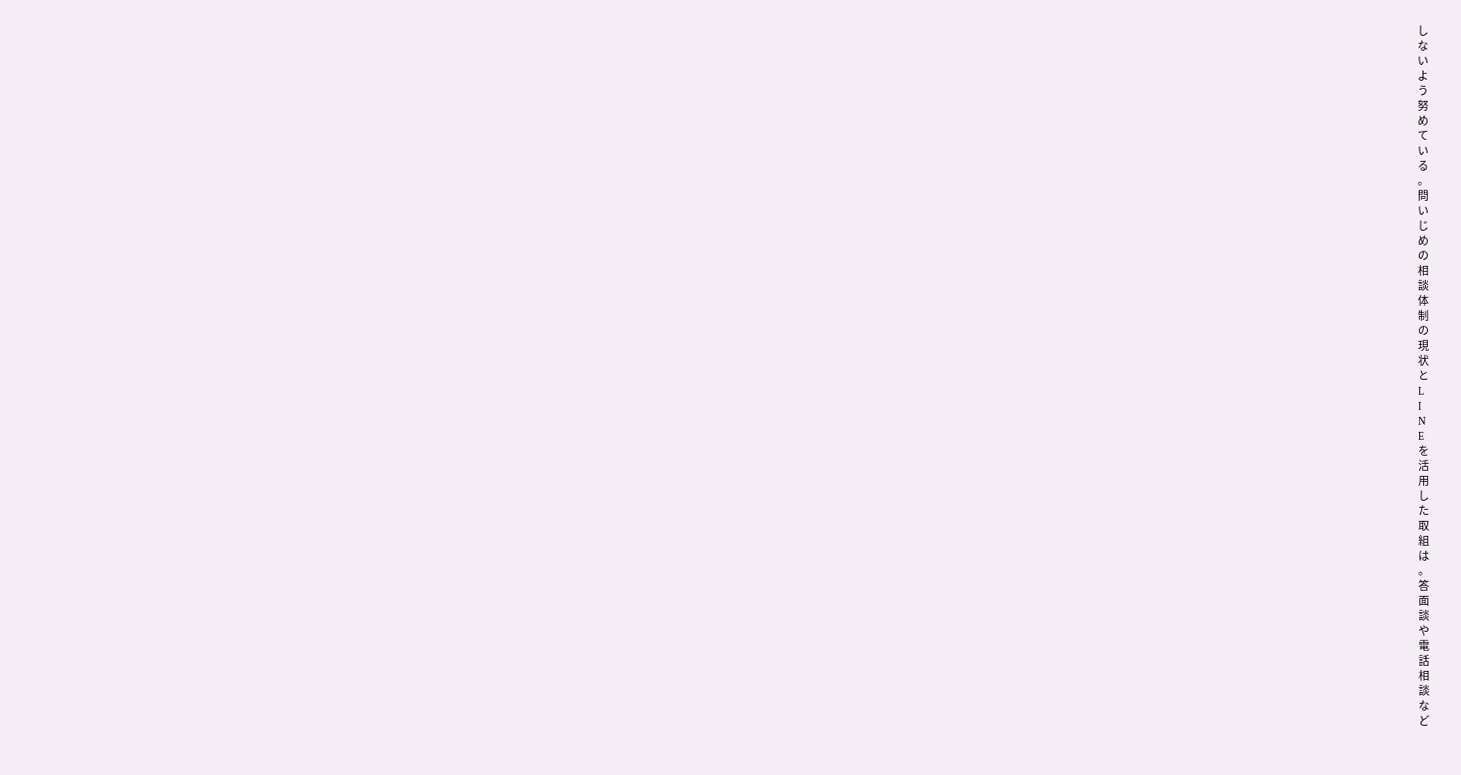し
な
い
よ
う
努
め
て
い
る
。
問
い
じ
め
の
相
談
体
制
の
現
状
と
L
I
N
E
を
活
用
し
た
取
組
は
。
答
面
談
や
電
話
相
談
な
ど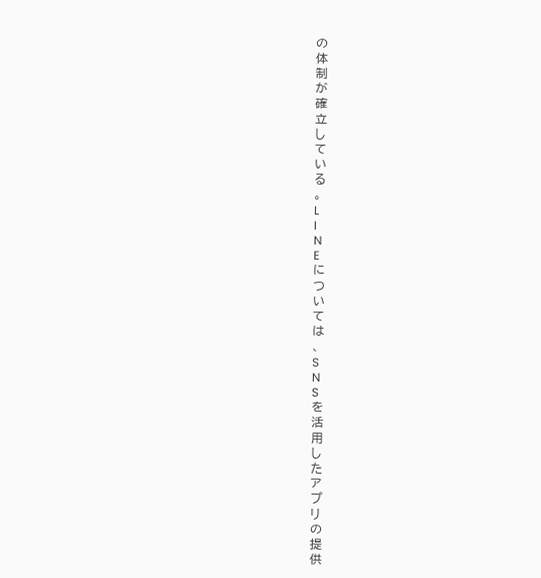の
体
制
が
確
立
し
て
い
る
。
L
I
N
E
に
つ
い
て
は
、
S
N
S
を
活
用
し
た
ア
プ
リ
の
提
供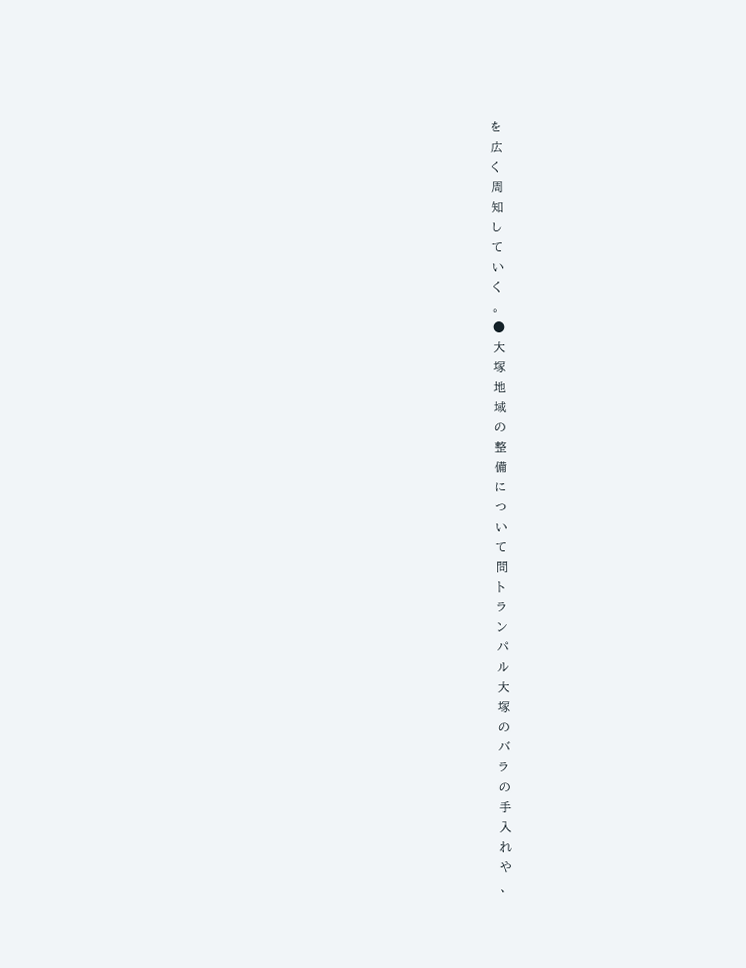を
広
く
周
知
し
て
い
く
。
●
大
塚
地
域
の
整
備
に
つ
い
て
問
ト
ラ
ン
パ
ル
大
塚
の
バ
ラ
の
手
入
れ
や
、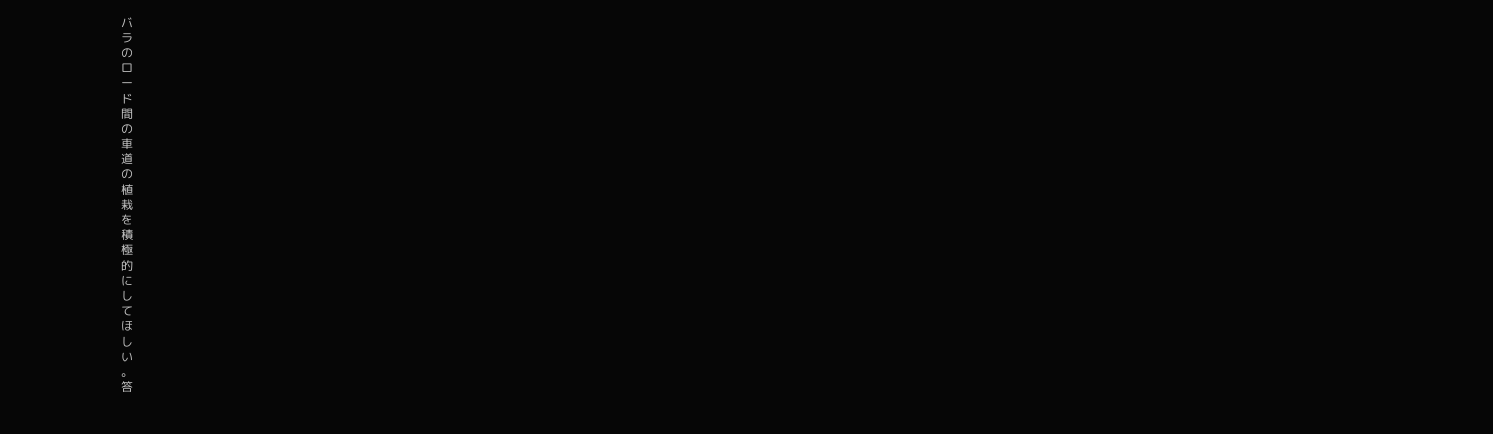バ
ラ
の
ロ
ー
ド
間
の
車
道
の
植
栽
を
積
極
的
に
し
て
ほ
し
い
。
答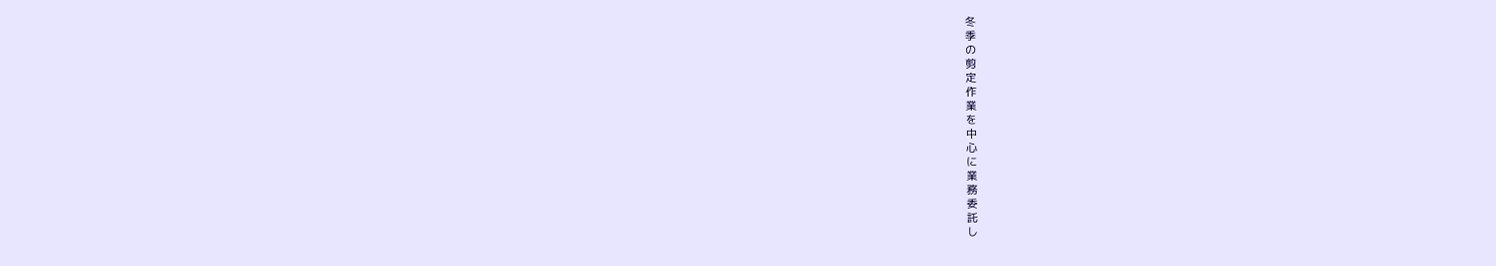冬
季
の
剪
定
作
業
を
中
心
に
業
務
委
託
し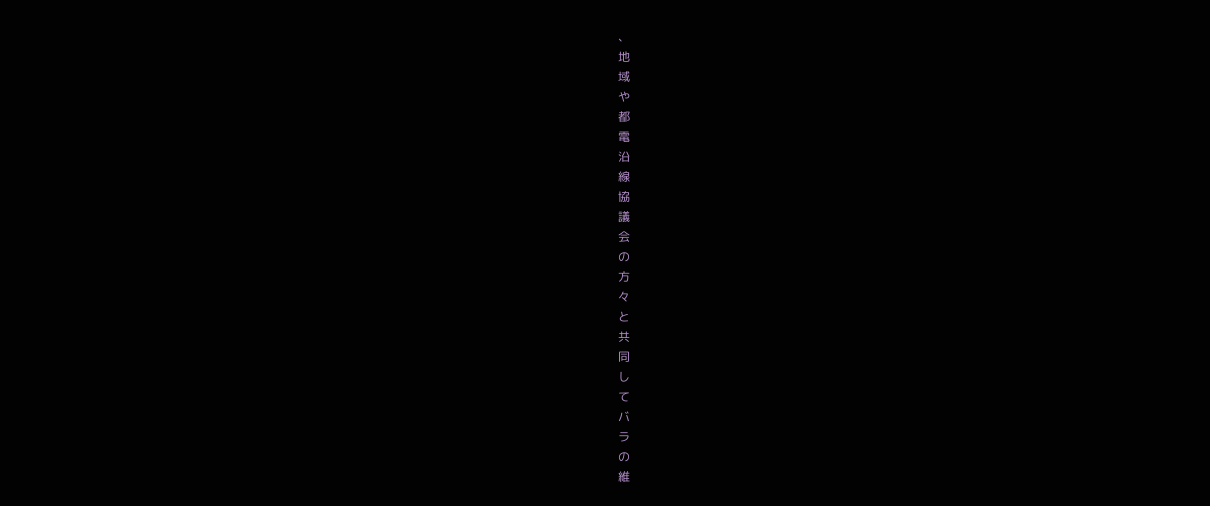、
地
域
や
都
電
沿
線
協
議
会
の
方
々
と
共
同
し
て
バ
ラ
の
維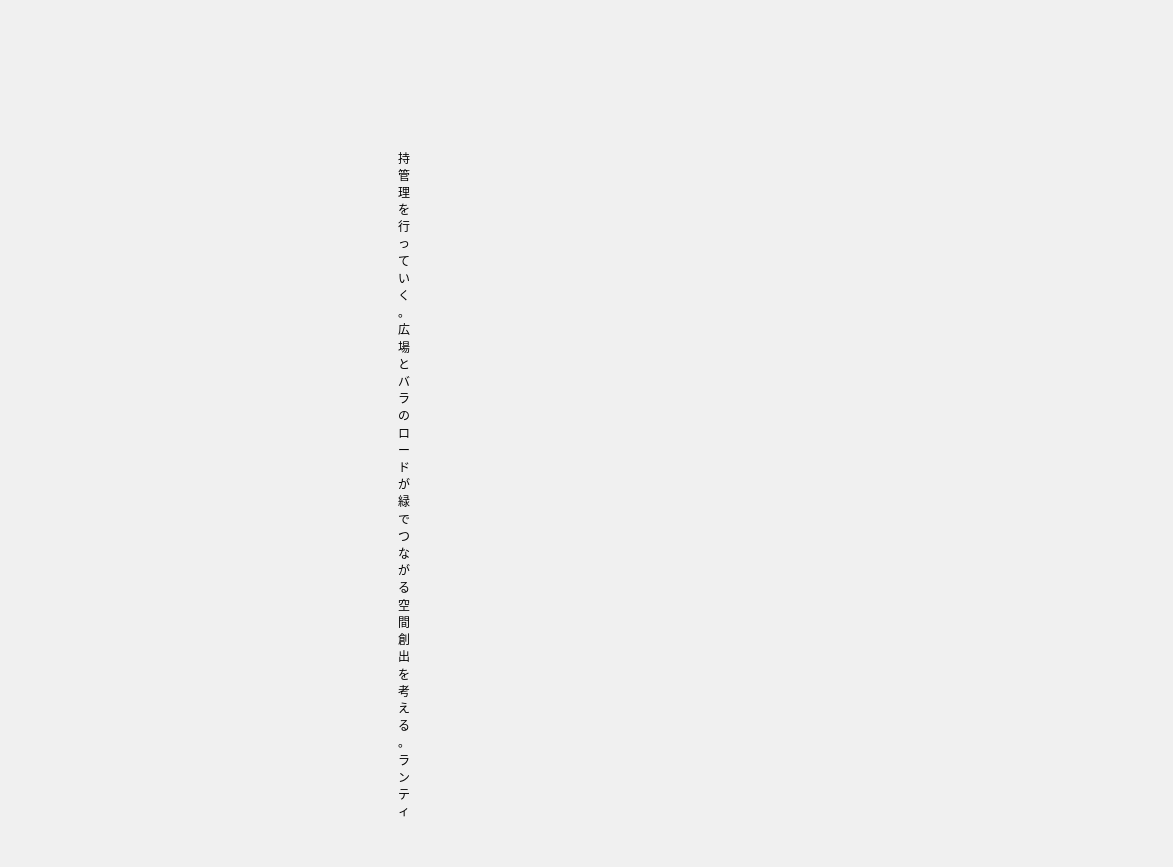持
管
理
を
行
っ
て
い
く
。
広
場
と
バ
ラ
の
ロ
ー
ド
が
緑
で
つ
な
が
る
空
間
創
出
を
考
え
る
。
ラ
ン
テ
ィ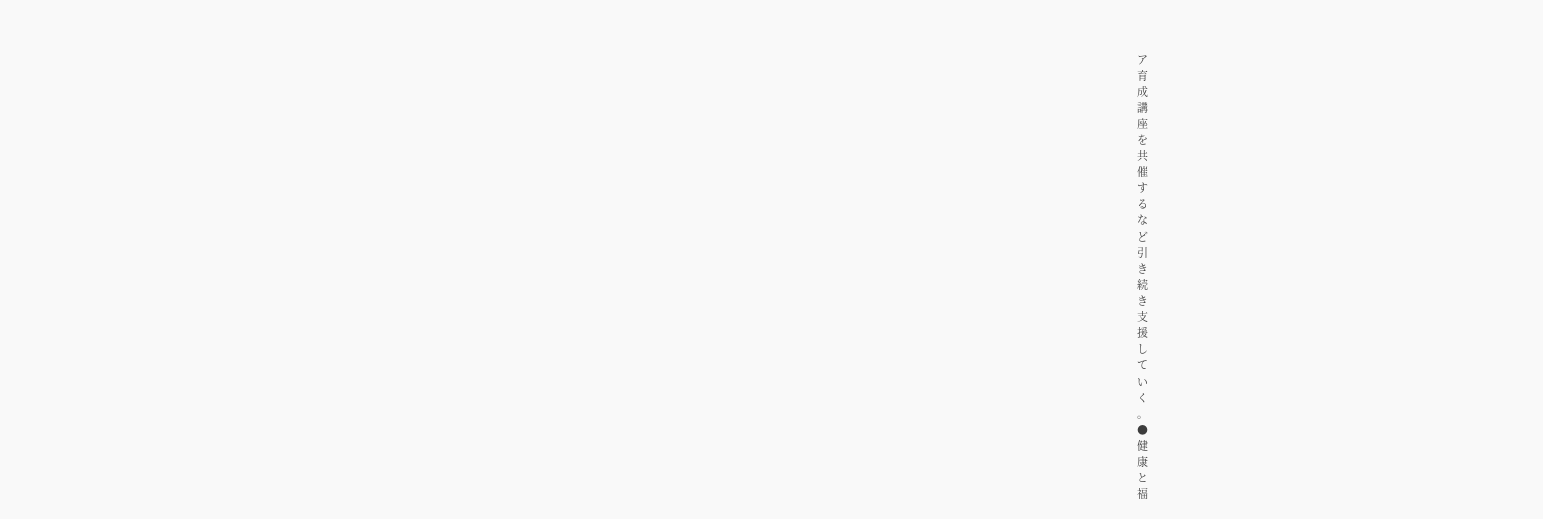ア
育
成
講
座
を
共
催
す
る
な
ど
引
き
続
き
支
援
し
て
い
く
。
●
健
康
と
福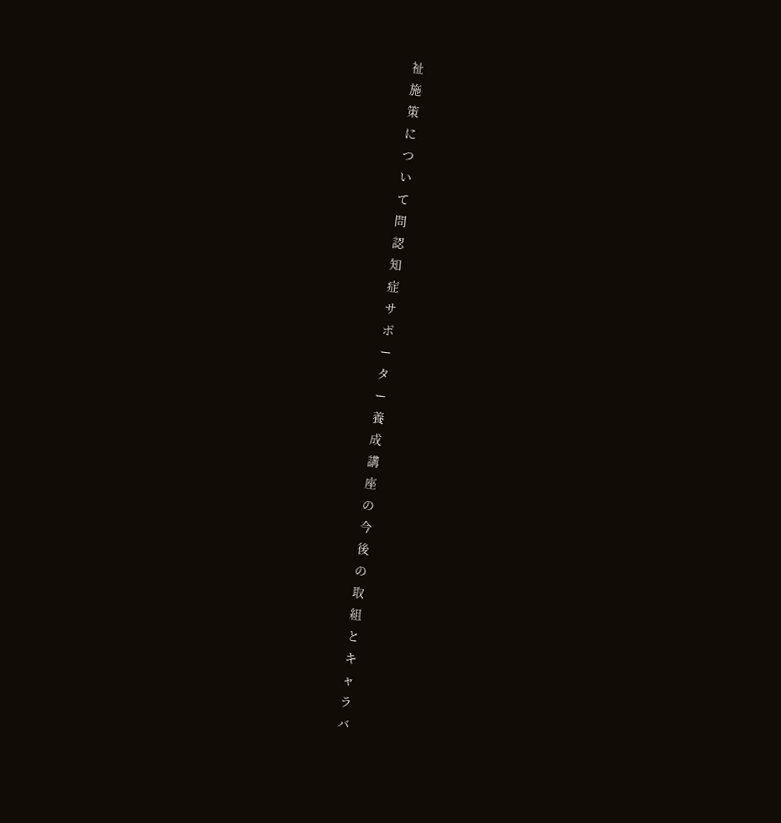祉
施
策
に
つ
い
て
問
認
知
症
サ
ポ
ー
タ
ー
養
成
講
座
の
今
後
の
取
組
と
キ
ャ
ラ
バ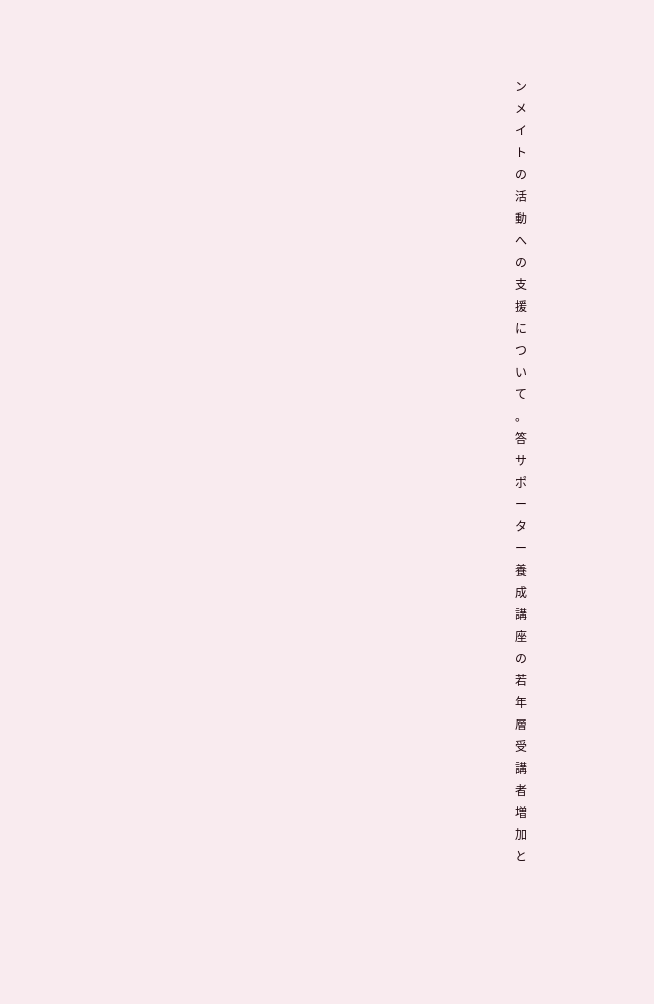ン
メ
イ
ト
の
活
動
へ
の
支
援
に
つ
い
て
。
答
サ
ポ
ー
タ
ー
養
成
講
座
の
若
年
層
受
講
者
増
加
と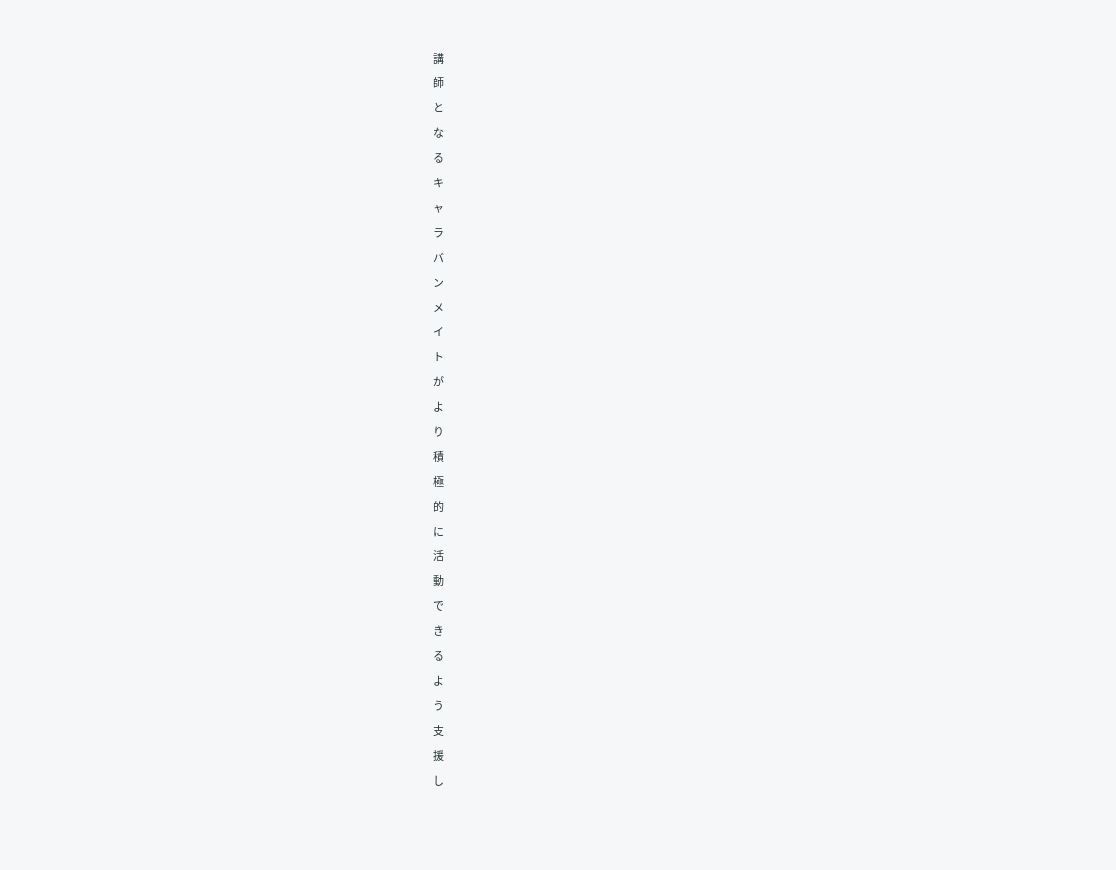講
師
と
な
る
キ
ャ
ラ
バ
ン
メ
イ
ト
が
よ
り
積
極
的
に
活
動
で
き
る
よ
う
支
援
し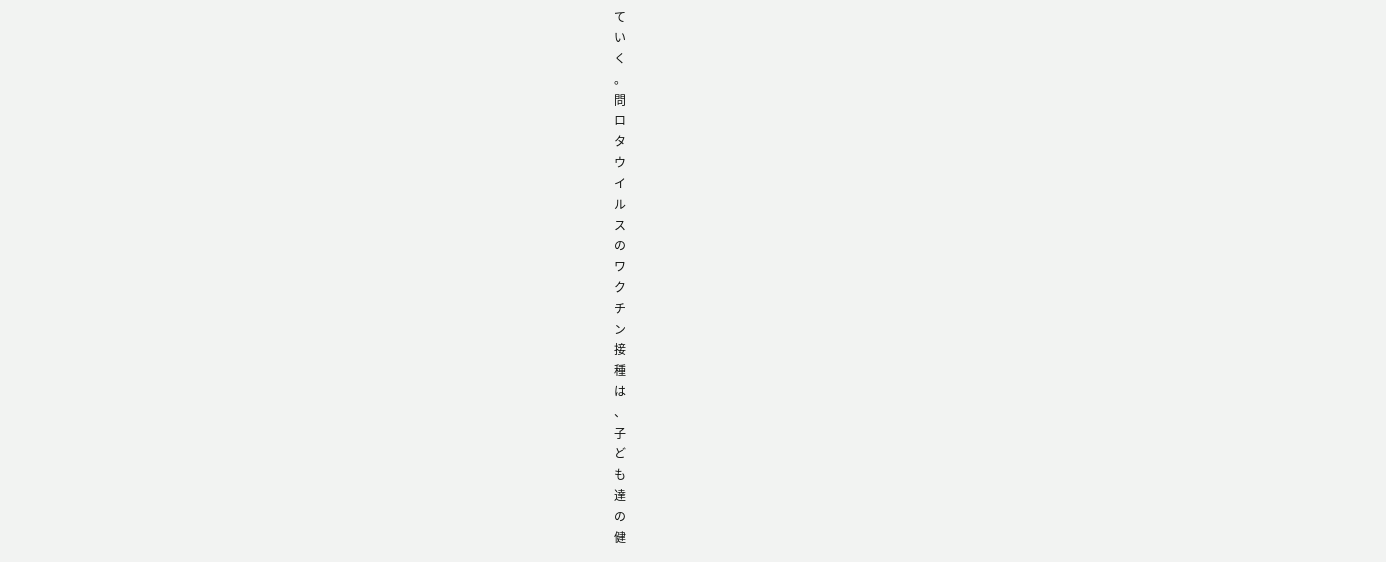て
い
く
。
問
ロ
タ
ウ
イ
ル
ス
の
ワ
ク
チ
ン
接
種
は
、
子
ど
も
達
の
健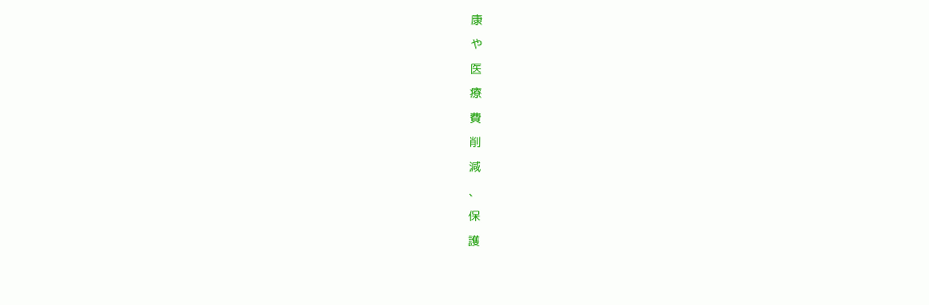康
や
医
療
費
削
減
、
保
護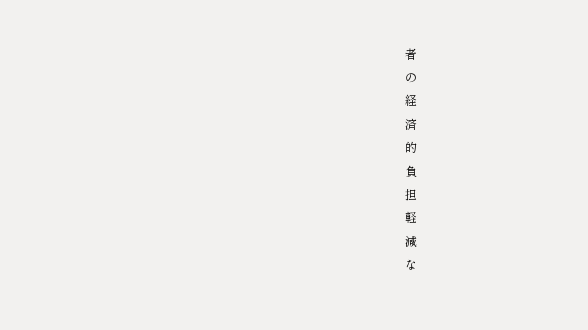者
の
経
済
的
負
担
軽
減
な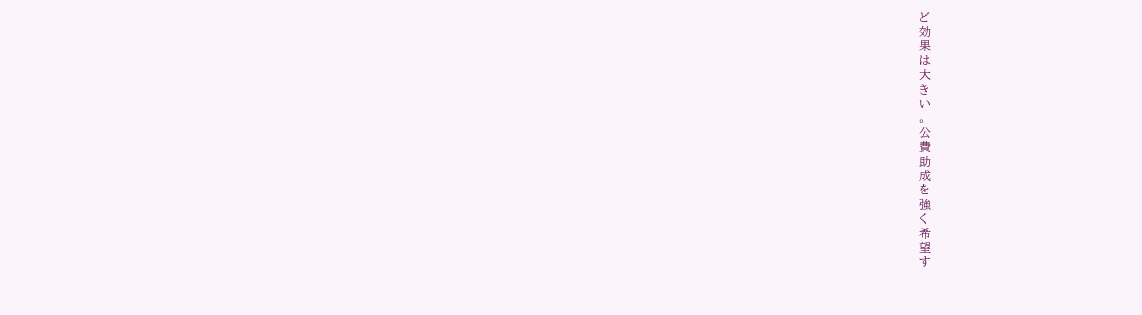ど
効
果
は
大
き
い
。
公
費
助
成
を
強
く
希
望
す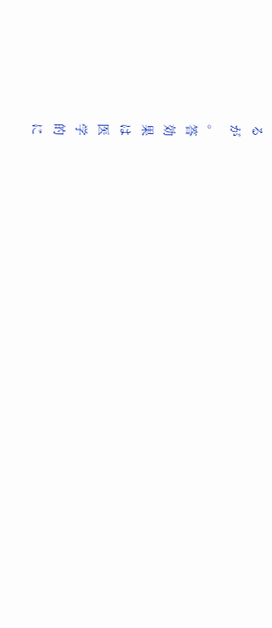る
が
。
答
効
果
は
医
学
的
に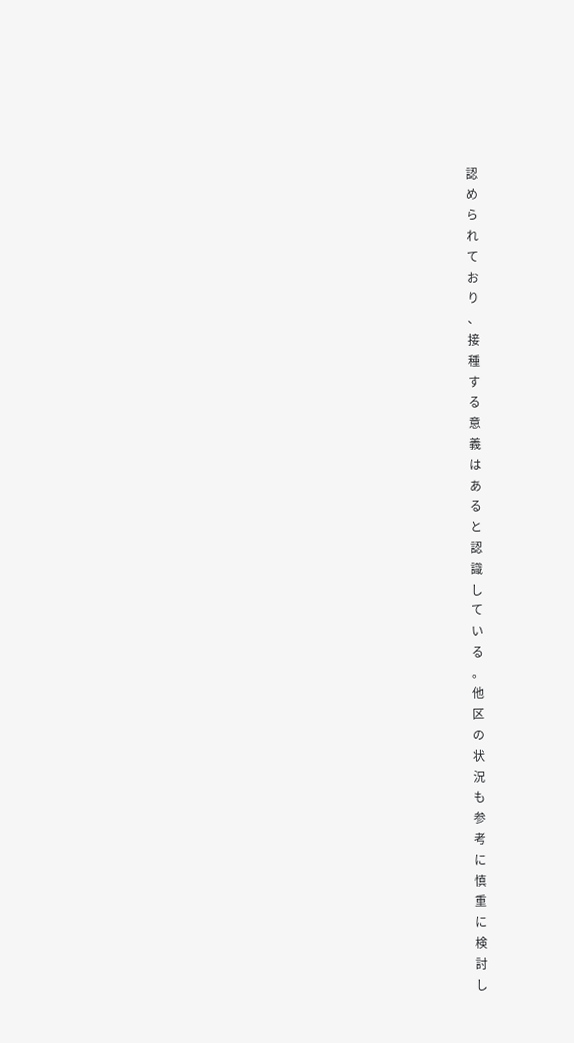認
め
ら
れ
て
お
り
、
接
種
す
る
意
義
は
あ
る
と
認
識
し
て
い
る
。
他
区
の
状
況
も
参
考
に
慎
重
に
検
討
し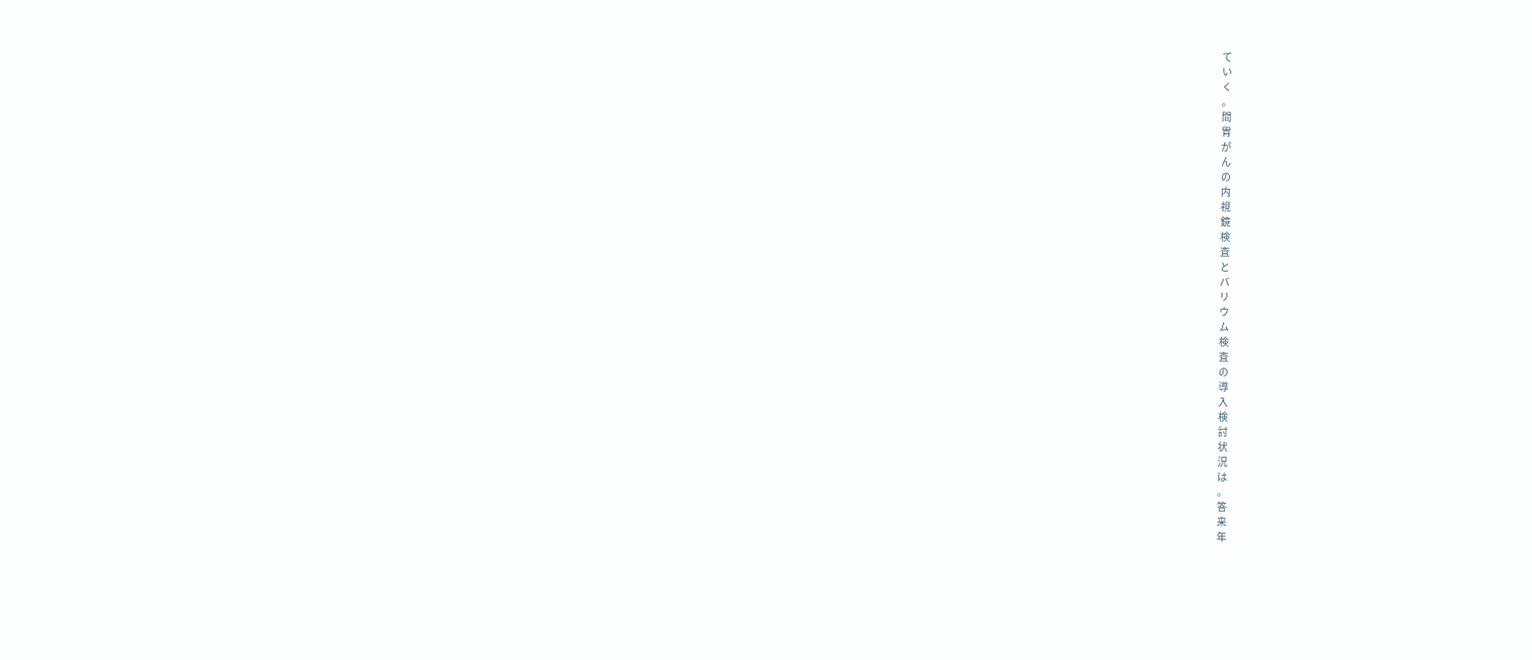て
い
く
。
問
胃
が
ん
の
内
視
鏡
検
査
と
バ
リ
ウ
ム
検
査
の
導
入
検
討
状
況
は
。
答
来
年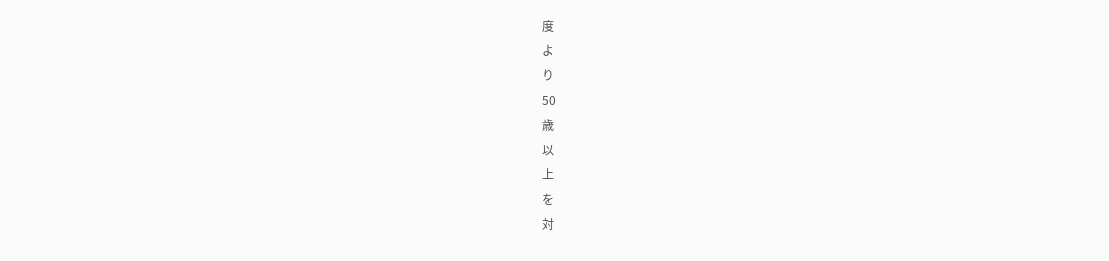度
よ
り
50
歳
以
上
を
対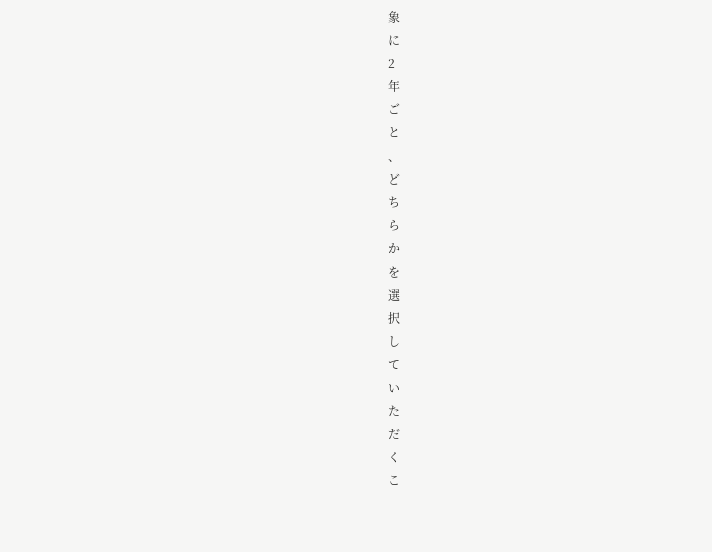象
に
2
年
ご
と
、
ど
ち
ら
か
を
選
択
し
て
い
た
だ
く
こ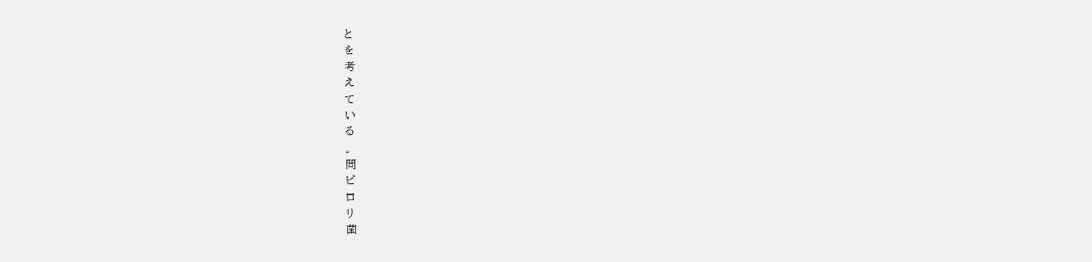と
を
考
え
て
い
る
。
問
ピ
ロ
リ
菌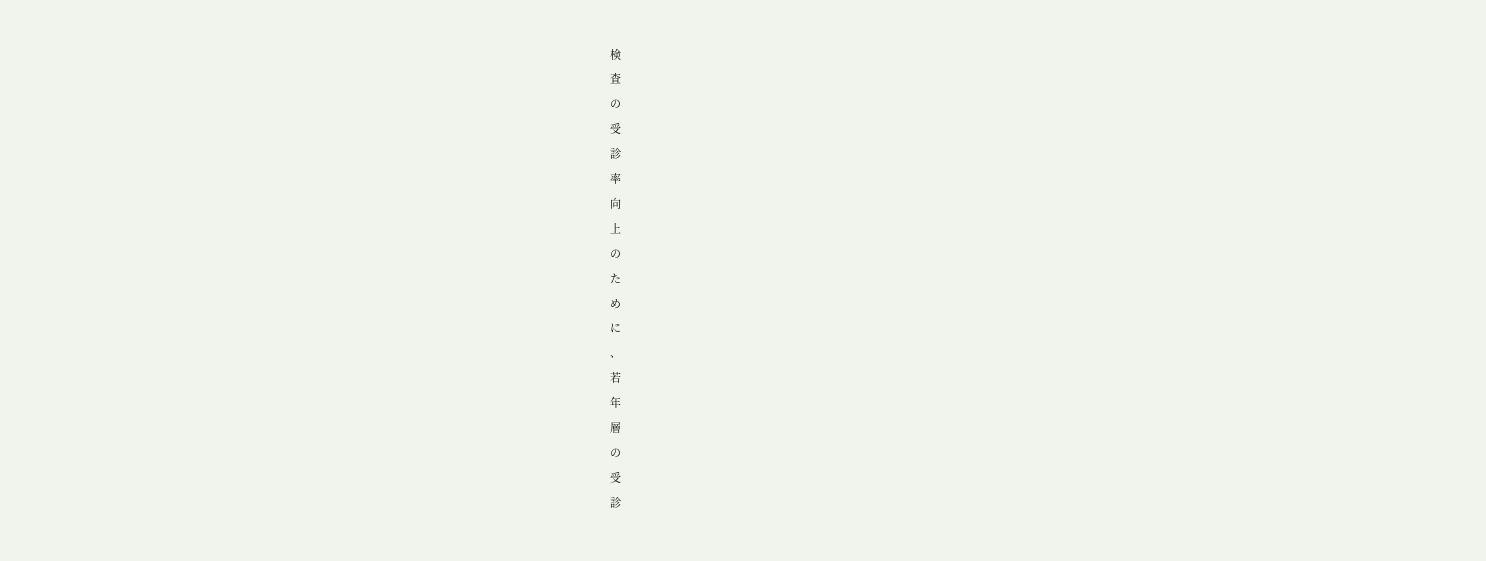検
査
の
受
診
率
向
上
の
た
め
に
、
若
年
層
の
受
診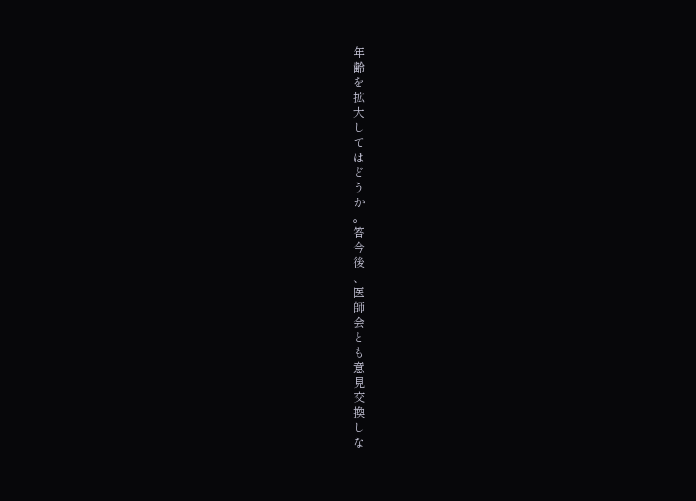年
齢
を
拡
大
し
て
は
ど
う
か
。
答
今
後
、
医
師
会
と
も
意
見
交
換
し
な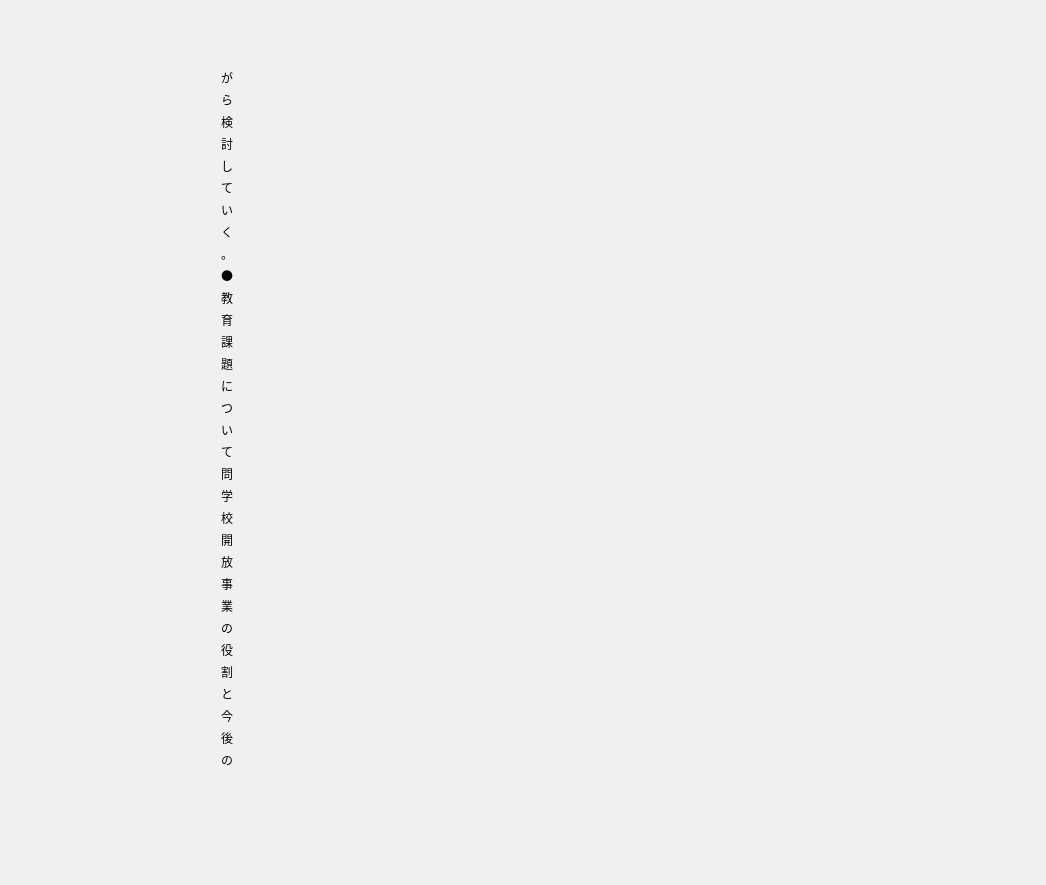が
ら
検
討
し
て
い
く
。
●
教
育
課
題
に
つ
い
て
問
学
校
開
放
事
業
の
役
割
と
今
後
の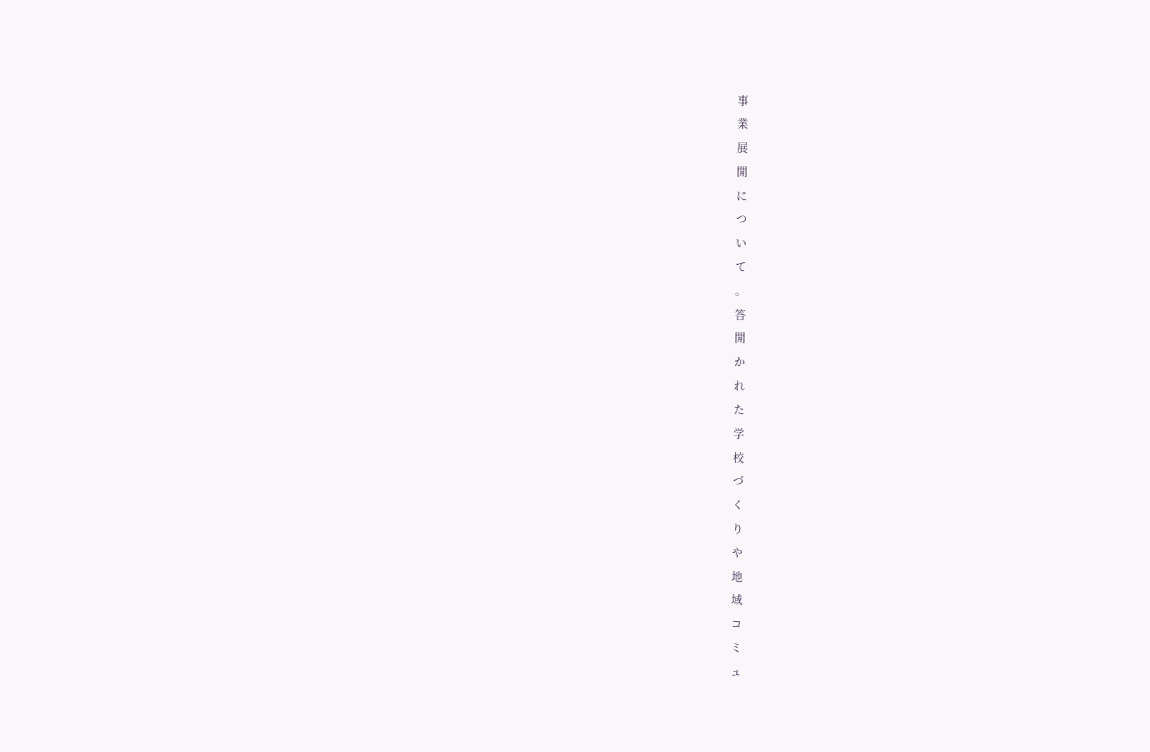事
業
展
開
に
つ
い
て
。
答
開
か
れ
た
学
校
づ
く
り
や
地
域
コ
ミ
ュ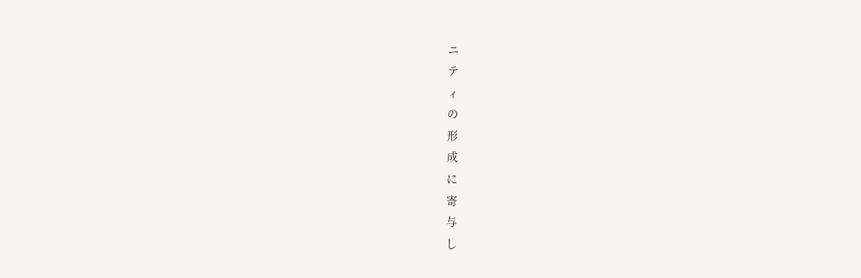ニ
テ
ィ
の
形
成
に
寄
与
し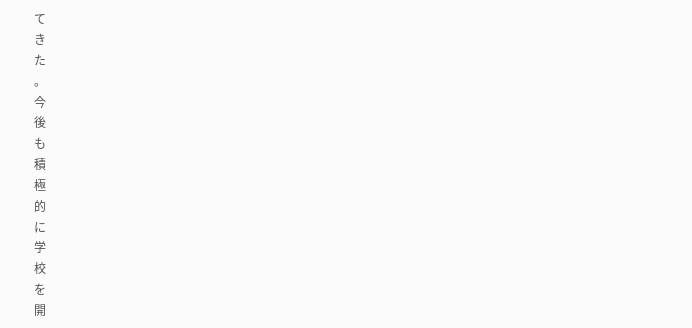て
き
た
。
今
後
も
積
極
的
に
学
校
を
開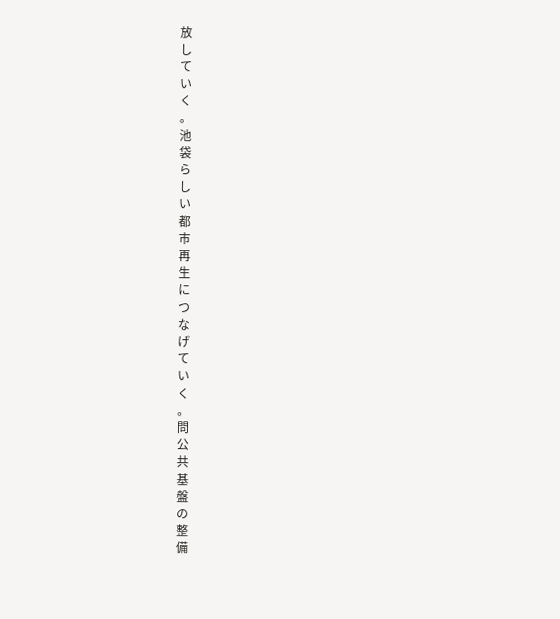放
し
て
い
く
。
池
袋
ら
し
い
都
市
再
生
に
つ
な
げ
て
い
く
。
問
公
共
基
盤
の
整
備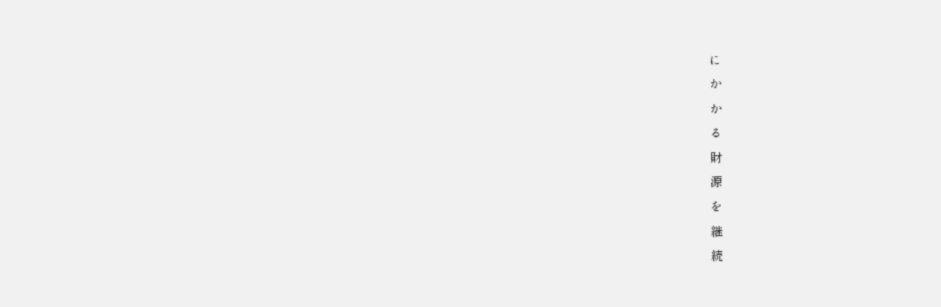に
か
か
る
財
源
を
継
続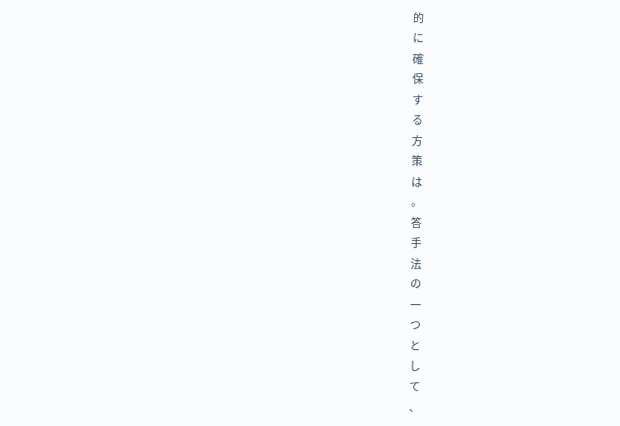的
に
確
保
す
る
方
策
は
。
答
手
法
の
一
つ
と
し
て
、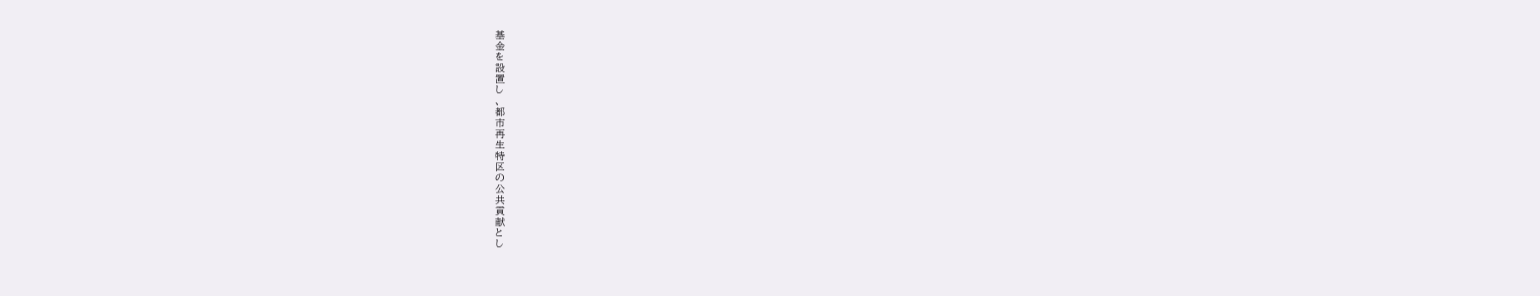基
金
を
設
置
し
、
都
市
再
生
特
区
の
公
共
貢
献
と
し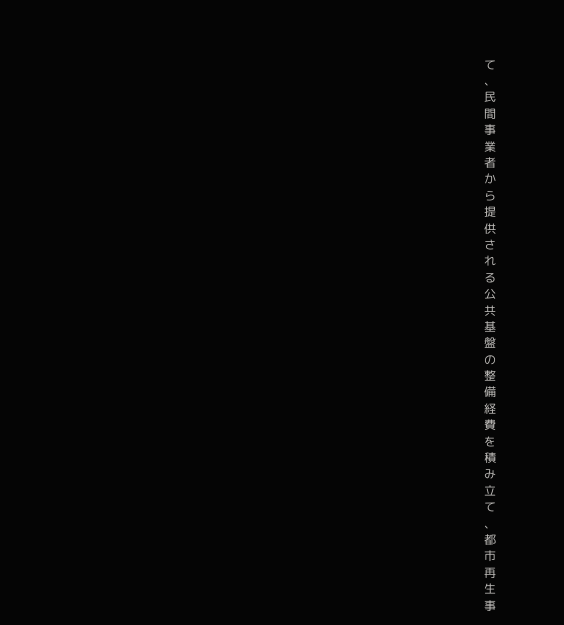て
、
民
間
事
業
者
か
ら
提
供
さ
れ
る
公
共
基
盤
の
整
備
経
費
を
積
み
立
て
、
都
市
再
生
事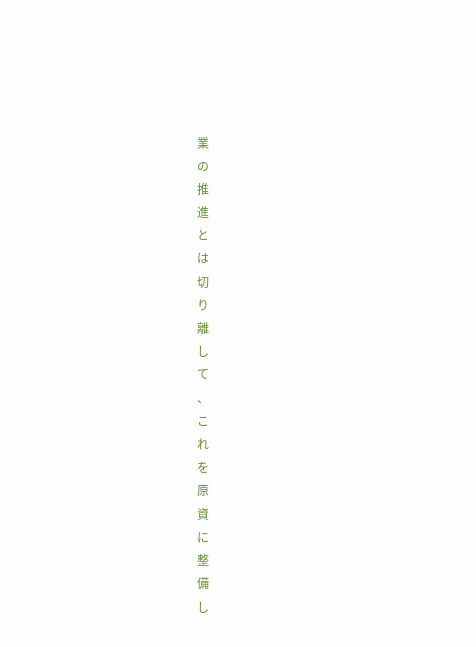業
の
推
進
と
は
切
り
離
し
て
、
こ
れ
を
原
資
に
整
備
し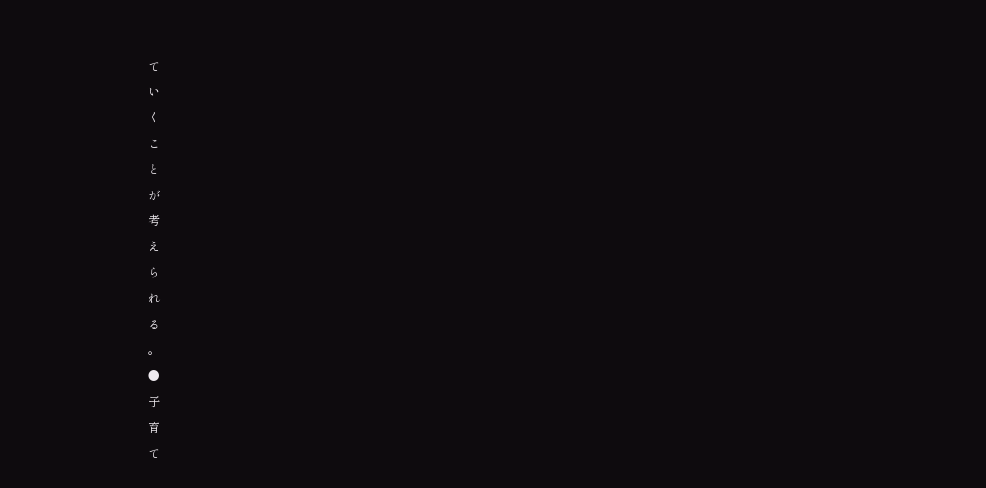て
い
く
こ
と
が
考
え
ら
れ
る
。
●
子
育
て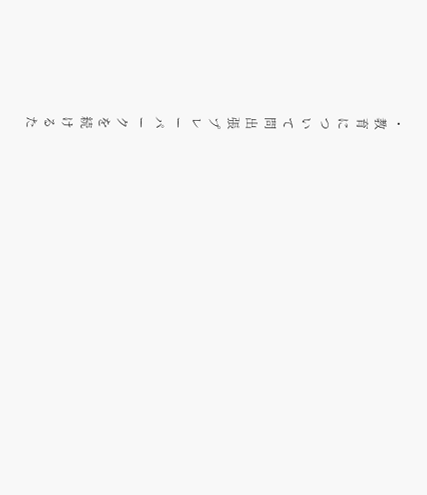・
教
育
に
つ
い
て
問
出
張
プ
レ
ー
パ
ー
ク
を
続
け
る
た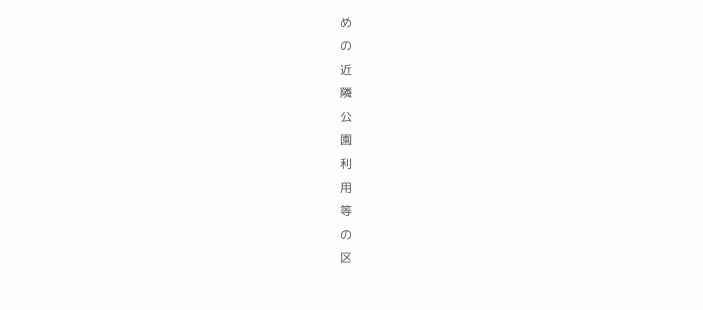め
の
近
隣
公
園
利
用
等
の
区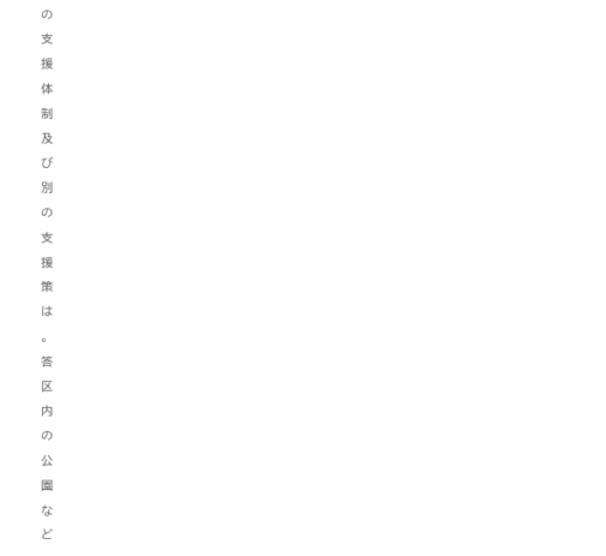の
支
援
体
制
及
び
別
の
支
援
策
は
。
答
区
内
の
公
園
な
ど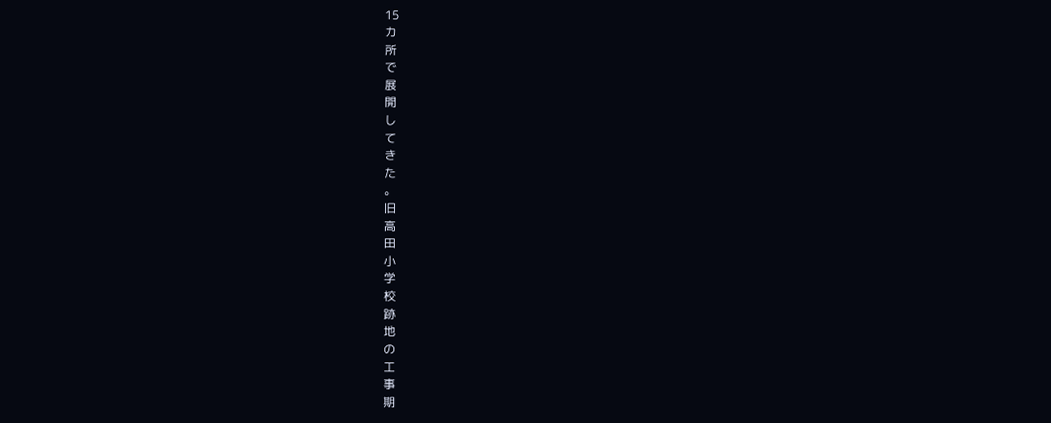15
カ
所
で
展
開
し
て
き
た
。
旧
高
田
小
学
校
跡
地
の
工
事
期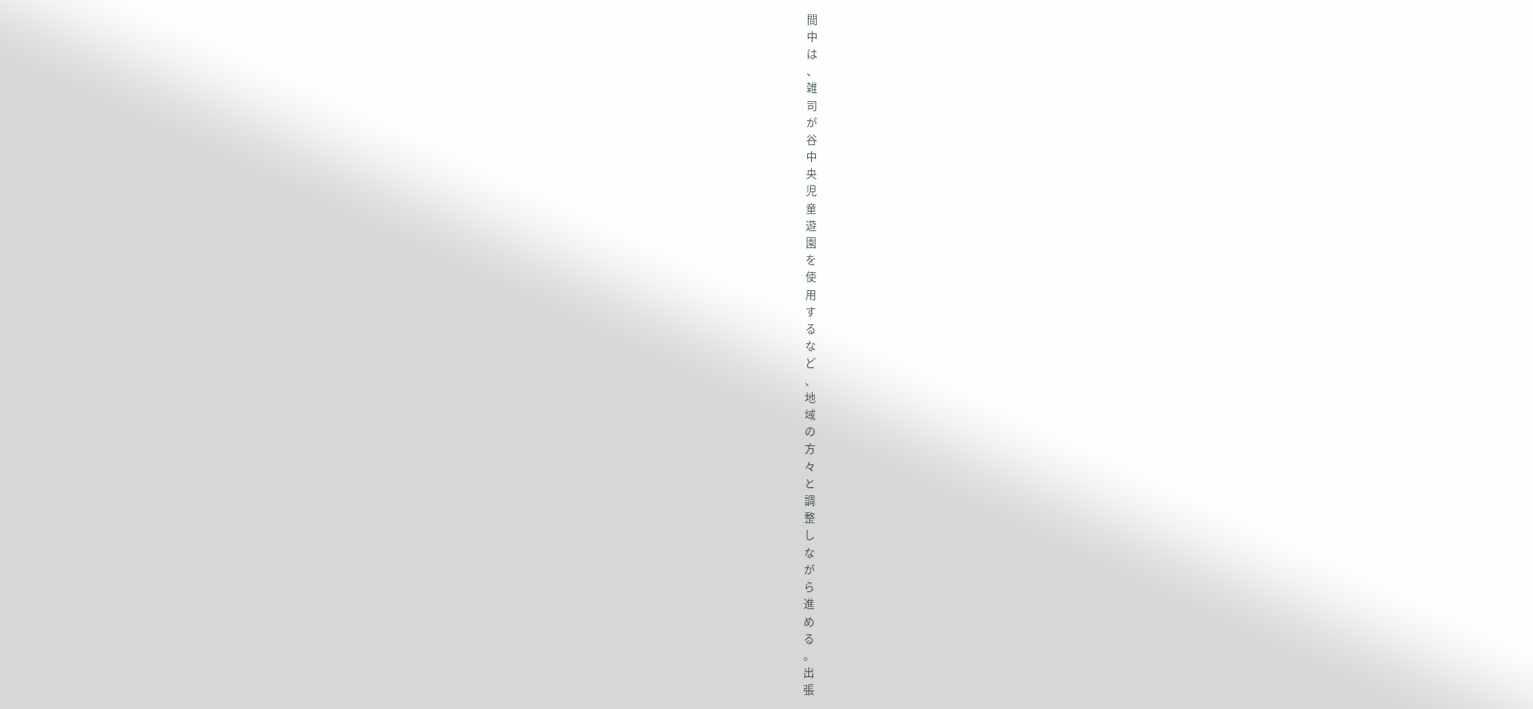間
中
は
、
雑
司
が
谷
中
央
児
童
遊
園
を
使
用
す
る
な
ど
、
地
域
の
方
々
と
調
整
し
な
が
ら
進
め
る
。
出
張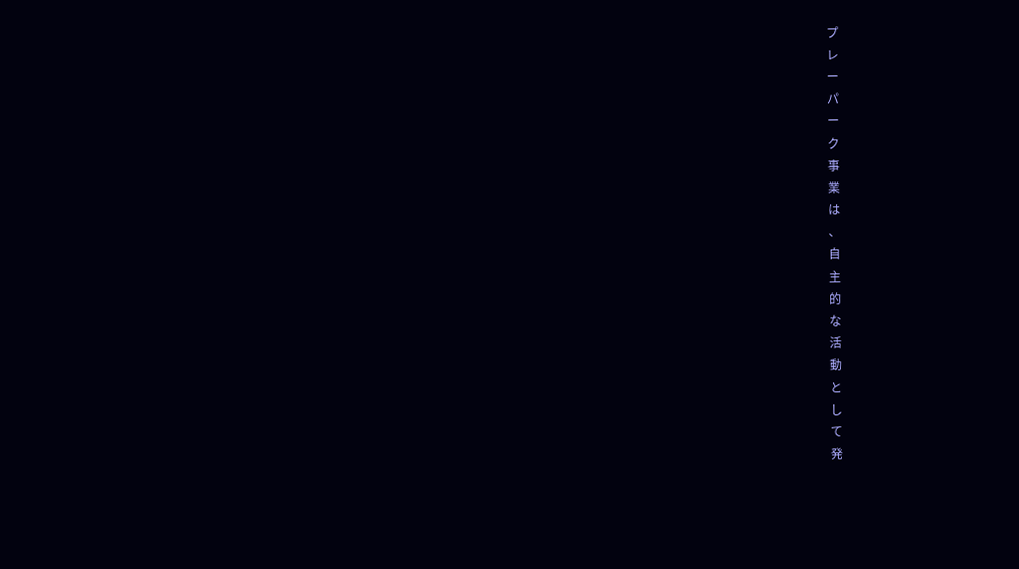プ
レ
ー
パ
ー
ク
事
業
は
、
自
主
的
な
活
動
と
し
て
発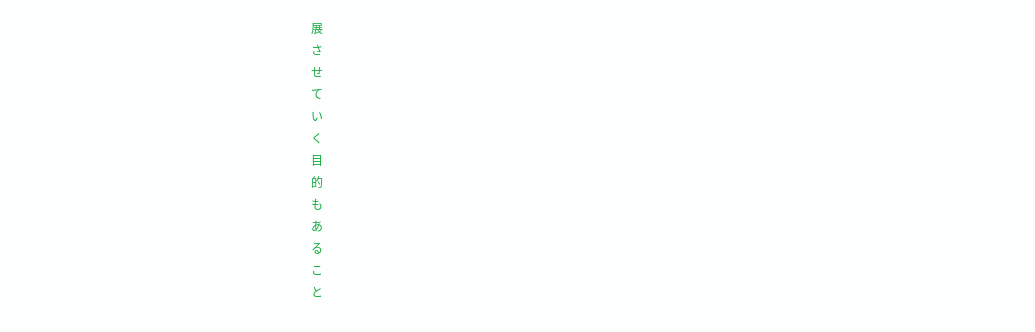展
さ
せ
て
い
く
目
的
も
あ
る
こ
と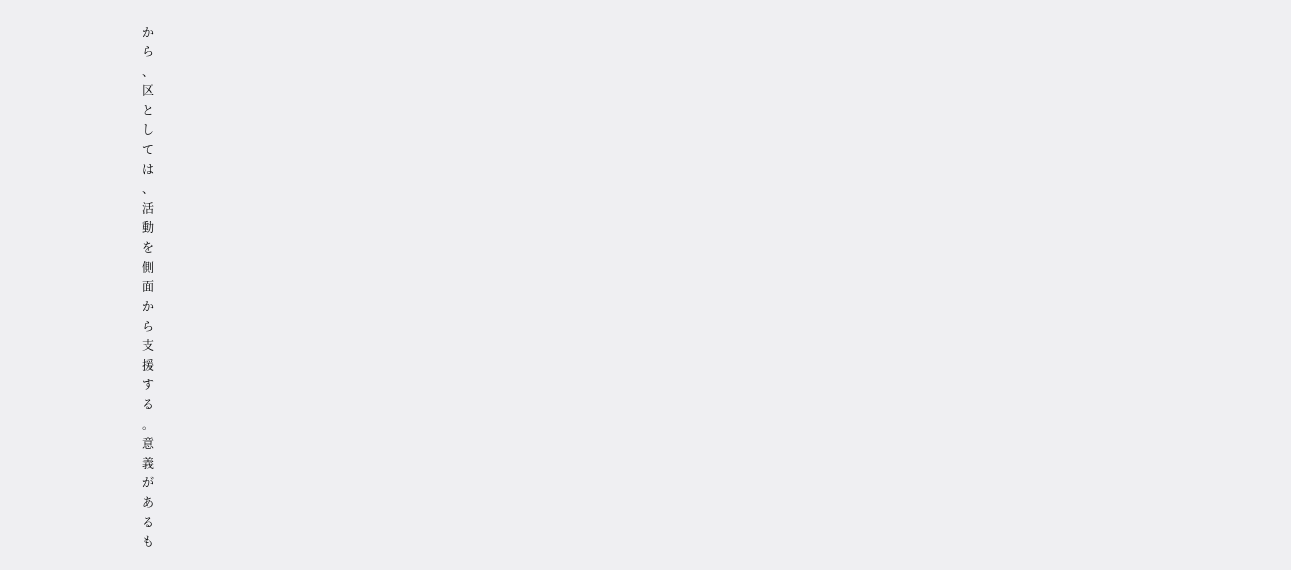か
ら
、
区
と
し
て
は
、
活
動
を
側
面
か
ら
支
援
す
る
。
意
義
が
あ
る
も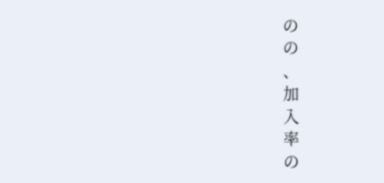の
の
、
加
入
率
の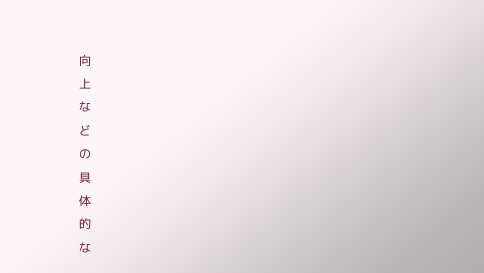向
上
な
ど
の
具
体
的
な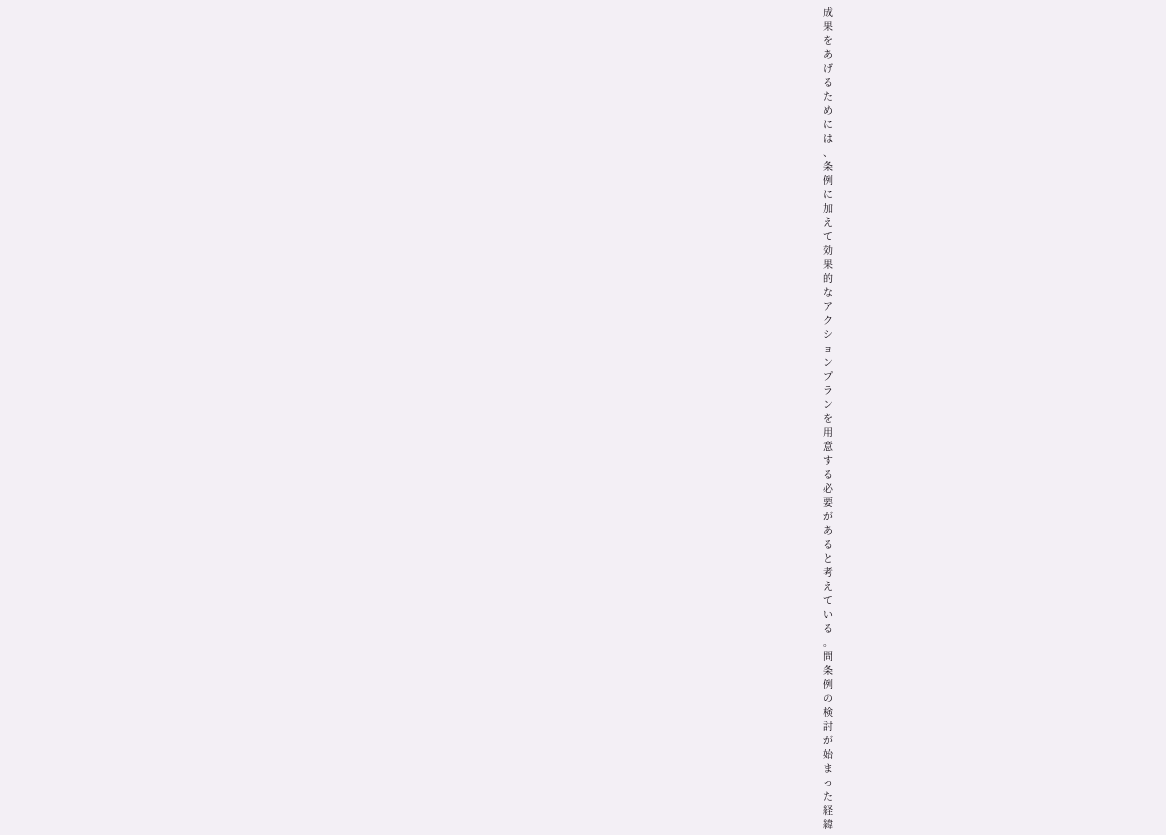成
果
を
あ
げ
る
た
め
に
は
、
条
例
に
加
え
て
効
果
的
な
ア
ク
シ
ョ
ン
プ
ラ
ン
を
用
意
す
る
必
要
が
あ
る
と
考
え
て
い
る
。
問
条
例
の
検
討
が
始
ま
っ
た
経
緯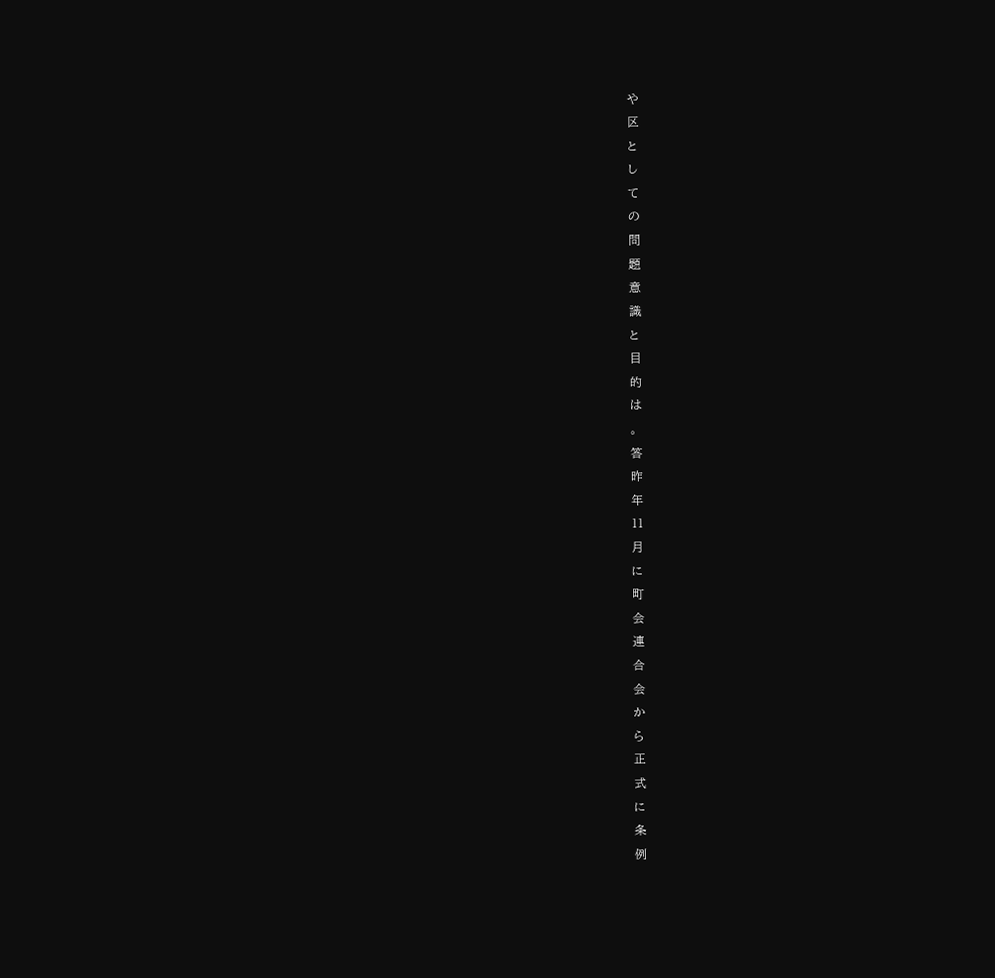や
区
と
し
て
の
問
題
意
識
と
目
的
は
。
答
昨
年
11
月
に
町
会
連
合
会
か
ら
正
式
に
条
例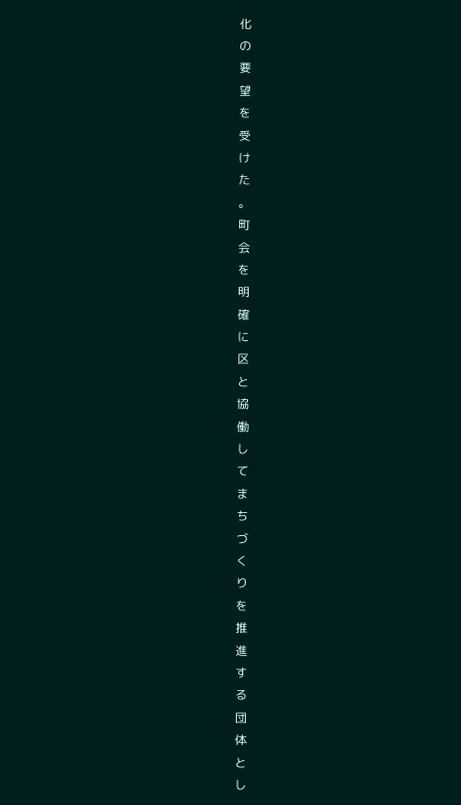化
の
要
望
を
受
け
た
。
町
会
を
明
確
に
区
と
協
働
し
て
ま
ち
づ
く
り
を
推
進
す
る
団
体
と
し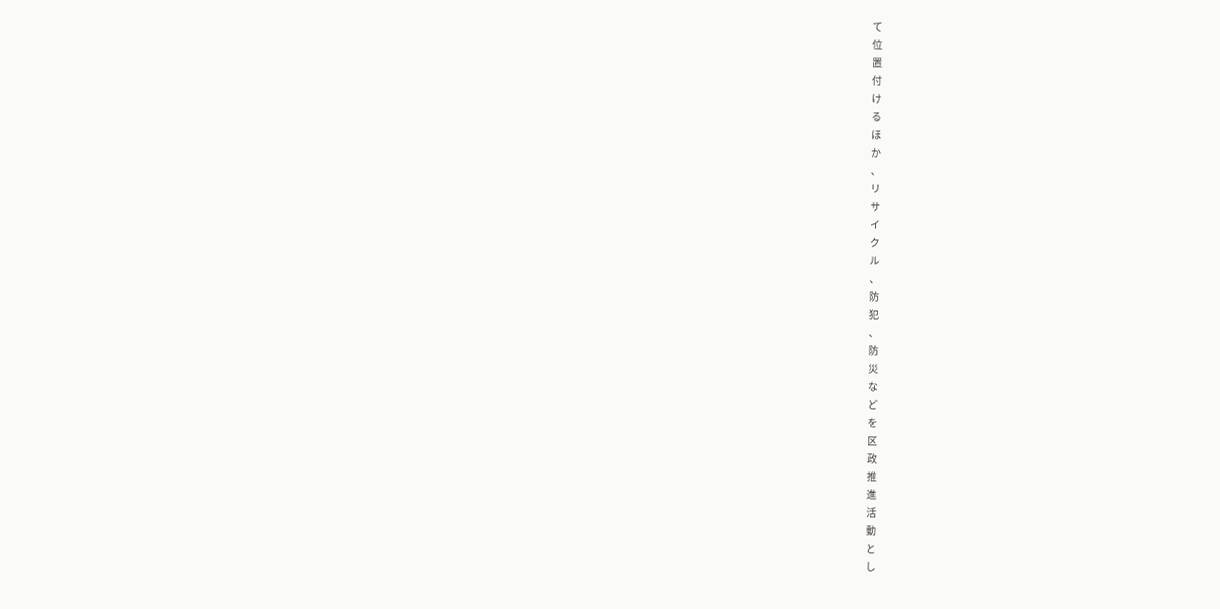て
位
置
付
け
る
ほ
か
、
リ
サ
イ
ク
ル
、
防
犯
、
防
災
な
ど
を
区
政
推
進
活
動
と
し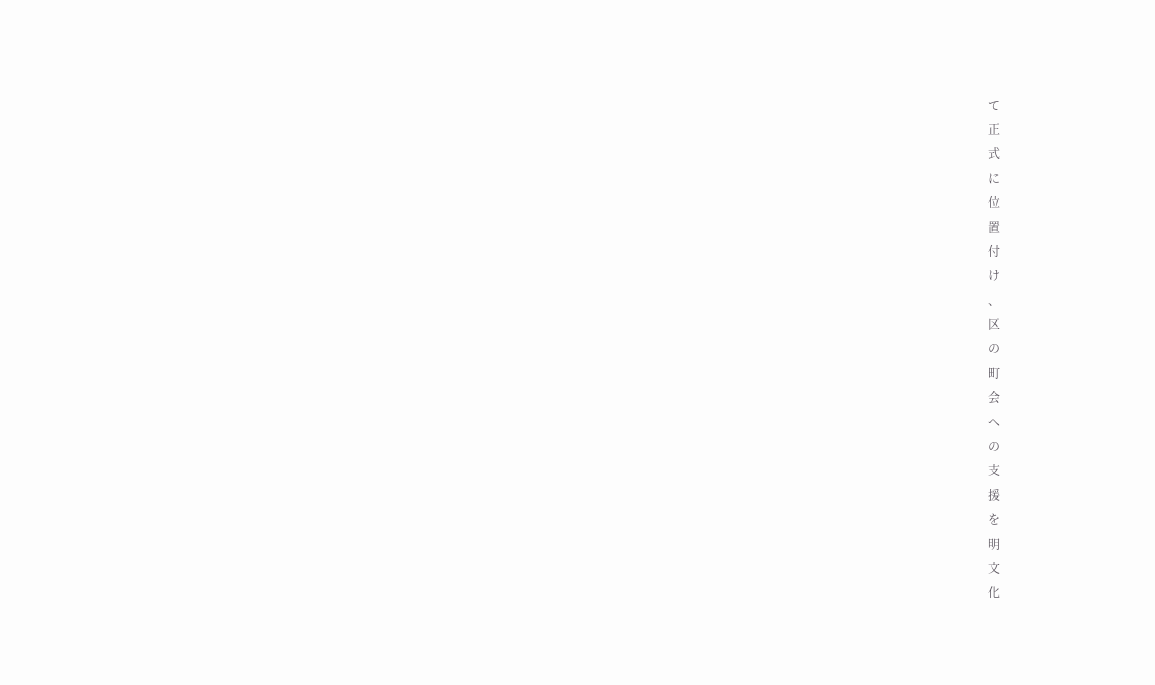て
正
式
に
位
置
付
け
、
区
の
町
会
へ
の
支
援
を
明
文
化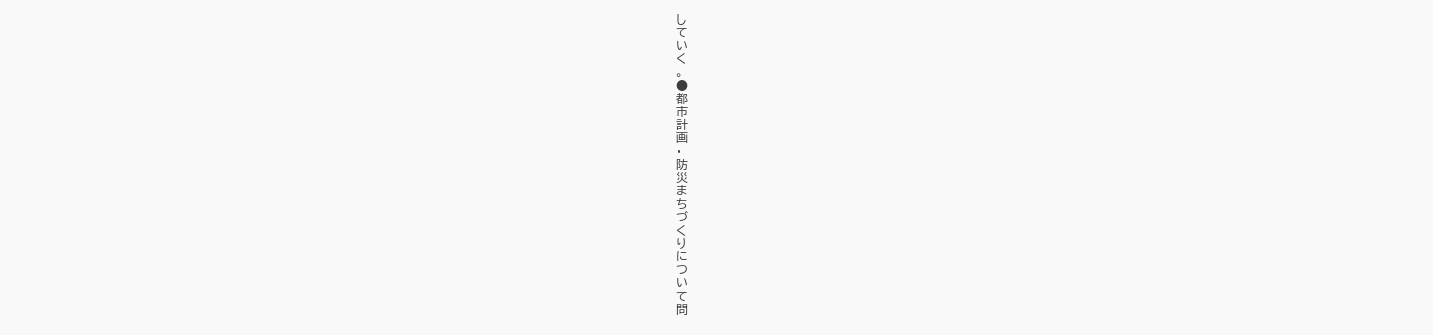し
て
い
く
。
●
都
市
計
画
・
防
災
ま
ち
づ
く
り
に
つ
い
て
問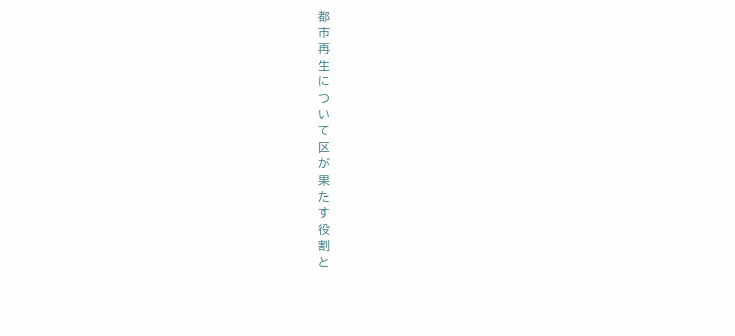都
市
再
生
に
つ
い
て
区
が
果
た
す
役
割
と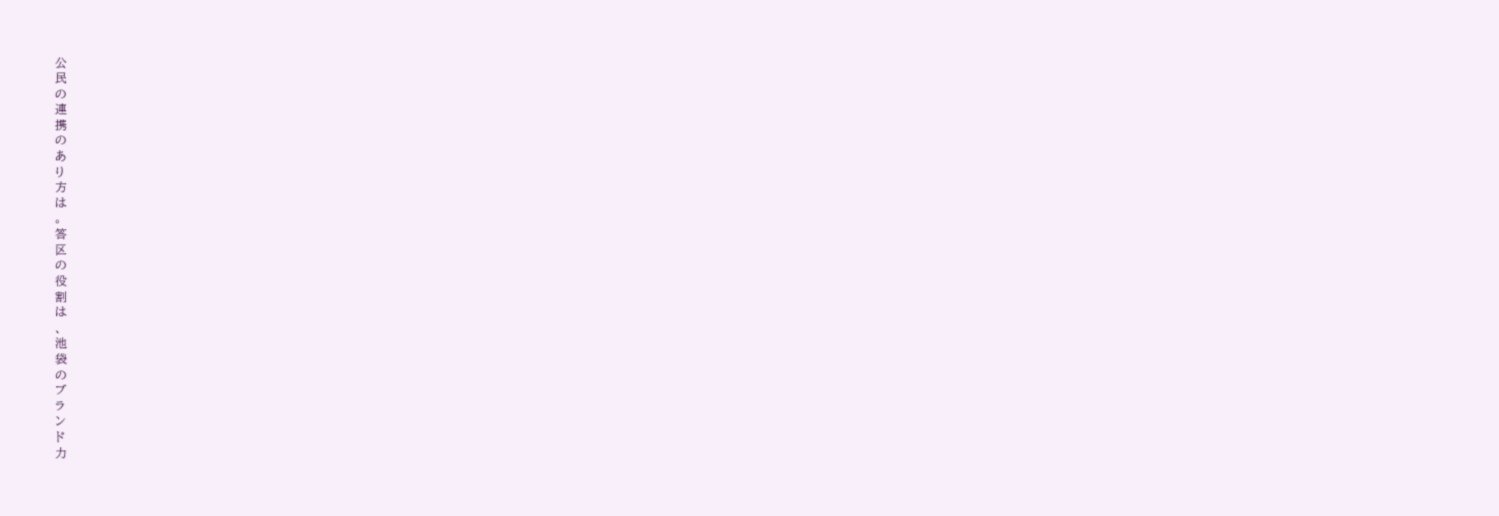公
民
の
連
携
の
あ
り
方
は
。
答
区
の
役
割
は
、
池
袋
の
ブ
ラ
ン
ド
力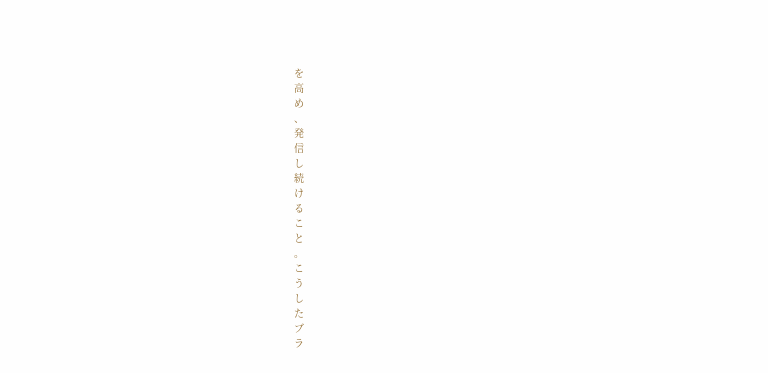を
高
め
、
発
信
し
続
け
る
こ
と
。
こ
う
し
た
ブ
ラ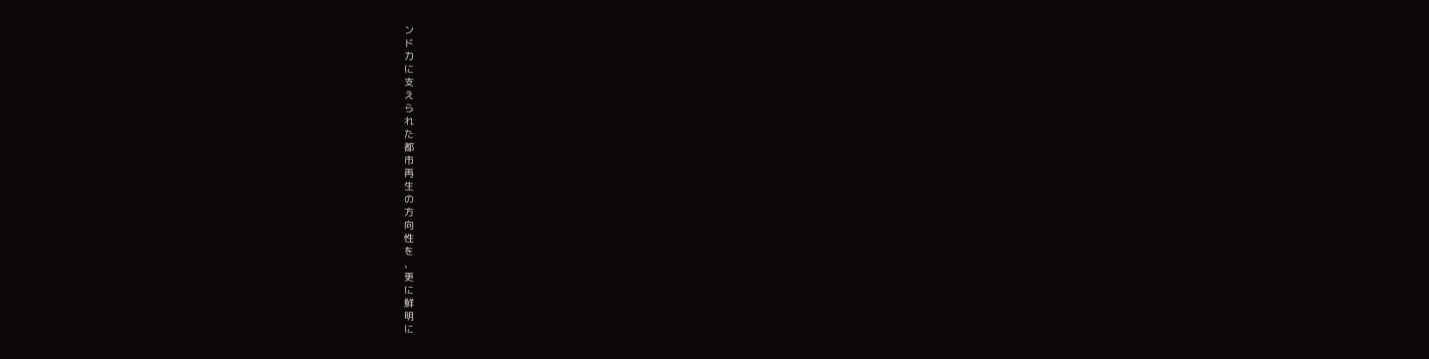ン
ド
力
に
支
え
ら
れ
た
都
市
再
生
の
方
向
性
を
、
更
に
鮮
明
に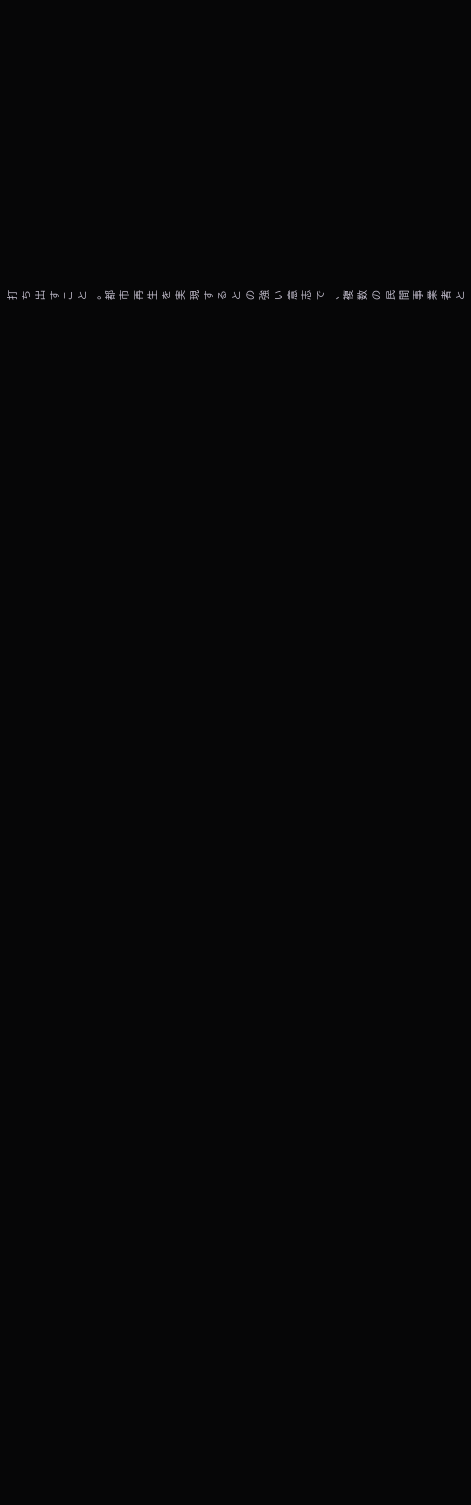打
ち
出
す
こ
と
。
都
市
再
生
を
実
現
す
る
と
の
強
い
意
志
で
、
複
数
の
民
間
事
業
者
と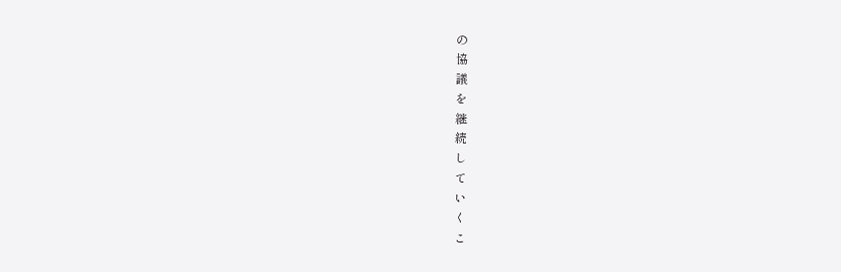の
協
議
を
継
続
し
て
い
く
こ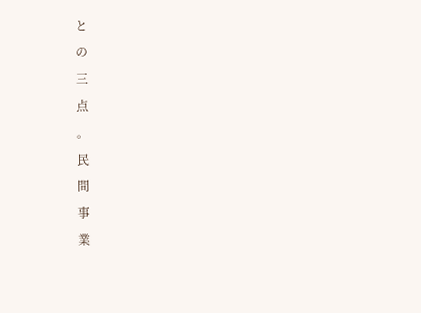と
の
三
点
。
民
間
事
業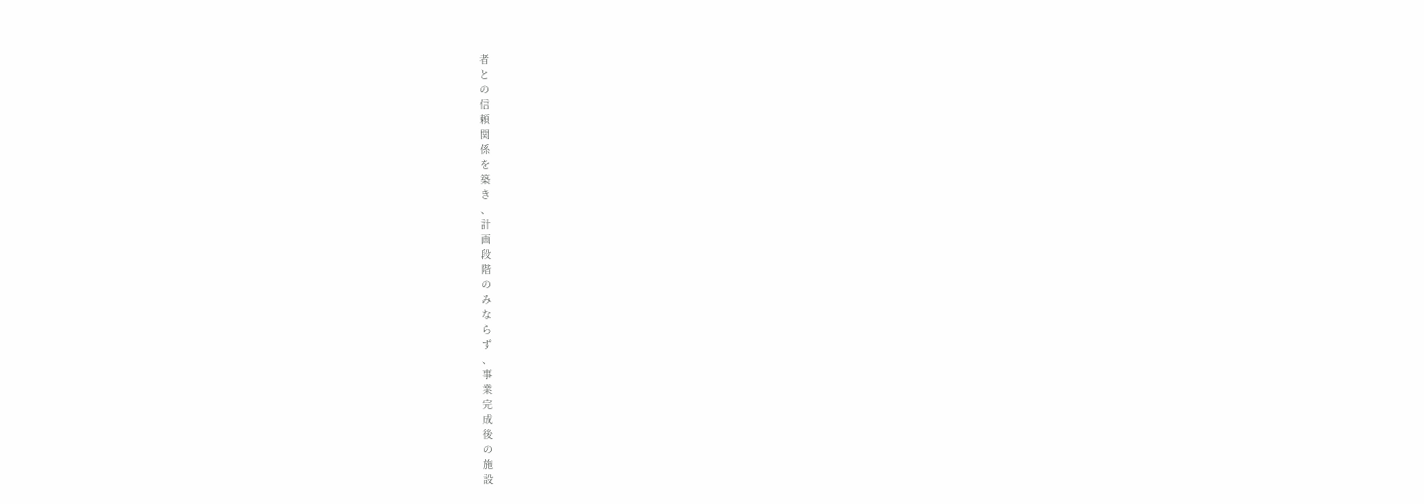者
と
の
信
頼
関
係
を
築
き
、
計
画
段
階
の
み
な
ら
ず
、
事
業
完
成
後
の
施
設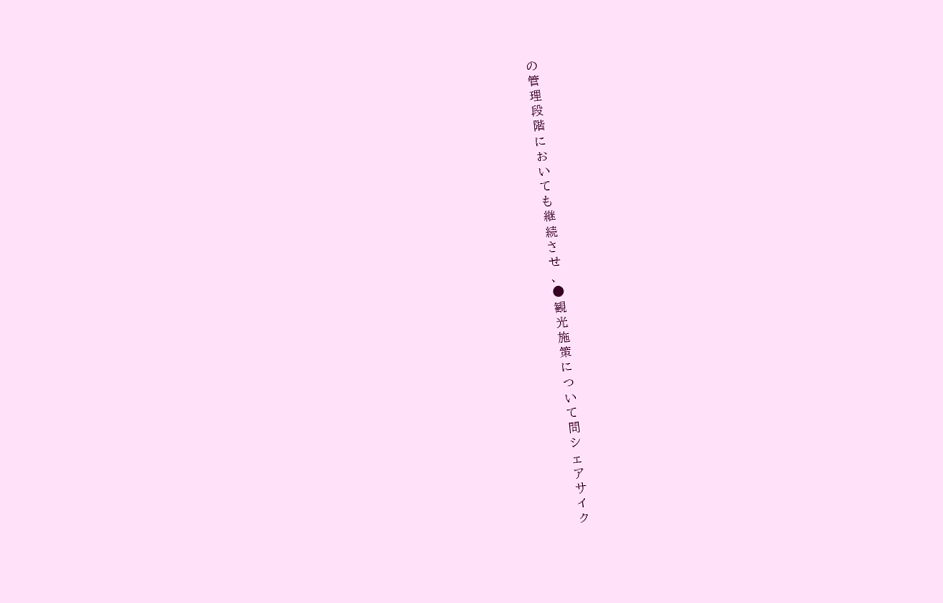の
管
理
段
階
に
お
い
て
も
継
続
さ
せ
、
●
観
光
施
策
に
つ
い
て
問
シ
ェ
ア
サ
イ
ク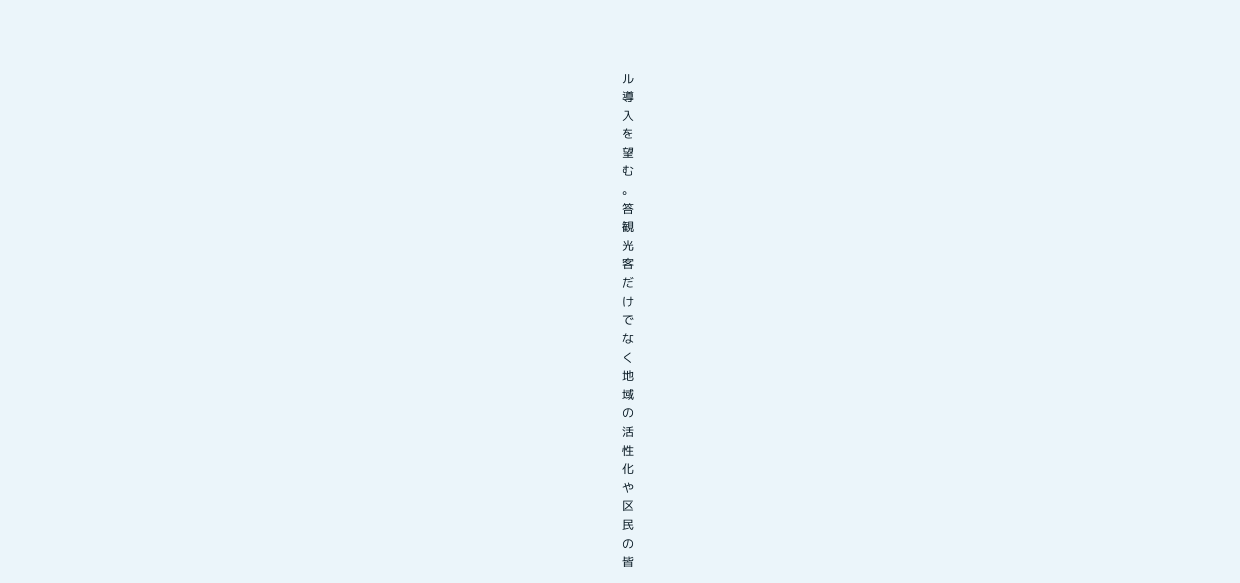ル
導
入
を
望
む
。
答
観
光
客
だ
け
で
な
く
地
域
の
活
性
化
や
区
民
の
皆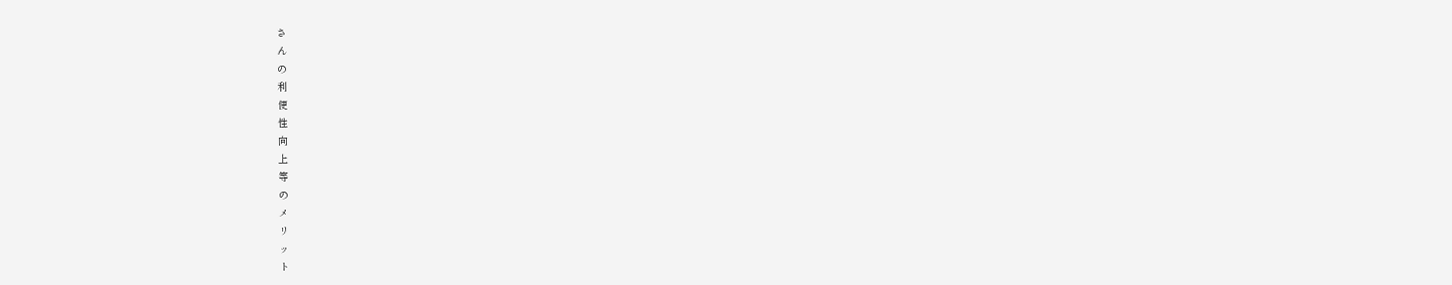さ
ん
の
利
便
性
向
上
等
の
メ
リ
ッ
ト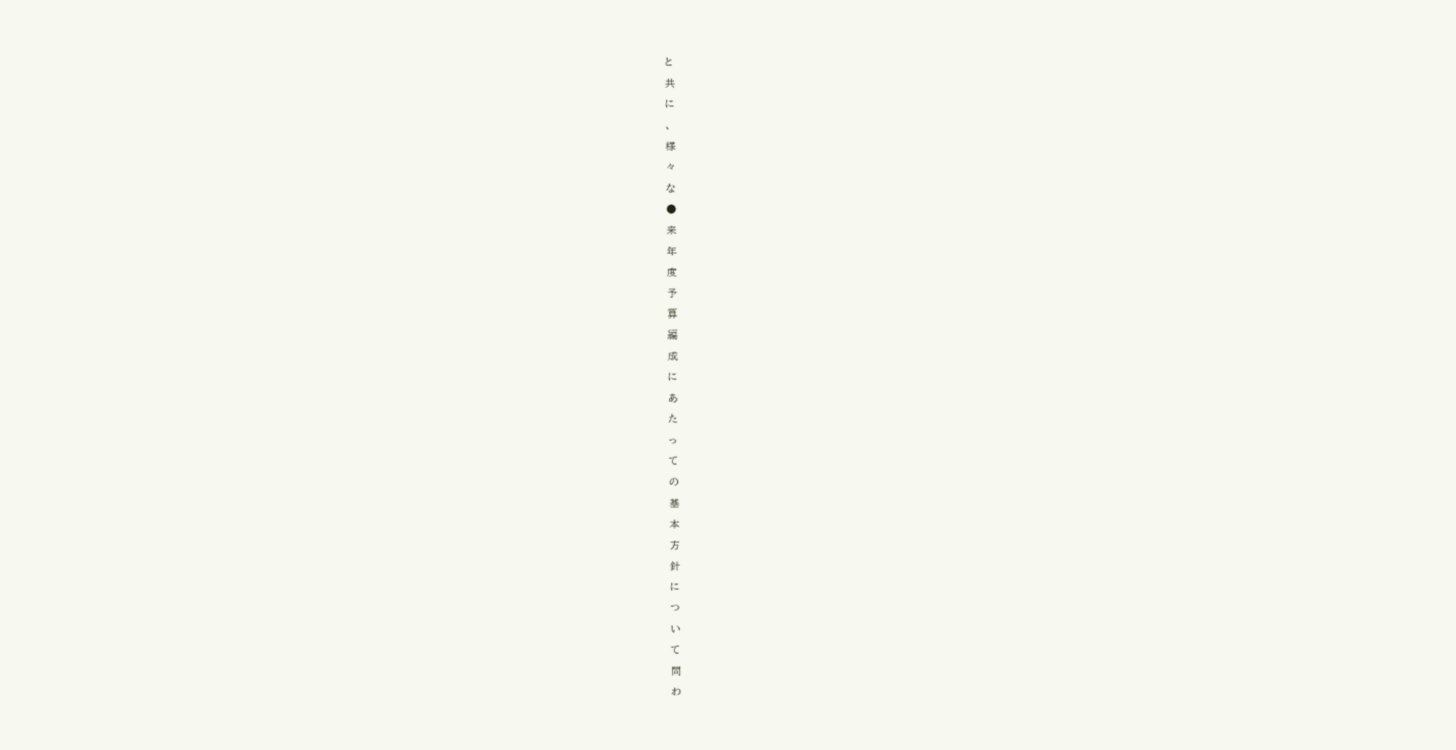と
共
に
、
様
々
な
●
来
年
度
予
算
編
成
に
あ
た
っ
て
の
基
本
方
針
に
つ
い
て
問
わ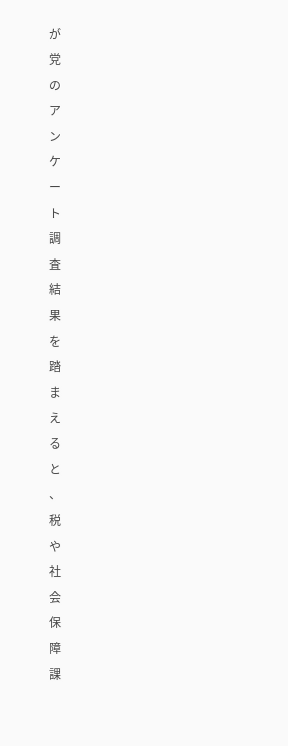が
党
の
ア
ン
ケ
ー
ト
調
査
結
果
を
踏
ま
え
る
と
、
税
や
社
会
保
障
課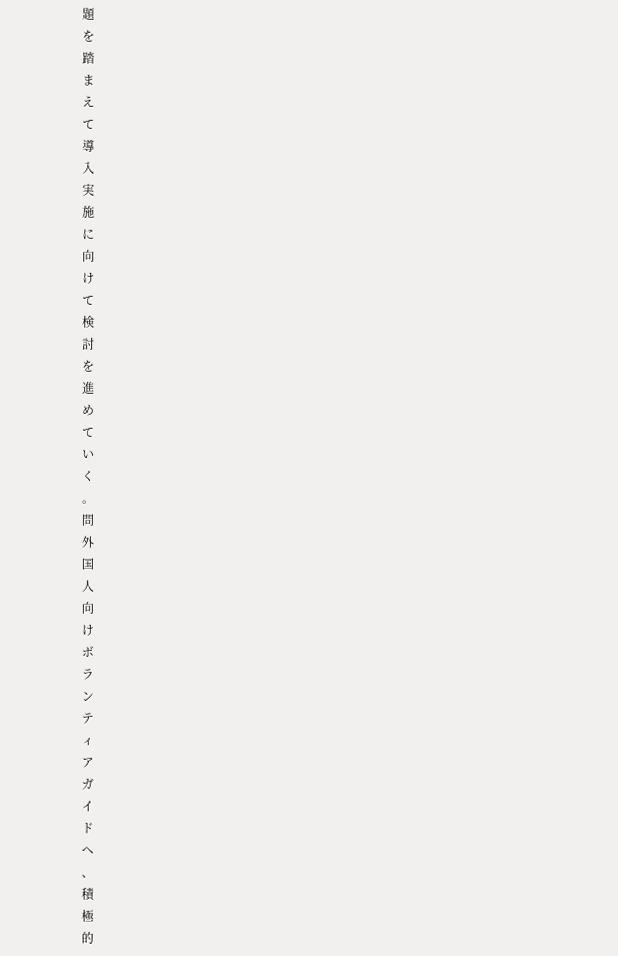題
を
踏
ま
え
て
導
入
実
施
に
向
け
て
検
討
を
進
め
て
い
く
。
問
外
国
人
向
け
ボ
ラ
ン
テ
ィ
ア
ガ
イ
ド
へ
、
積
極
的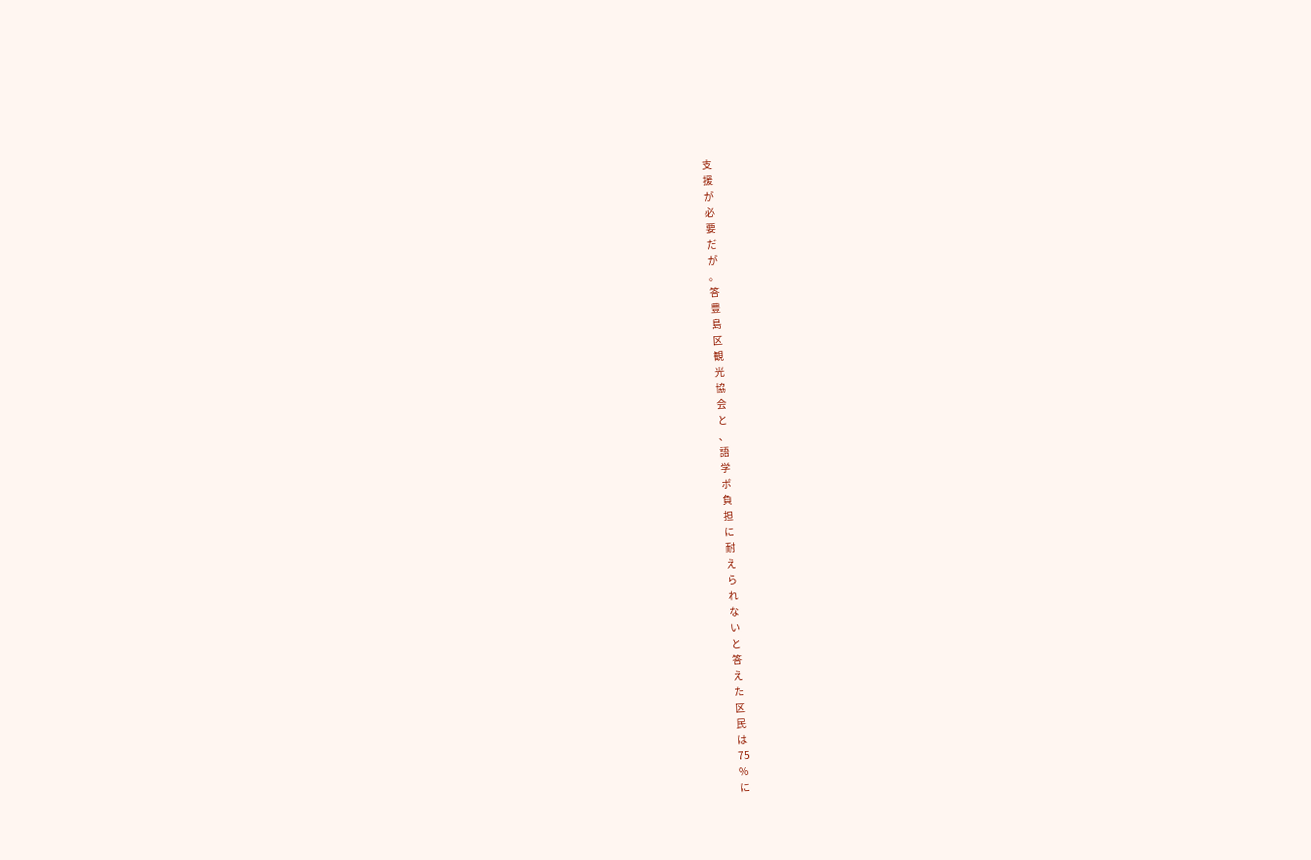支
援
が
必
要
だ
が
。
答
豊
島
区
観
光
協
会
と
、
語
学
ボ
負
担
に
耐
え
ら
れ
な
い
と
答
え
た
区
民
は
75
%
に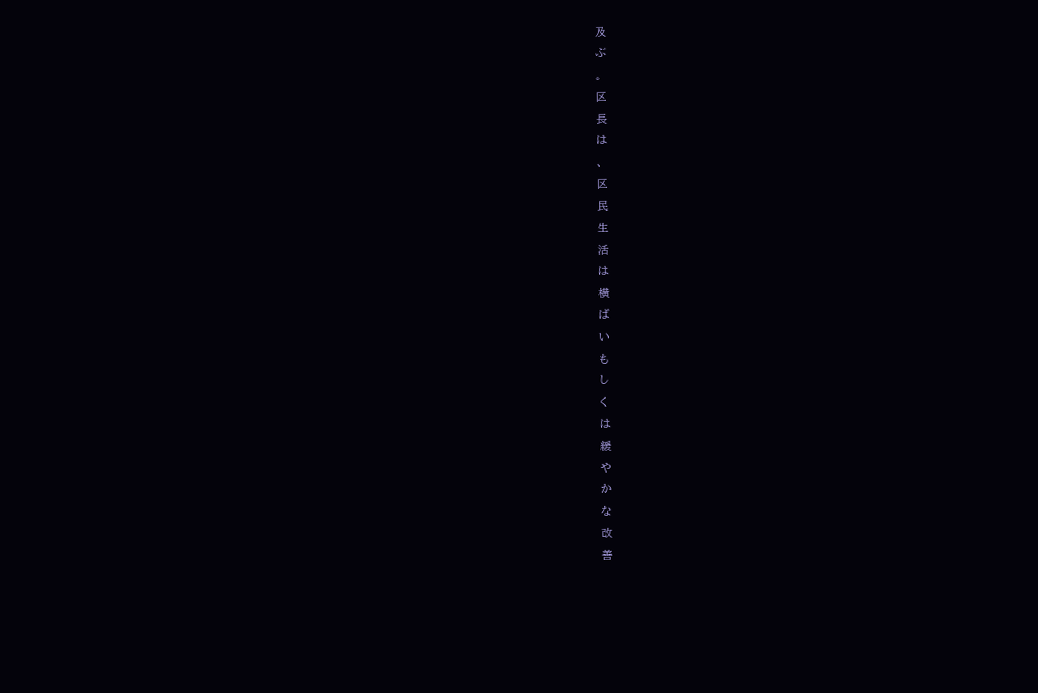及
ぶ
。
区
長
は
、
区
民
生
活
は
横
ば
い
も
し
く
は
緩
や
か
な
改
善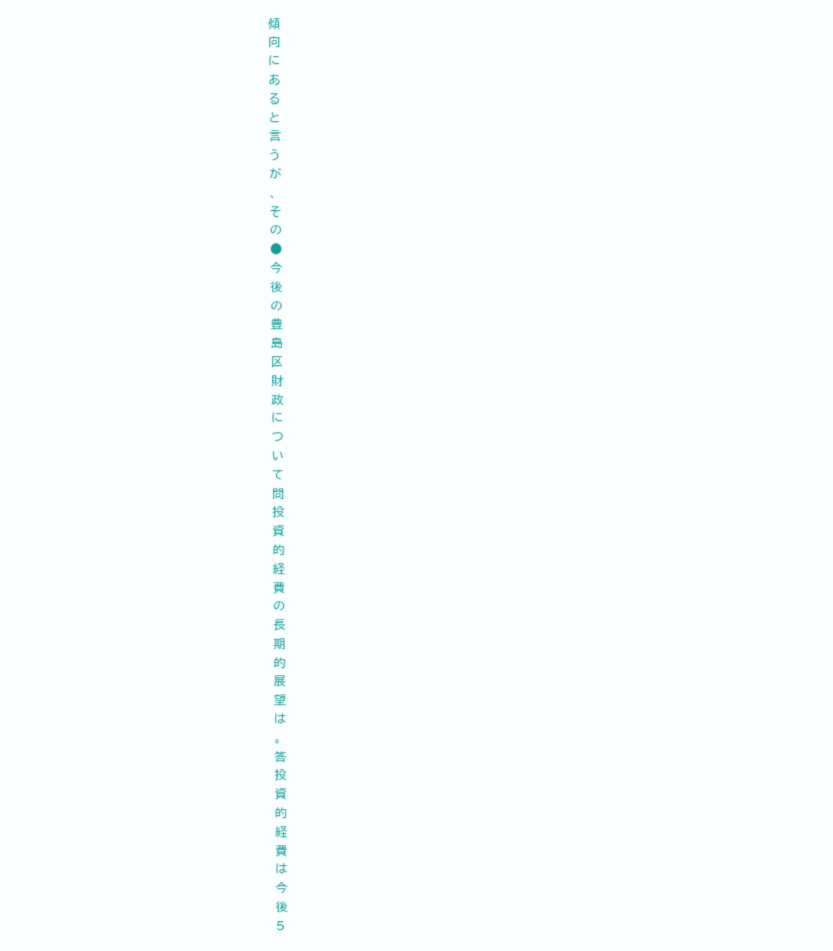傾
向
に
あ
る
と
言
う
が
、
そ
の
●
今
後
の
豊
島
区
財
政
に
つ
い
て
問
投
資
的
経
費
の
長
期
的
展
望
は
。
答
投
資
的
経
費
は
今
後
5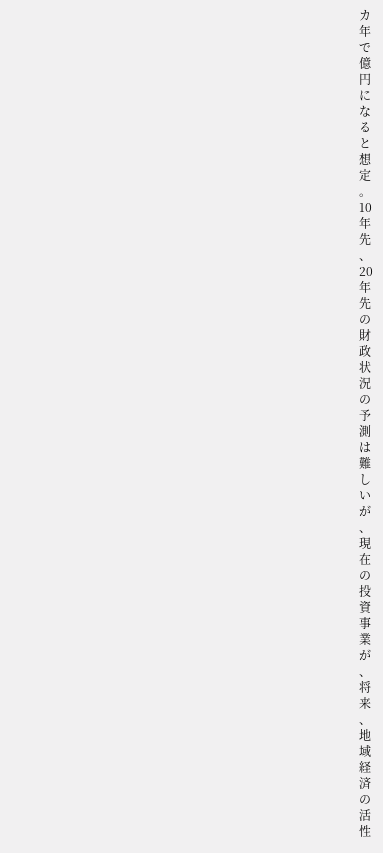カ
年
で
億
円
に
な
る
と
想
定
。
10
年
先
、
20
年
先
の
財
政
状
況
の
予
測
は
難
し
い
が
、
現
在
の
投
資
事
業
が
、
将
来
、
地
域
経
済
の
活
性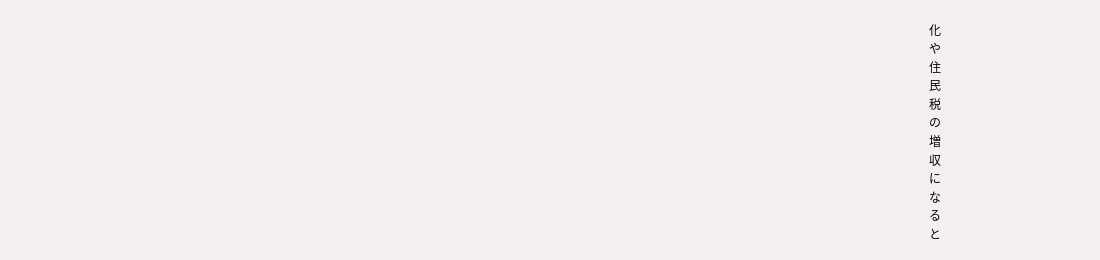化
や
住
民
税
の
増
収
に
な
る
と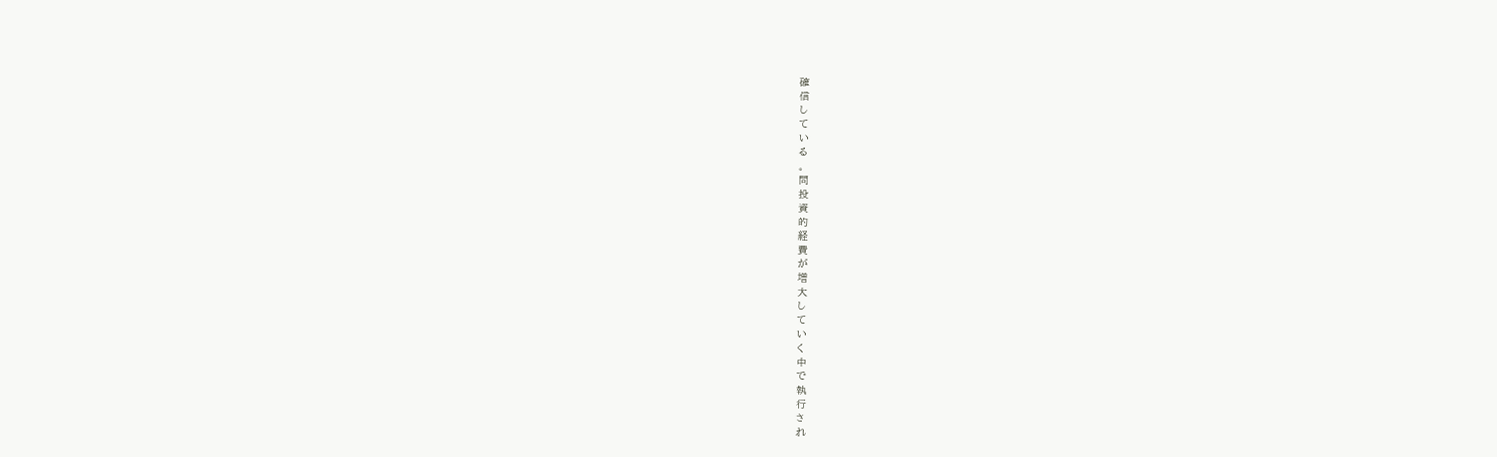確
信
し
て
い
る
。
問
投
資
的
経
費
が
増
大
し
て
い
く
中
で
執
行
さ
れ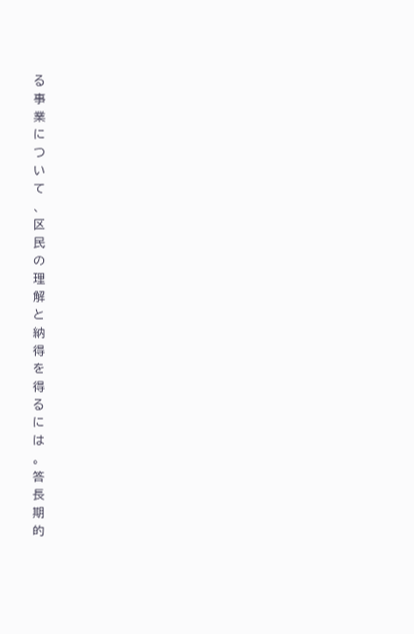る
事
業
に
つ
い
て
、
区
民
の
理
解
と
納
得
を
得
る
に
は
。
答
長
期
的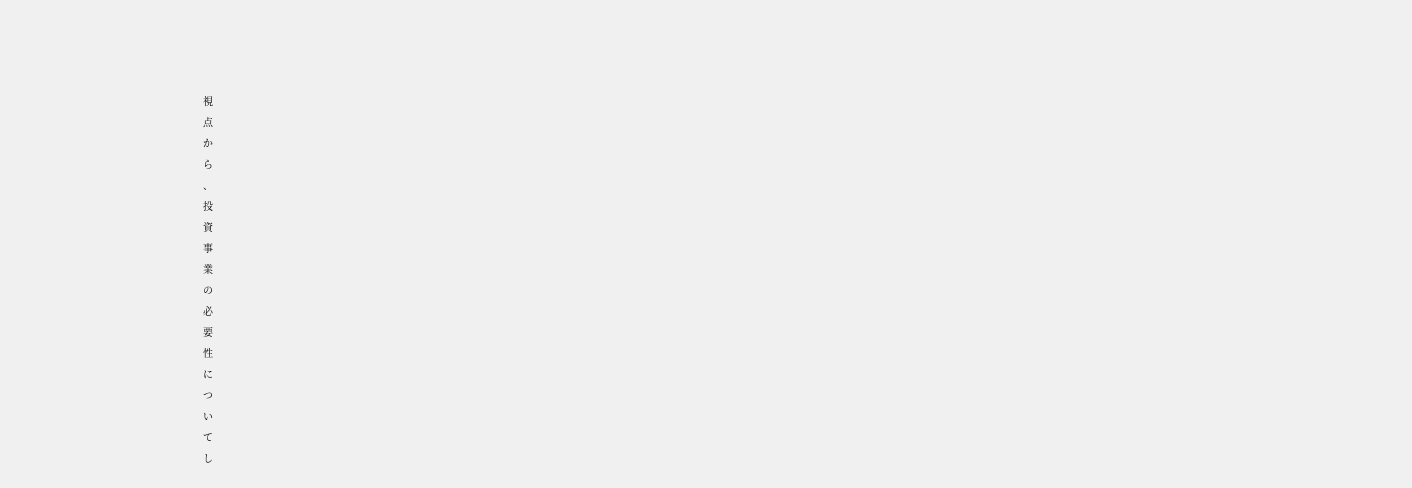視
点
か
ら
、
投
資
事
業
の
必
要
性
に
つ
い
て
し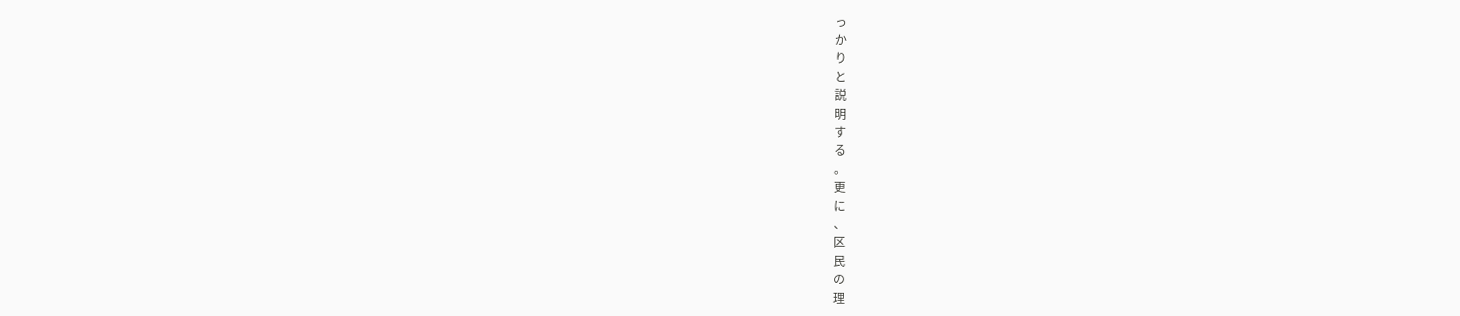っ
か
り
と
説
明
す
る
。
更
に
、
区
民
の
理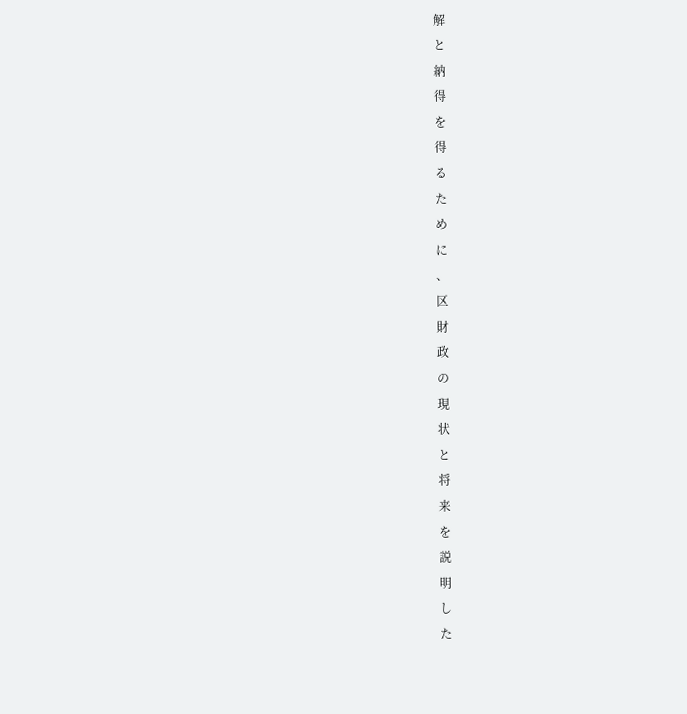解
と
納
得
を
得
る
た
め
に
、
区
財
政
の
現
状
と
将
来
を
説
明
し
た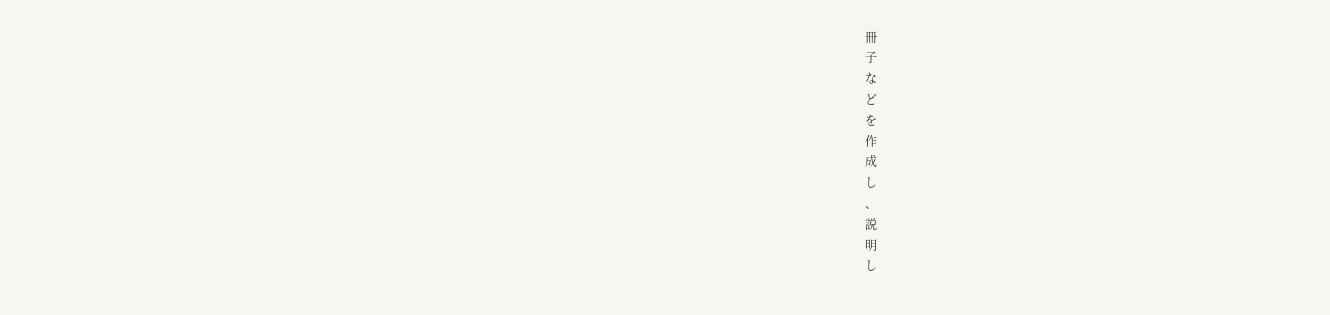冊
子
な
ど
を
作
成
し
、
説
明
し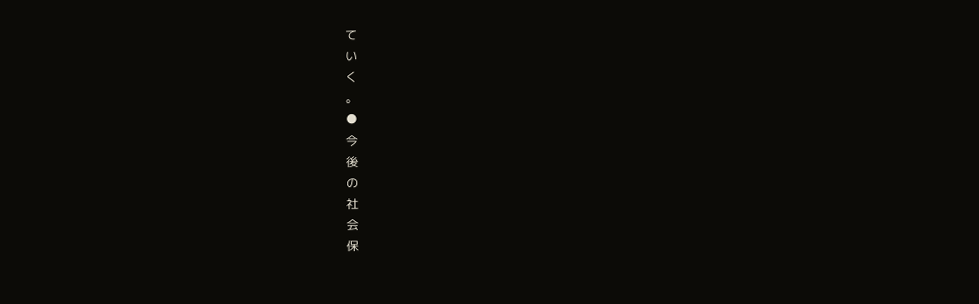て
い
く
。
●
今
後
の
社
会
保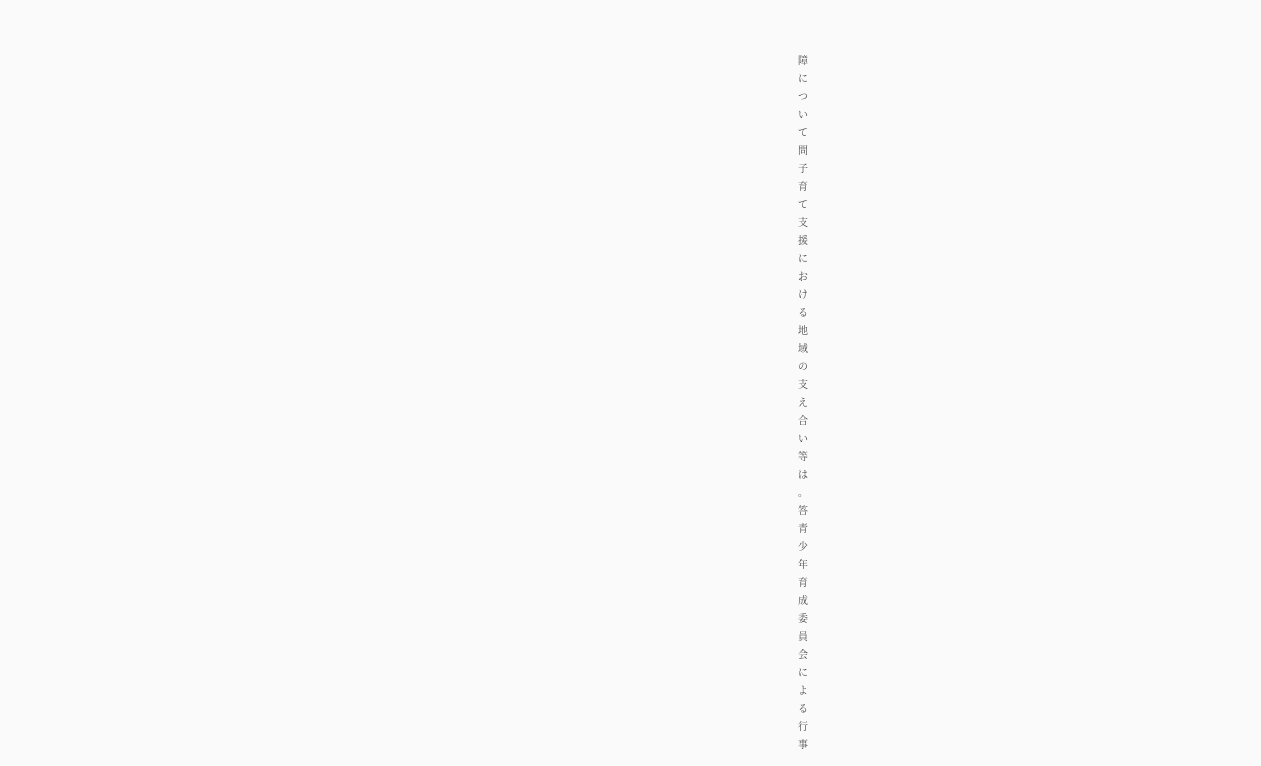障
に
つ
い
て
問
子
育
て
支
援
に
お
け
る
地
域
の
支
え
合
い
等
は
。
答
青
少
年
育
成
委
員
会
に
よ
る
行
事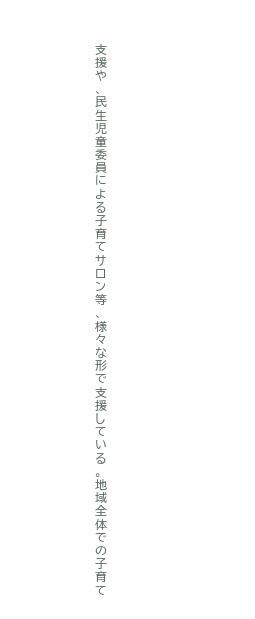支
援
や
、
民
生
児
童
委
員
に
よ
る
子
育
て
サ
ロ
ン
等
、
様
々
な
形
で
支
援
し
て
い
る
。
地
域
全
体
で
の
子
育
て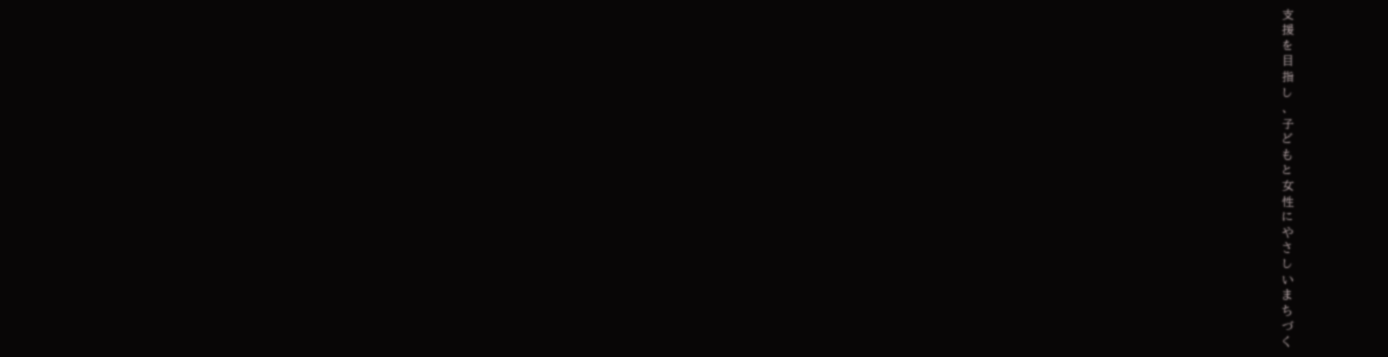支
援
を
目
指
し
、
子
ど
も
と
女
性
に
や
さ
し
い
ま
ち
づ
く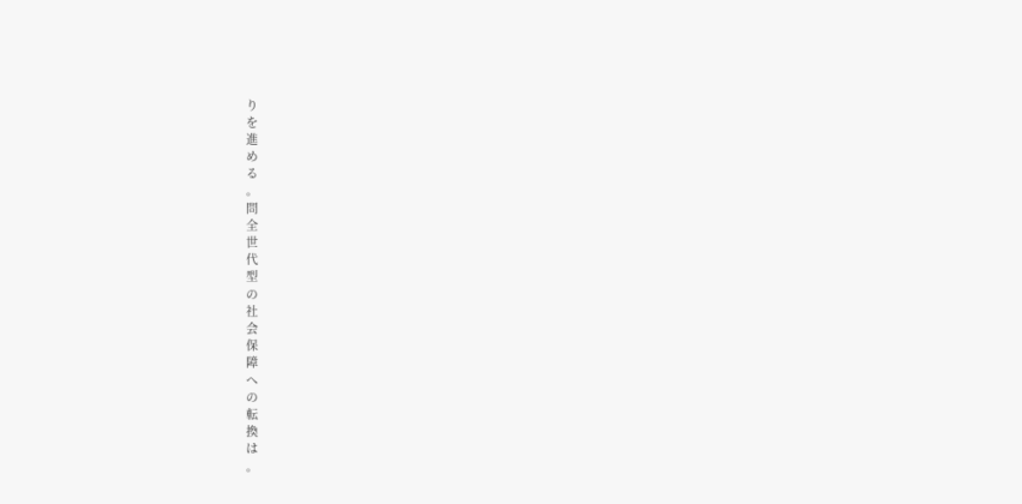り
を
進
め
る
。
問
全
世
代
型
の
社
会
保
障
へ
の
転
換
は
。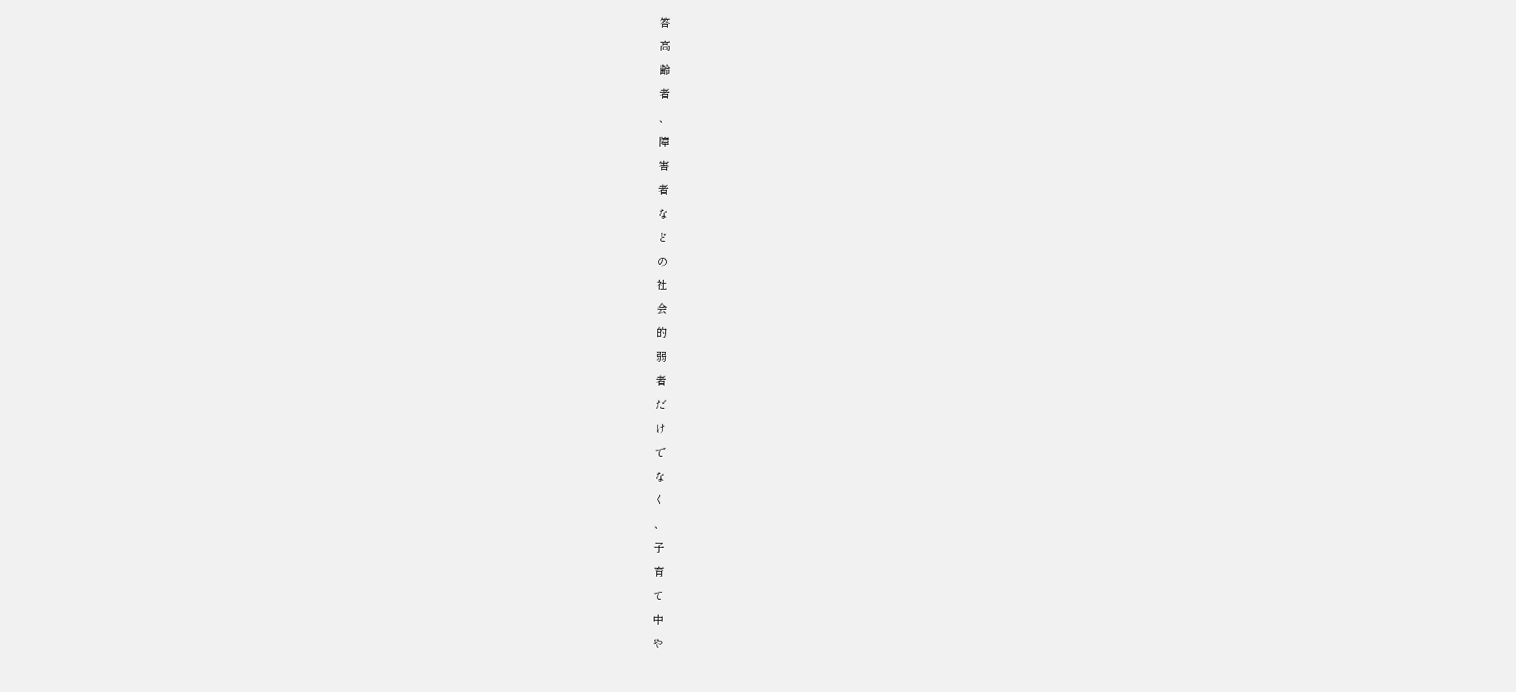答
高
齢
者
、
障
害
者
な
ど
の
社
会
的
弱
者
だ
け
で
な
く
、
子
育
て
中
や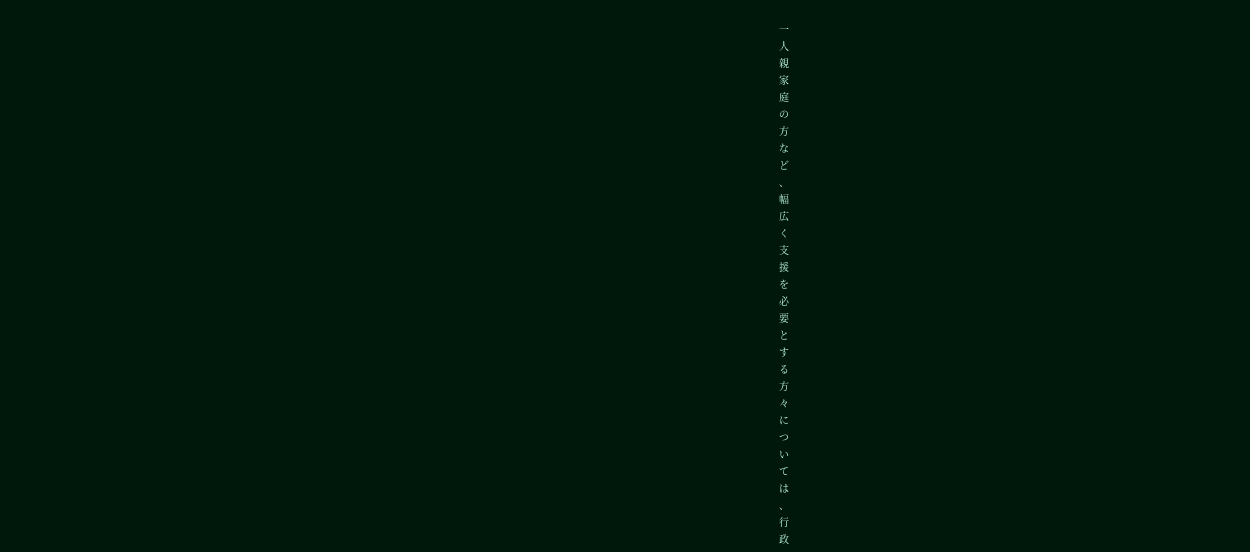一
人
親
家
庭
の
方
な
ど
、
幅
広
く
支
援
を
必
要
と
す
る
方
々
に
つ
い
て
は
、
行
政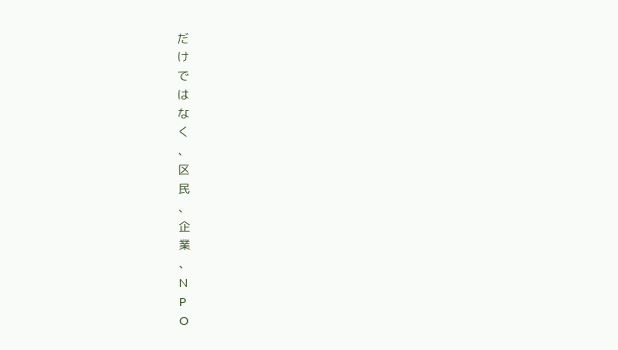だ
け
で
は
な
く
、
区
民
、
企
業
、
N
P
O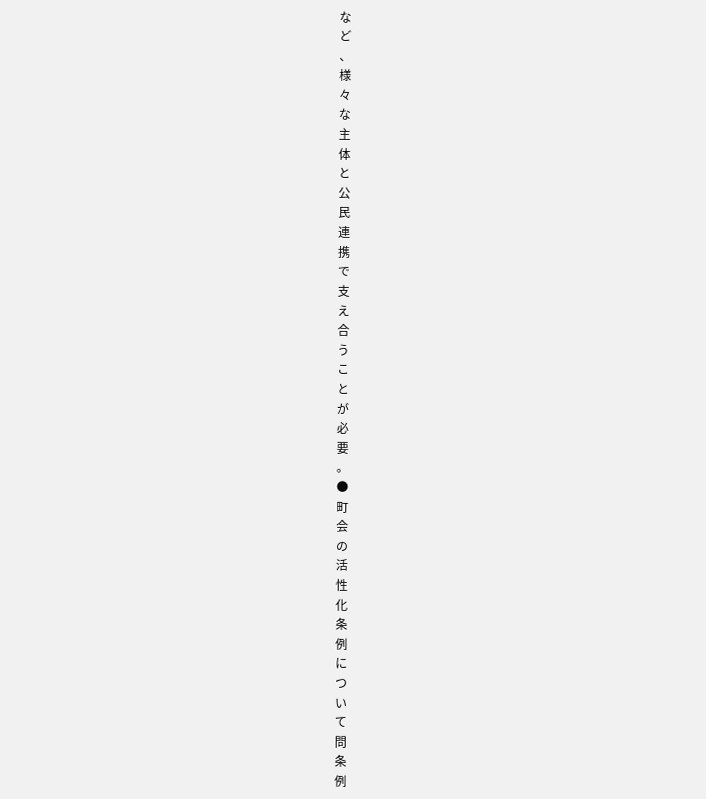な
ど
、
様
々
な
主
体
と
公
民
連
携
で
支
え
合
う
こ
と
が
必
要
。
●
町
会
の
活
性
化
条
例
に
つ
い
て
問
条
例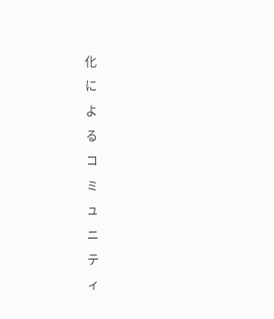化
に
よ
る
コ
ミ
ュ
ニ
テ
ィ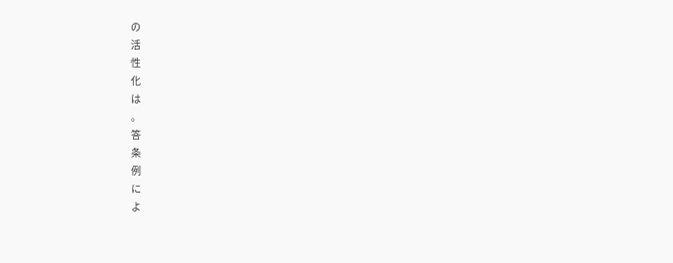の
活
性
化
は
。
答
条
例
に
よ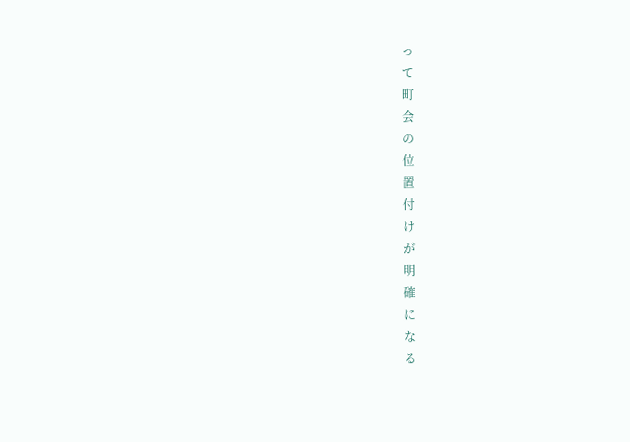っ
て
町
会
の
位
置
付
け
が
明
確
に
な
る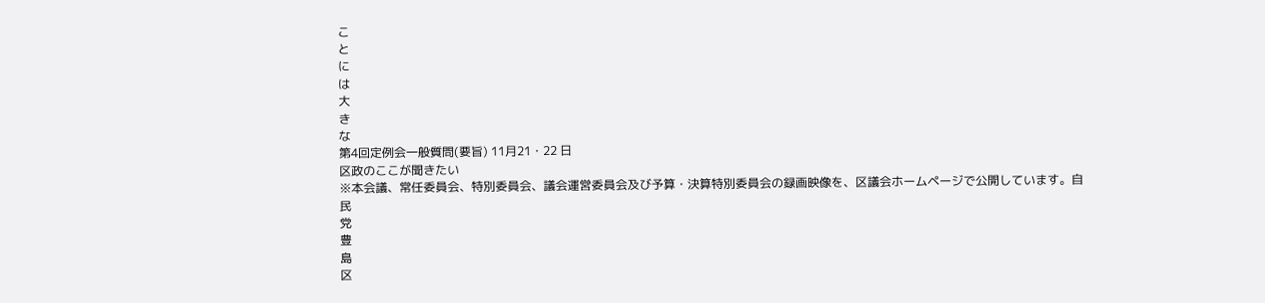こ
と
に
は
大
き
な
第4回定例会一般質問(要旨) 11月21・22 日
区政のここが聞きたい
※本会議、常任委員会、特別委員会、議会運営委員会及び予算・決算特別委員会の録画映像を、区議会ホームページで公開しています。自
民
党
豊
島
区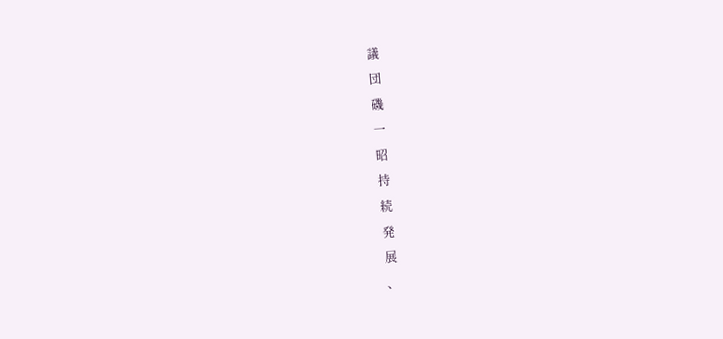議
団
磯
一
昭
持
続
発
展
、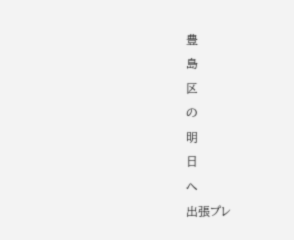豊
島
区
の
明
日
へ
出張プレ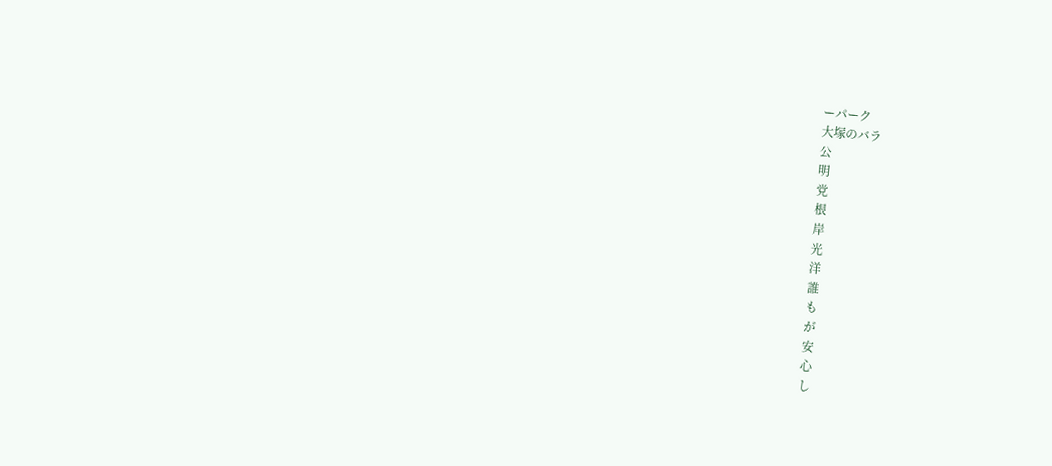ーパーク
大塚のバラ
公
明
党
根
岸
光
洋
誰
も
が
安
心
し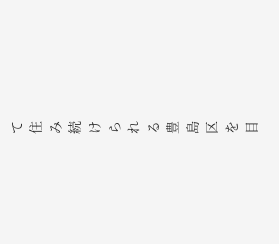て
住
み
続
け
ら
れ
る
豊
島
区
を
目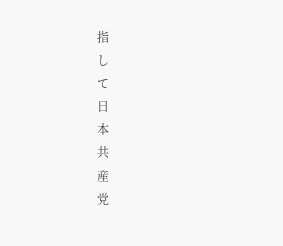指
し
て
日
本
共
産
党